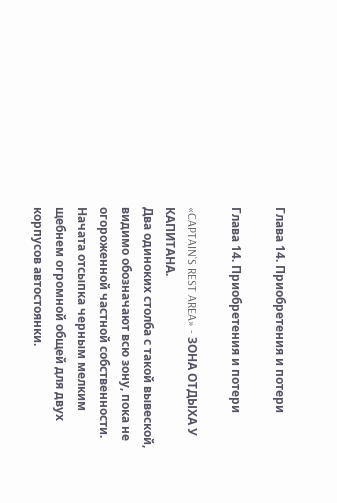Глава 14. Приобретения и потери

Глава 14. Приобретения и потери

«CAPTAIN`S REST AREA» - ЗОНА ОТДЫХА У КАПИТАНА.
Два одиноких столба с такой вывеской, видимо обозначают всю зону, пока не огороженной частной собственности. Начата отсыпка черным мелким щебнем огромной общей для двух корпусов автостоянки.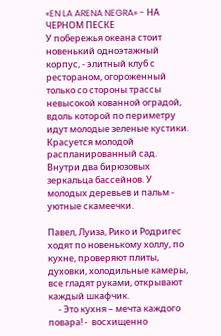«EN LA ARENA NEGRA» - НА ЧЕРНОМ ПЕСКЕ
У побережья океана стоит новенький одноэтажный корпус, - элитный клуб с рестораном, огороженный только со стороны трассы невысокой кованной оградой, вдоль которой по периметру идут молодые зеленые кустики. Красуется молодой распланированный сад. Внутри два бирюзовых зеркальца бассейнов. У молодых деревьев и пальм - уютные скамеечки.

Павел, Луиза, Рико и Родригес ходят по новенькому холлу, по кухне, проверяют плиты, духовки, холодильные камеры, все гладят руками, открывают каждый шкафчик.
     - Это кухня – мечта каждого повара! -  восхищенно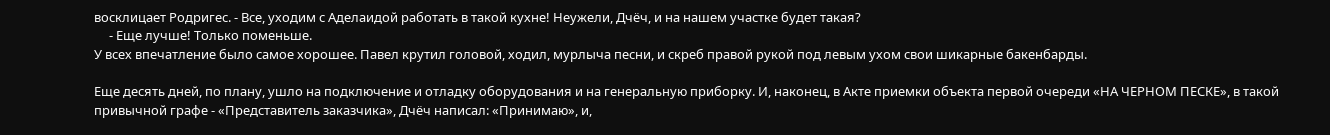восклицает Родригес. - Все, уходим с Аделаидой работать в такой кухне! Неужели, Дчёч, и на нашем участке будет такая?
     - Еще лучше! Только поменьше.
У всех впечатление было самое хорошее. Павел крутил головой, ходил, мурлыча песни, и скреб правой рукой под левым ухом свои шикарные бакенбарды.

Еще десять дней, по плану, ушло на подключение и отладку оборудования и на генеральную приборку. И, наконец, в Акте приемки объекта первой очереди «НА ЧЕРНОМ ПЕСКЕ», в такой привычной графе - «Представитель заказчика», Дчёч написал: «Принимаю», и,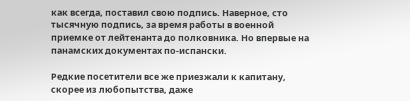как всегда, поставил свою подпись. Наверное, сто тысячную подпись, за время работы в военной приемке от лейтенанта до полковника. Но впервые на панамских документах по-испански.

Редкие посетители все же приезжали к капитану, скорее из любопытства, даже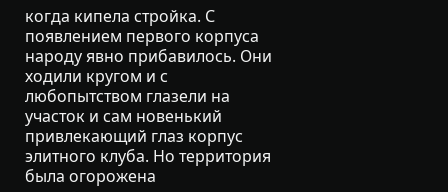когда кипела стройка. С появлением первого корпуса народу явно прибавилось. Они ходили кругом и с любопытством глазели на участок и сам новенький привлекающий глаз корпус элитного клуба. Но территория была огорожена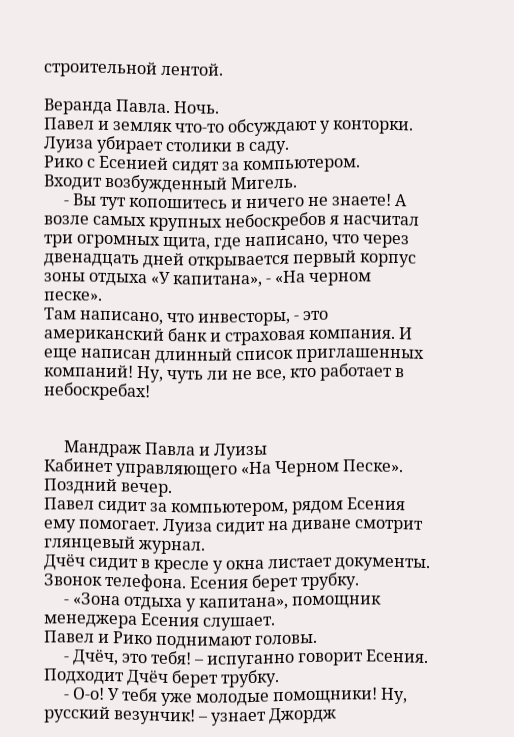строительной лентой.

Веранда Павла. Ночь.
Павел и земляк что-то обсуждают у конторки. Луиза убирает столики в саду.
Рико с Есенией сидят за компьютером.
Входит возбужденный Мигель.
     - Вы тут копошитесь и ничего не знаете! А возле самых крупных небоскребов я насчитал три огромных щита, где написано, что через двенадцать дней открывается первый корпус зоны отдыха «У капитана», - «На черном песке».
Там написано, что инвесторы, - это американский банк и страховая компания. И еще написан длинный список приглашенных компаний! Ну, чуть ли не все, кто работает в небоскребах!


     Мандраж Павла и Луизы
Кабинет управляющего «На Черном Песке». Поздний вечер.
Павел сидит за компьютером, рядом Есения ему помогает. Луиза сидит на диване смотрит глянцевый журнал.
Дчёч сидит в кресле у окна листает документы.
Звонок телефона. Есения берет трубку.
     - «Зона отдыха у капитана», помощник менеджера Есения слушает.
Павел и Рико поднимают головы.
     - Дчёч, это тебя! – испуганно говорит Есения. Подходит Дчёч берет трубку.
     - О-о! У тебя уже молодые помощники! Ну, русский везунчик! – узнает Джордж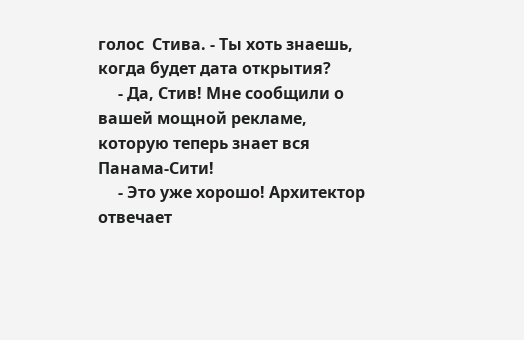голос  Стива. - Ты хоть знаешь, когда будет дата открытия?
     - Да, Стив! Мне сообщили о вашей мощной рекламе, которую теперь знает вся Панама-Сити!
     - Это уже хорошо! Архитектор отвечает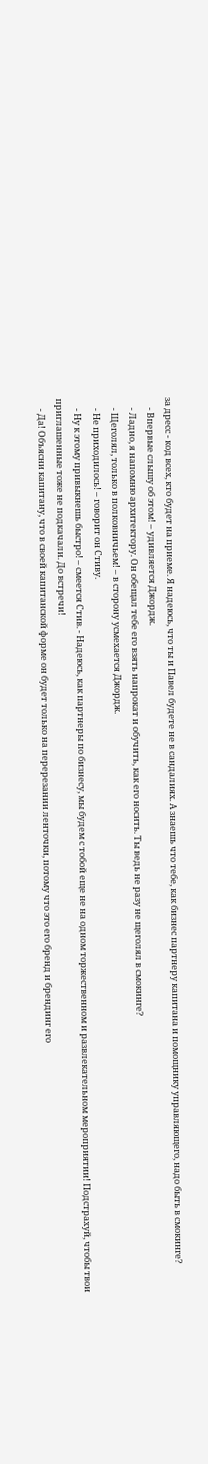за дресс - код всех, кто будет на приеме. Я надеюсь, что ты и Павел будете не в сандалиях. А знаешь что тебе, как бизнес партнеру капитана и помощнику управляющего, надо быть в смокинге?
     - Впервые слышу об этом! – удивляется Джордж.
     - Ладно, я напомню архитектору. Он обещал тебе его взять напрокат и обучить, как его носить. Ты ведь не разу не щеголял в смокинге?
     - Щеголял, только в полковничьем! – в сторону усмехается Джордж.
     - Не приходилось! – говорит он Стиву.
     - Ну к этому привыкнешь быстро! – смеется Стив. - Надеюсь, как партнеры по бизнесу, мы будем с тобой еще не на одном торжественном и развлекательном мероприятии! Подстрахуй, чтобы твои приглашенные тоже не подкачали. До встречи!
     - Да! Объясни капитану, что в своей капитанской форме он будет только на перерезании ленточки, потому что это его бренд и брендинг его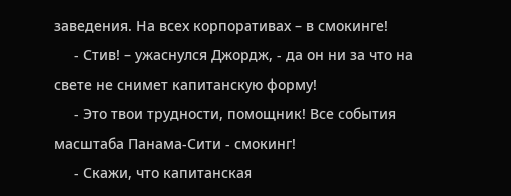заведения. На всех корпоративах – в смокинге!
     - Стив! – ужаснулся Джордж, - да он ни за что на свете не снимет капитанскую форму!
     - Это твои трудности, помощник! Все события масштаба Панама-Сити - смокинг!
     - Скажи, что капитанская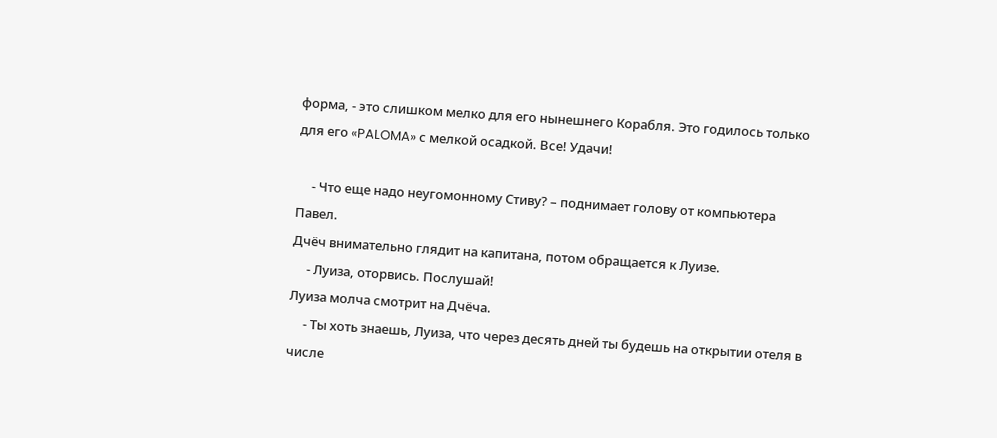форма, - это слишком мелко для его нынешнего Корабля. Это годилось только для его «PALOMA» с мелкой осадкой. Все! Удачи!

     - Что еще надо неугомонному Стиву? – поднимает голову от компьютера Павел.
Дчёч внимательно глядит на капитана, потом обращается к Луизе.
     - Луиза, оторвись. Послушай!
Луиза молча смотрит на Дчёча.
     - Ты хоть знаешь, Луиза, что через десять дней ты будешь на открытии отеля в числе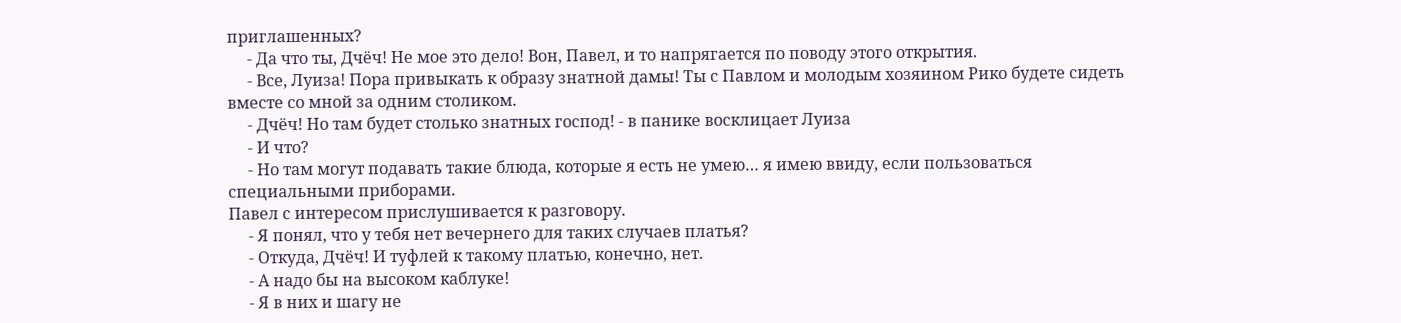приглашенных?
     - Да что ты, Дчёч! Не мое это дело! Вон, Павел, и то напрягается по поводу этого открытия.
     - Все, Луиза! Пора привыкать к образу знатной дамы! Ты с Павлом и молодым хозяином Рико будете сидеть вместе со мной за одним столиком.
     - Дчёч! Но там будет столько знатных господ! - в панике восклицает Луиза
     - И что?
     - Но там могут подавать такие блюда, которые я есть не умею… я имею ввиду, если пользоваться специальными приборами.
Павел с интересом прислушивается к разговору.
     - Я понял, что у тебя нет вечернего для таких случаев платья?
     - Откуда, Дчёч! И туфлей к такому платью, конечно, нет.
     - А надо бы на высоком каблуке!
     - Я в них и шагу не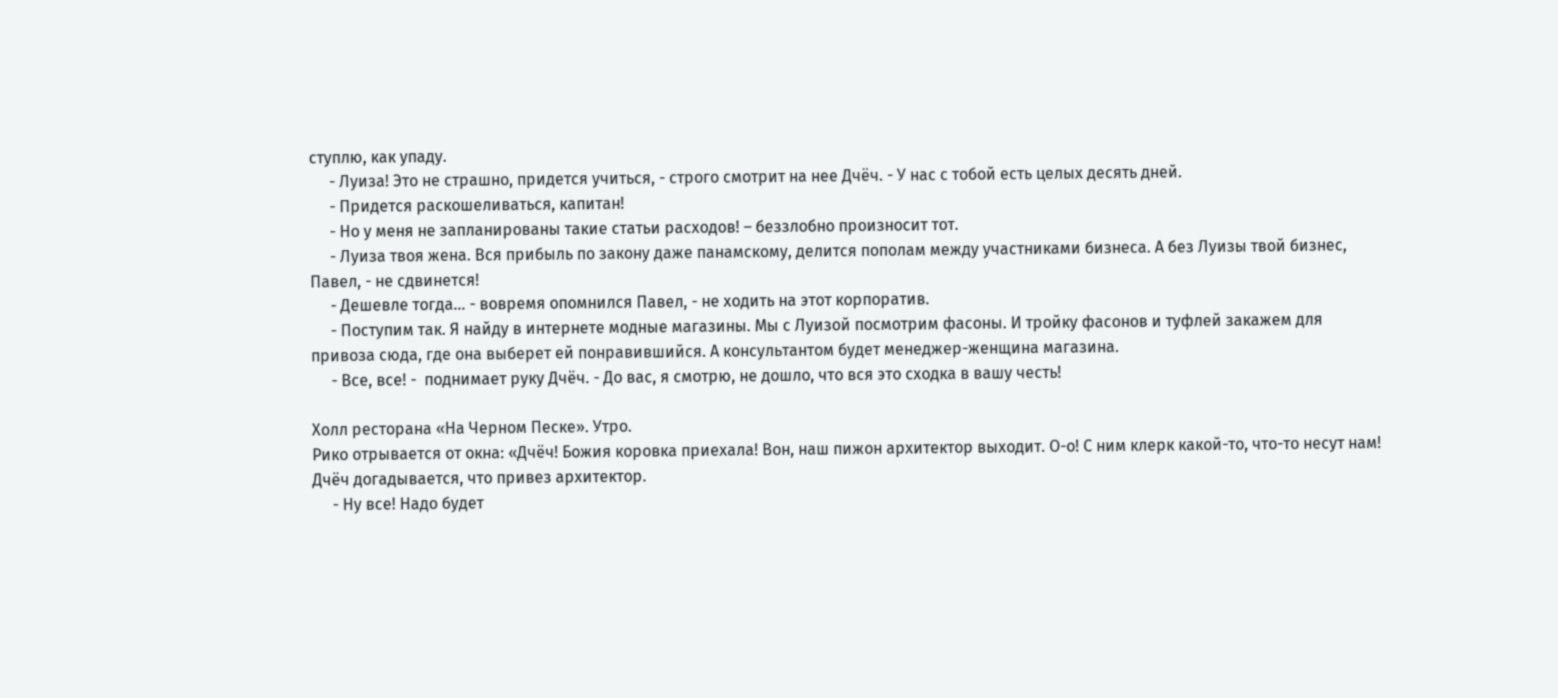ступлю, как упаду.
     - Луиза! Это не страшно, придется учиться, - строго смотрит на нее Дчёч. - У нас с тобой есть целых десять дней.
     - Придется раскошеливаться, капитан!
     - Но у меня не запланированы такие статьи расходов! – беззлобно произносит тот.
     - Луиза твоя жена. Вся прибыль по закону даже панамскому, делится пополам между участниками бизнеса. А без Луизы твой бизнес, Павел, - не сдвинется!
     - Дешевле тогда… - вовремя опомнился Павел, - не ходить на этот корпоратив.
     - Поступим так. Я найду в интернете модные магазины. Мы с Луизой посмотрим фасоны. И тройку фасонов и туфлей закажем для привоза сюда, где она выберет ей понравившийся. А консультантом будет менеджер-женщина магазина.
     - Все, все! -  поднимает руку Дчёч. - До вас, я смотрю, не дошло, что вся это сходка в вашу честь!

Холл ресторана «На Черном Песке». Утро.
Рико отрывается от окна: «Дчёч! Божия коровка приехала! Вон, наш пижон архитектор выходит. О-о! С ним клерк какой-то, что-то несут нам!
Дчёч догадывается, что привез архитектор.
     - Ну все! Надо будет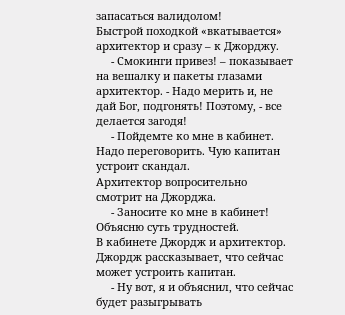запасаться валидолом!
Быстрой походкой «вкатывается» архитектор и сразу – к Джорджу.
     - Смокинги привез! – показывает на вешалку и пакеты глазами архитектор. - Надо мерить и, не дай Бог, подгонять! Поэтому, - все делается загодя!
     - Пойдемте ко мне в кабинет. Надо переговорить. Чую капитан устроит скандал.
Архитектор вопросительно смотрит на Джорджа.
     - Заносите ко мне в кабинет! Объясню суть трудностей.
В кабинете Джордж и архитектор. Джордж рассказывает, что сейчас может устроить капитан.
     - Ну вот, я и объяснил, что сейчас будет разыгрывать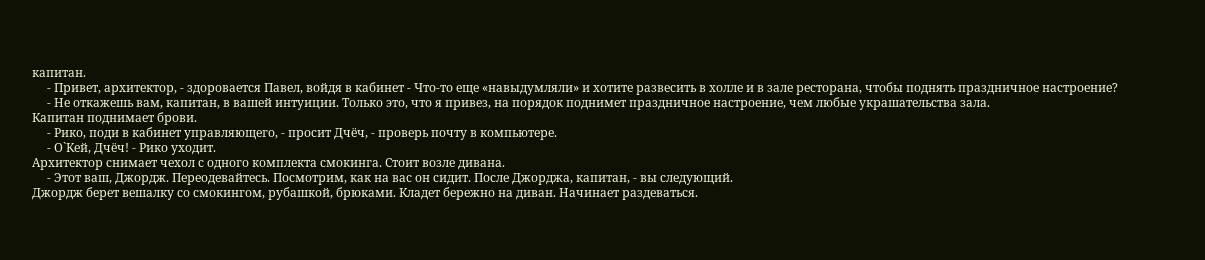капитан.
     - Привет, архитектор, - здоровается Павел, войдя в кабинет - Что-то еще «навыдумляли» и хотите развесить в холле и в зале ресторана, чтобы поднять праздничное настроение?
     - Не откажешь вам, капитан, в вашей интуиции. Только это, что я привез, на порядок поднимет праздничное настроение, чем любые украшательства зала.
Капитан поднимает брови.
     - Рико, поди в кабинет управляющего, - просит Дчёч, - проверь почту в компьютере.
     - О`Кей, Дчёч! - Рико уходит.
Архитектор снимает чехол с одного комплекта смокинга. Стоит возле дивана.
     - Этот ваш, Джордж. Переодевайтесь. Посмотрим, как на вас он сидит. После Джорджа, капитан, - вы следующий.
Джордж берет вешалку со смокингом, рубашкой, брюками. Кладет бережно на диван. Начинает раздеваться.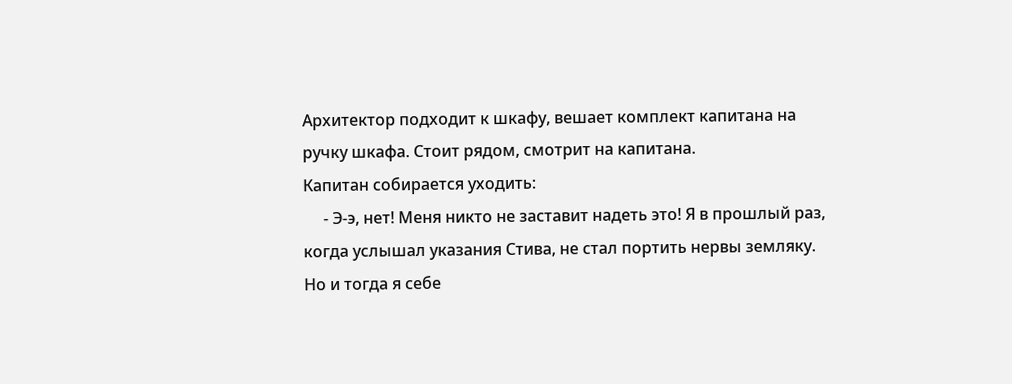Архитектор подходит к шкафу, вешает комплект капитана на ручку шкафа. Стоит рядом, смотрит на капитана.
Капитан собирается уходить:
     - Э-э, нет! Меня никто не заставит надеть это! Я в прошлый раз, когда услышал указания Стива, не стал портить нервы земляку. Но и тогда я себе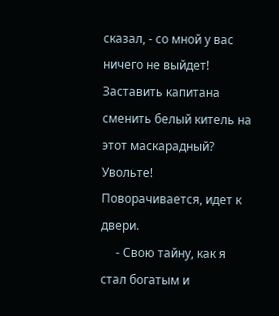сказал, - со мной у вас ничего не выйдет! Заставить капитана сменить белый китель на этот маскарадный? Увольте!
Поворачивается, идет к двери.
     - Свою тайну, как я стал богатым и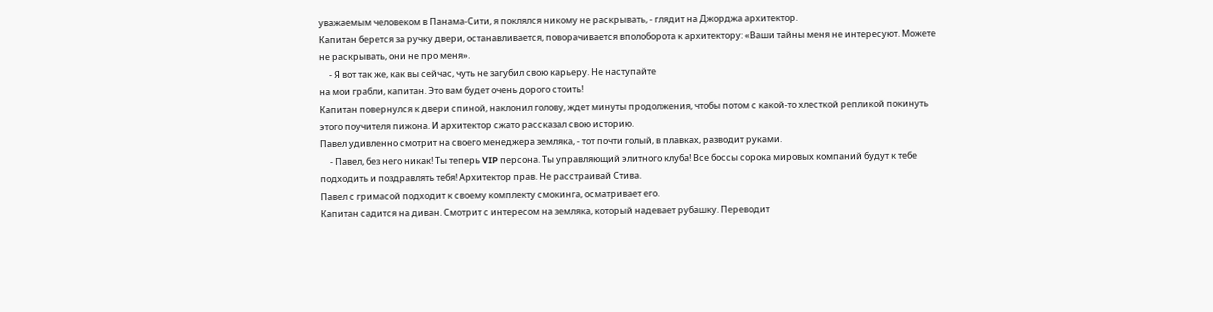уважаемым человеком в Панама-Сити, я поклялся никому не раскрывать, - глядит на Джорджа архитектор.
Капитан берется за ручку двери, останавливается, поворачивается вполоборота к архитектору: «Ваши тайны меня не интересуют. Можете не раскрывать, они не про меня».
     - Я вот так же, как вы сейчас, чуть не загубил свою карьеру. Не наступайте
на мои грабли, капитан. Это вам будет очень дорого стоить!
Капитан повернулся к двери спиной, наклонил голову, ждет минуты продолжения, чтобы потом с какой-то хлесткой репликой покинуть этого поучителя пижона. И архитектор сжато рассказал свою историю.
Павел удивленно смотрит на своего менеджера земляка, - тот почти голый, в плавках, разводит руками.
     - Павел, без него никак! Ты теперь VIP персона. Ты управляющий элитного клуба! Все боссы сорока мировых компаний будут к тебе подходить и поздравлять тебя! Архитектор прав. Не расстраивай Стива.
Павел с гримасой подходит к своему комплекту смокинга, осматривает его.
Капитан садится на диван. Смотрит с интересом на земляка, который надевает рубашку. Переводит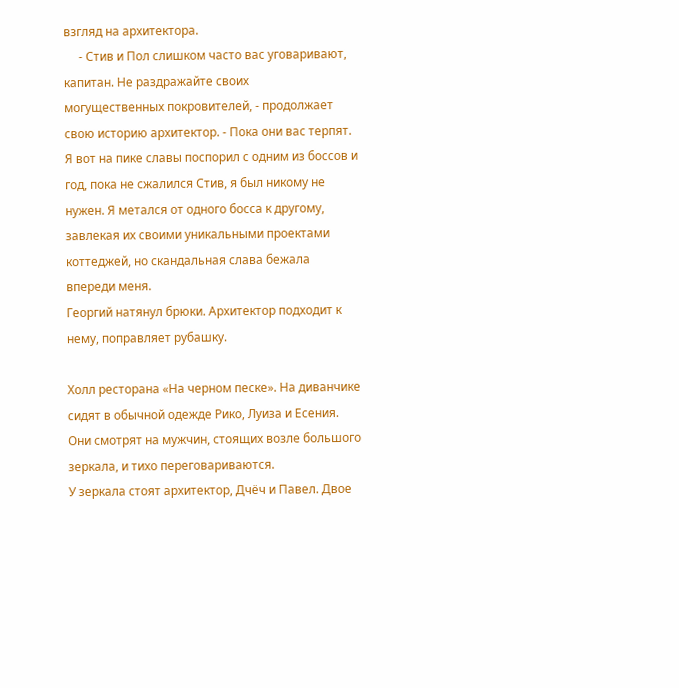взгляд на архитектора.
     - Стив и Пол слишком часто вас уговаривают, капитан. Не раздражайте своих                могущественных покровителей, - продолжает свою историю архитектор. - Пока они вас терпят.  Я вот на пике славы поспорил с одним из боссов и год, пока не сжалился Стив, я был никому не нужен. Я метался от одного босса к другому, завлекая их своими уникальными проектами коттеджей, но скандальная слава бежала впереди меня.
Георгий натянул брюки. Архитектор подходит к нему, поправляет рубашку.

Холл ресторана «На черном песке». На диванчике сидят в обычной одежде Рико, Луиза и Есения. Они смотрят на мужчин, стоящих возле большого зеркала, и тихо переговариваются.
У зеркала стоят архитектор, Дчёч и Павел. Двое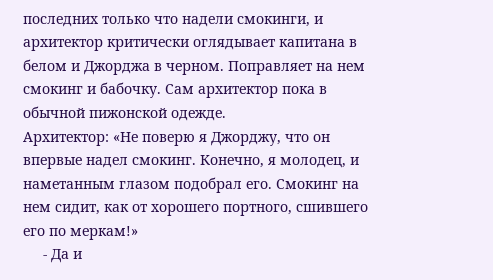последних только что надели смокинги, и архитектор критически оглядывает капитана в белом и Джорджа в черном. Поправляет на нем смокинг и бабочку. Сам архитектор пока в обычной пижонской одежде.
Архитектор: «Не поверю я Джорджу, что он впервые надел смокинг. Конечно, я молодец, и наметанным глазом подобрал его. Смокинг на нем сидит, как от хорошего портного, сшившего его по меркам!»
     - Да и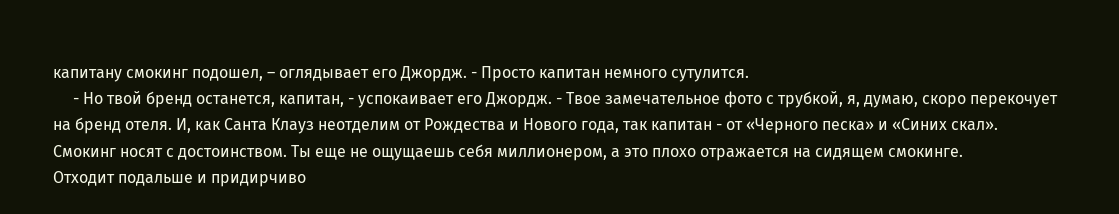капитану смокинг подошел, – оглядывает его Джордж. - Просто капитан немного сутулится.
     - Но твой бренд останется, капитан, - успокаивает его Джордж. - Твое замечательное фото с трубкой, я, думаю, скоро перекочует на бренд отеля. И, как Санта Клауз неотделим от Рождества и Нового года, так капитан - от «Черного песка» и «Синих скал».
Смокинг носят с достоинством. Ты еще не ощущаешь себя миллионером, а это плохо отражается на сидящем смокинге.
Отходит подальше и придирчиво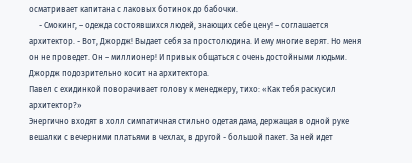осматривает капитана с лаковых ботинок до бабочки.
     - Смокинг, – одежда состоявшихся людей, знающих себе цену! – соглашается архитектор. - Вот, Джордж! Выдает себя за простолюдина. И ему многие верят. Но меня он не проведет. Он – миллионер! И привык общаться с очень достойными людьми.
Джордж подозрительно косит на архитектора.
Павел с ехидинкой поворачивает голову к менеджеру, тихо: «Как тебя раскусил архитектор?»
Энергично входят в холл симпатичная стильно одетая дама, держащая в одной руке вешалки с вечерними платьями в чехлах, в другой - большой пакет. За ней идет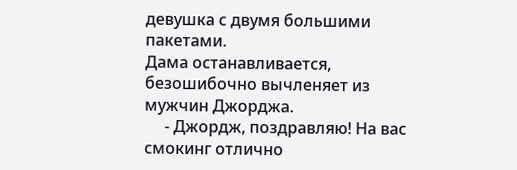девушка с двумя большими пакетами.
Дама останавливается, безошибочно вычленяет из мужчин Джорджа.
     - Джордж, поздравляю! На вас смокинг отлично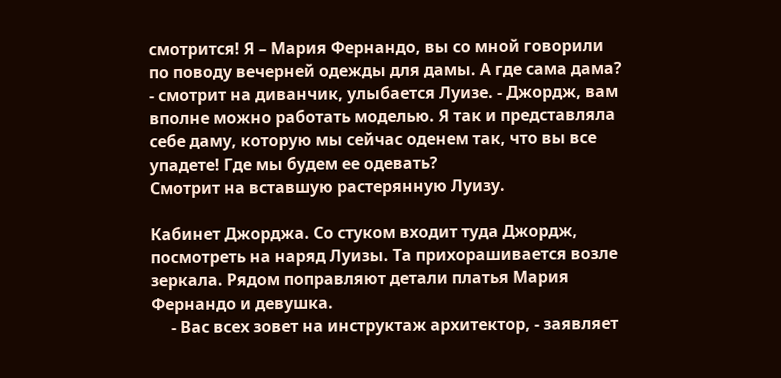смотрится! Я – Мария Фернандо, вы со мной говорили по поводу вечерней одежды для дамы. А где сама дама? - смотрит на диванчик, улыбается Луизе. - Джордж, вам вполне можно работать моделью. Я так и представляла себе даму, которую мы сейчас оденем так, что вы все упадете! Где мы будем ее одевать?
Смотрит на вставшую растерянную Луизу.

Кабинет Джорджа. Со стуком входит туда Джордж, посмотреть на наряд Луизы. Та прихорашивается возле зеркала. Рядом поправляют детали платья Мария Фернандо и девушка.
     - Вас всех зовет на инструктаж архитектор, - заявляет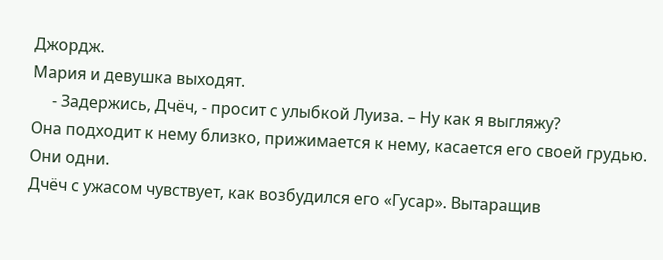Джордж.
Мария и девушка выходят.
     - Задержись, Дчёч, - просит с улыбкой Луиза. – Ну как я выгляжу?
Она подходит к нему близко, прижимается к нему, касается его своей грудью. Они одни.
Дчёч с ужасом чувствует, как возбудился его «Гусар». Вытаращив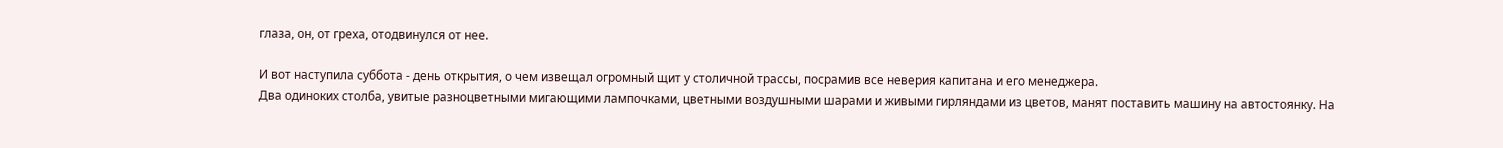глаза, он, от греха, отодвинулся от нее.

И вот наступила суббота - день открытия, о чем извещал огромный щит у столичной трассы, посрамив все неверия капитана и его менеджера.
Два одиноких столба, увитые разноцветными мигающими лампочками, цветными воздушными шарами и живыми гирляндами из цветов, манят поставить машину на автостоянку. На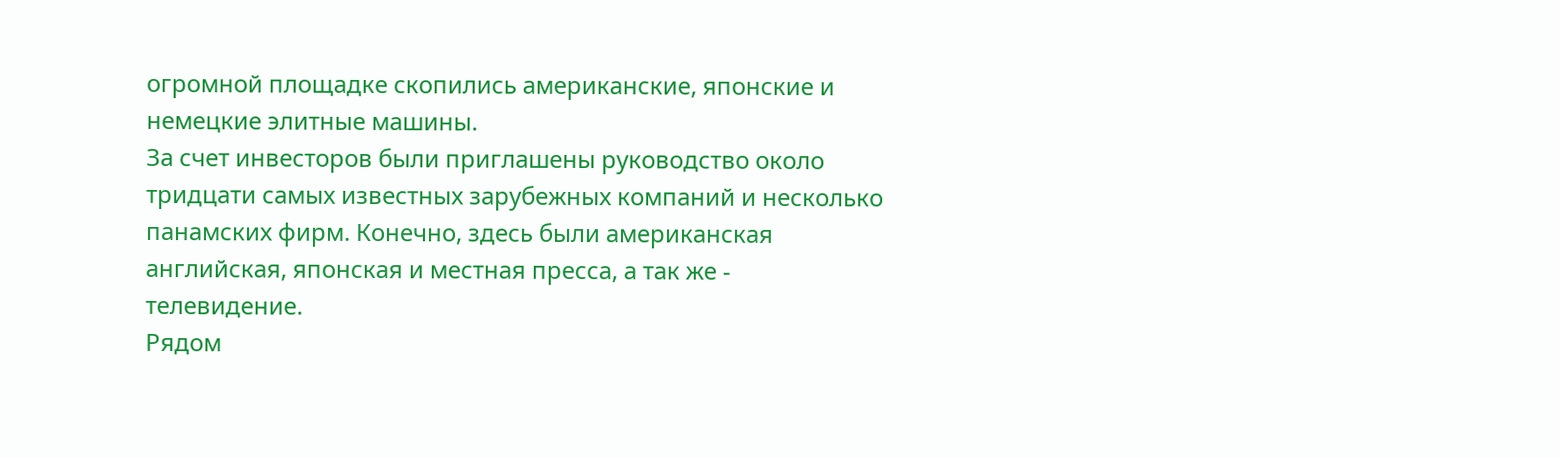огромной площадке скопились американские, японские и немецкие элитные машины.
За счет инвесторов были приглашены руководство около тридцати самых известных зарубежных компаний и несколько панамских фирм. Конечно, здесь были американская английская, японская и местная пресса, а так же - телевидение.
Рядом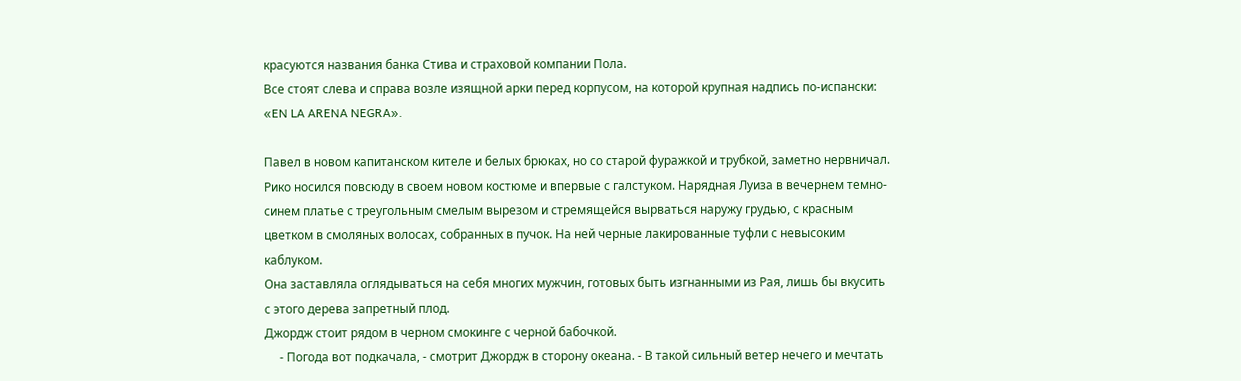красуются названия банка Стива и страховой компании Пола.
Все стоят слева и справа возле изящной арки перед корпусом, на которой крупная надпись по-испански: «EN LA ARENA NEGRA».

Павел в новом капитанском кителе и белых брюках, но со старой фуражкой и трубкой, заметно нервничал. Рико носился повсюду в своем новом костюме и впервые с галстуком. Нарядная Луиза в вечернем темно-синем платье с треугольным смелым вырезом и стремящейся вырваться наружу грудью, с красным цветком в смоляных волосах, собранных в пучок. На ней черные лакированные туфли с невысоким каблуком.
Она заставляла оглядываться на себя многих мужчин, готовых быть изгнанными из Рая, лишь бы вкусить с этого дерева запретный плод.
Джордж стоит рядом в черном смокинге с черной бабочкой.
     - Погода вот подкачала, - смотрит Джордж в сторону океана. - В такой сильный ветер нечего и мечтать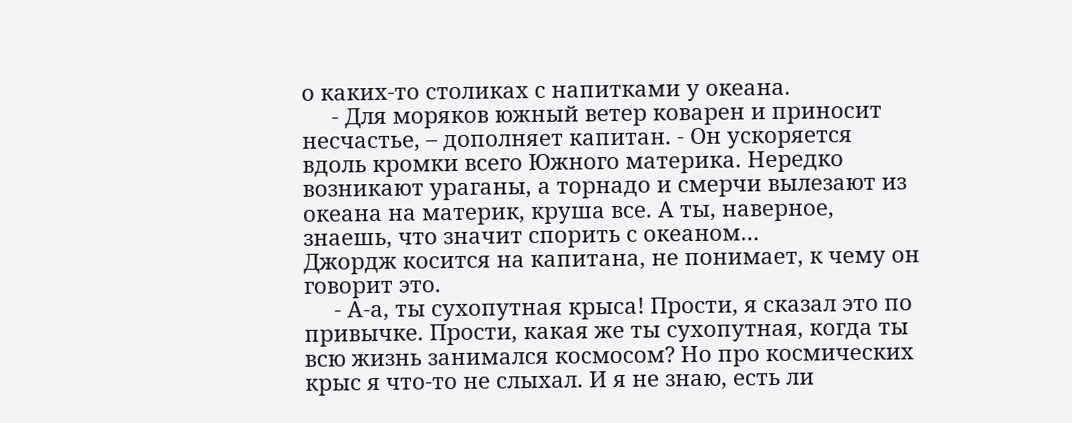о каких-то столиках с напитками у океана.
     - Для моряков южный ветер коварен и приносит несчастье, – дополняет капитан. - Он ускоряется вдоль кромки всего Южного материка. Нередко возникают ураганы, а торнадо и смерчи вылезают из океана на материк, круша все. А ты, наверное, знаешь, что значит спорить с океаном…
Джордж косится на капитана, не понимает, к чему он говорит это.
     - А-а, ты сухопутная крыса! Прости, я сказал это по привычке. Прости, какая же ты сухопутная, когда ты всю жизнь занимался космосом? Но про космических крыс я что-то не слыхал. И я не знаю, есть ли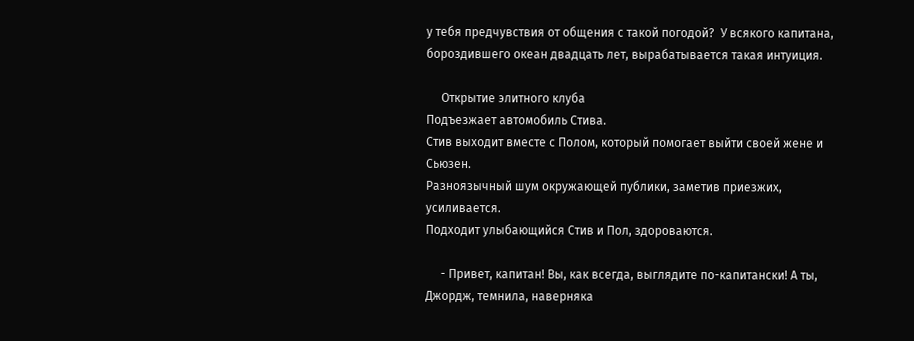у тебя предчувствия от общения с такой погодой?  У всякого капитана, бороздившего океан двадцать лет, вырабатывается такая интуиция.

     Открытие элитного клуба
Подъезжает автомобиль Стива.
Стив выходит вместе с Полом, который помогает выйти своей жене и Сьюзен.
Разноязычный шум окружающей публики, заметив приезжих, усиливается.
Подходит улыбающийся Стив и Пол, здороваются.

     - Привет, капитан! Вы, как всегда, выглядите по-капитански! А ты, Джордж, темнила, наверняка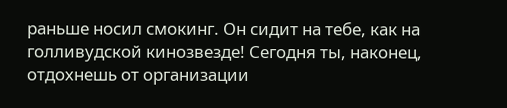раньше носил смокинг. Он сидит на тебе, как на голливудской кинозвезде! Сегодня ты, наконец, отдохнешь от организации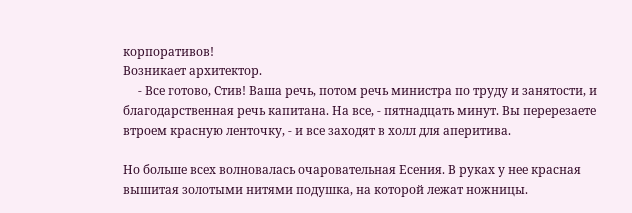корпоративов!
Возникает архитектор.
     - Все готово, Стив! Ваша речь, потом речь министра по труду и занятости, и благодарственная речь капитана. На все, - пятнадцать минут. Вы перерезаете втроем красную ленточку, - и все заходят в холл для аперитива.

Но больше всех волновалась очаровательная Есения. В руках у нее красная вышитая золотыми нитями подушка, на которой лежат ножницы.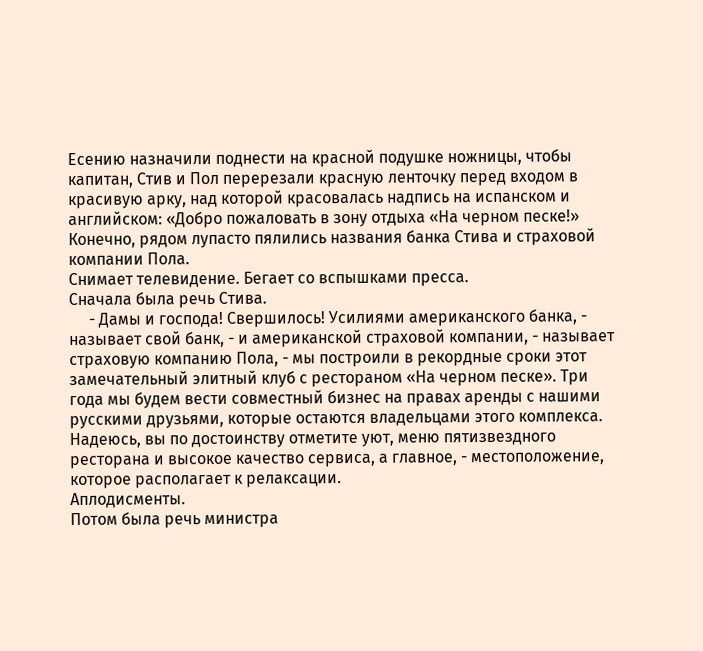Есению назначили поднести на красной подушке ножницы, чтобы капитан, Стив и Пол перерезали красную ленточку перед входом в красивую арку, над которой красовалась надпись на испанском и английском: «Добро пожаловать в зону отдыха «На черном песке!» Конечно, рядом лупасто пялились названия банка Стива и страховой компании Пола.
Снимает телевидение. Бегает со вспышками пресса.
Сначала была речь Стива.
     - Дамы и господа! Свершилось! Усилиями американского банка, - называет свой банк, - и американской страховой компании, - называет страховую компанию Пола, - мы построили в рекордные сроки этот замечательный элитный клуб с рестораном «На черном песке». Три года мы будем вести совместный бизнес на правах аренды с нашими русскими друзьями, которые остаются владельцами этого комплекса.
Надеюсь, вы по достоинству отметите уют, меню пятизвездного ресторана и высокое качество сервиса, а главное, - местоположение, которое располагает к релаксации.
Аплодисменты.
Потом была речь министра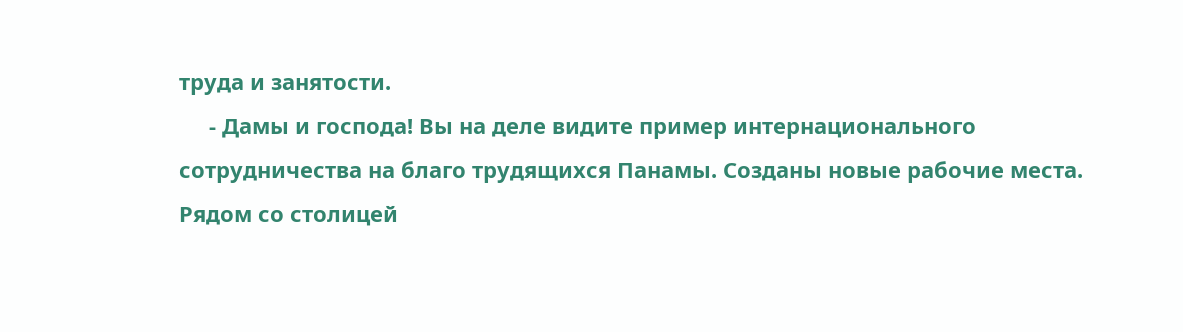труда и занятости.
     - Дамы и господа! Вы на деле видите пример интернационального сотрудничества на благо трудящихся Панамы. Созданы новые рабочие места. Рядом со столицей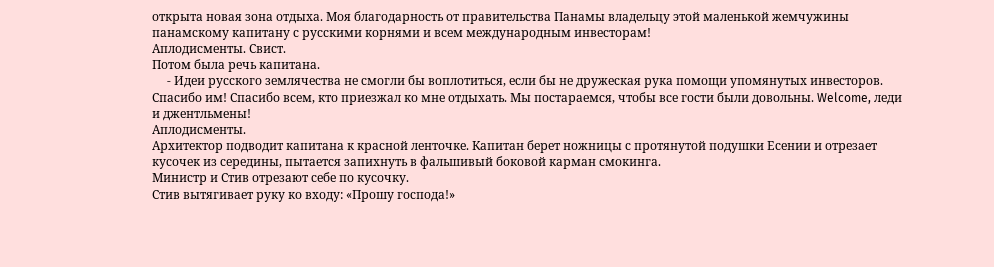открыта новая зона отдыха. Моя благодарность от правительства Панамы владельцу этой маленькой жемчужины панамскому капитану с русскими корнями и всем международным инвесторам!
Аплодисменты. Свист.
Потом была речь капитана.
     - Идеи русского землячества не смогли бы воплотиться, если бы не дружеская рука помощи упомянутых инвесторов. Спасибо им! Спасибо всем, кто приезжал ко мне отдыхать. Мы постараемся, чтобы все гости были довольны. Welcome, леди и джентльмены!
Аплодисменты.
Архитектор подводит капитана к красной ленточке. Капитан берет ножницы с протянутой подушки Есении и отрезает кусочек из середины, пытается запихнуть в фальшивый боковой карман смокинга.
Министр и Стив отрезают себе по кусочку.
Стив вытягивает руку ко входу: «Прошу господа!»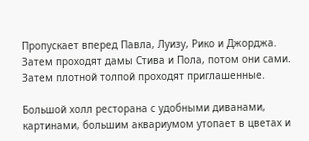Пропускает вперед Павла, Луизу, Рико и Джорджа. Затем проходят дамы Стива и Пола, потом они сами. Затем плотной толпой проходят приглашенные.

Большой холл ресторана с удобными диванами,  картинами, большим аквариумом утопает в цветах и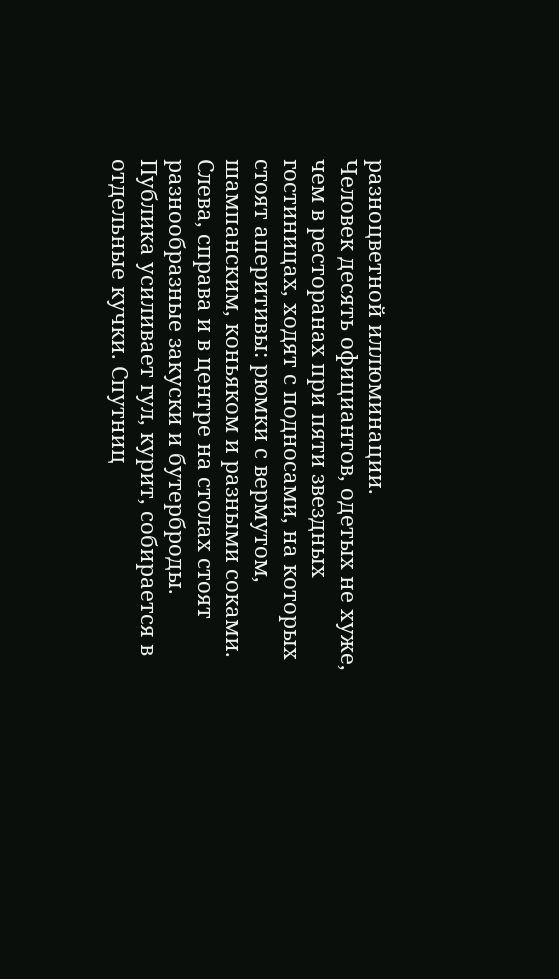разноцветной иллюминации.
Человек десять официантов, одетых не хуже, чем в ресторанах при пяти звездных гостиницах, ходят с подносами, на которых стоят аперитивы: рюмки с вермутом, шампанским, коньяком и разными соками.
Слева, справа и в центре на столах стоят разнообразные закуски и бутерброды.
Публика усиливает гул, курит, собирается в отдельные кучки. Спутниц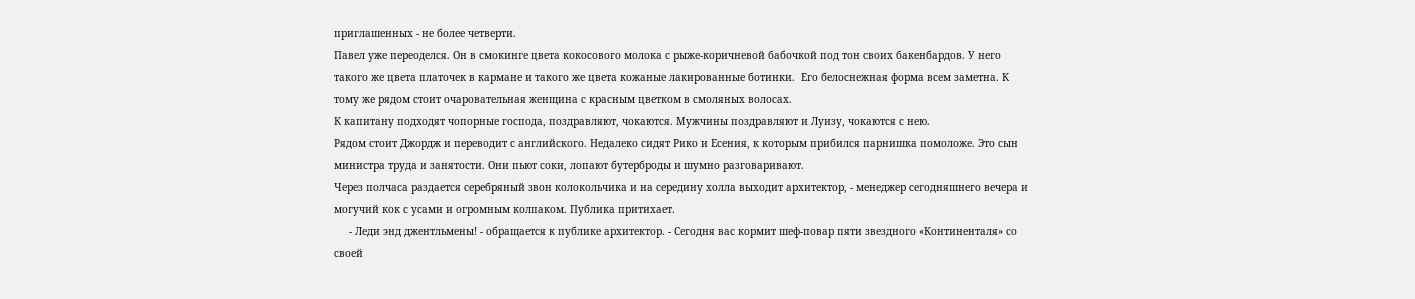приглашенных - не более четверти.
Павел уже переоделся. Он в смокинге цвета кокосового молока с рыже-коричневой бабочкой под тон своих бакенбардов. У него такого же цвета платочек в кармане и такого же цвета кожаные лакированные ботинки.  Его белоснежная форма всем заметна. К тому же рядом стоит очаровательная женщина с красным цветком в смоляных волосах.
К капитану подходят чопорные господа, поздравляют, чокаются. Мужчины поздравляют и Луизу, чокаются с нею.
Рядом стоит Джордж и переводит с английского. Недалеко сидят Рико и Есения, к которым прибился парнишка помоложе. Это сын министра труда и занятости. Они пьют соки, лопают бутерброды и шумно разговаривают.
Через полчаса раздается серебряный звон колокольчика и на середину холла выходит архитектор, - менеджер сегодняшнего вечера и могучий кок с усами и огромным колпаком. Публика притихает.
     - Леди энд джентльмены! - обращается к публике архитектор. - Сегодня вас кормит шеф-повар пяти звездного «Континенталя» со своей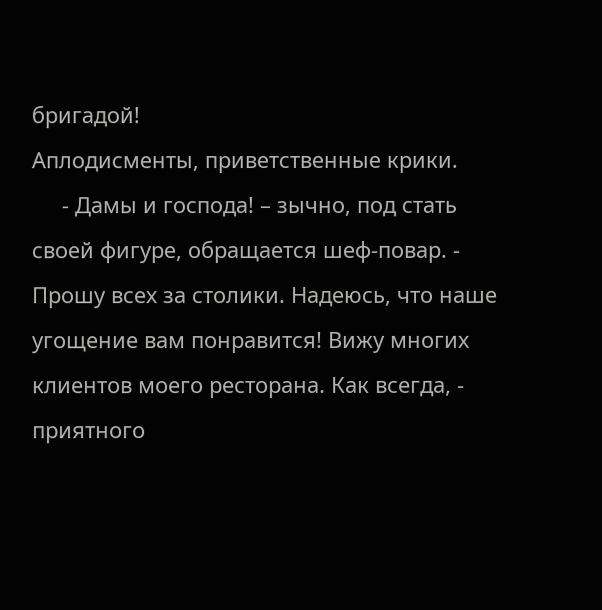бригадой!
Аплодисменты, приветственные крики.
     - Дамы и господа! – зычно, под стать своей фигуре, обращается шеф-повар. - Прошу всех за столики. Надеюсь, что наше угощение вам понравится! Вижу многих клиентов моего ресторана. Как всегда, - приятного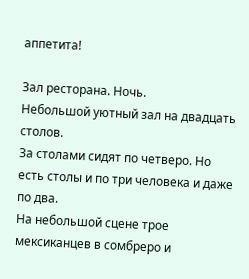аппетита!

Зал ресторана. Ночь.
Небольшой уютный зал на двадцать столов.
За столами сидят по четверо. Но есть столы и по три человека и даже по два.
На небольшой сцене трое мексиканцев в сомбреро и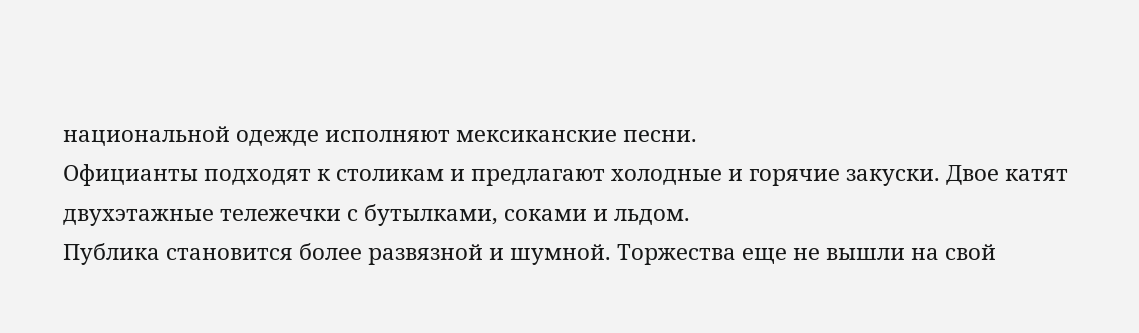национальной одежде исполняют мексиканские песни.
Официанты подходят к столикам и предлагают холодные и горячие закуски. Двое катят двухэтажные тележечки с бутылками, соками и льдом.
Публика становится более развязной и шумной. Торжества еще не вышли на свой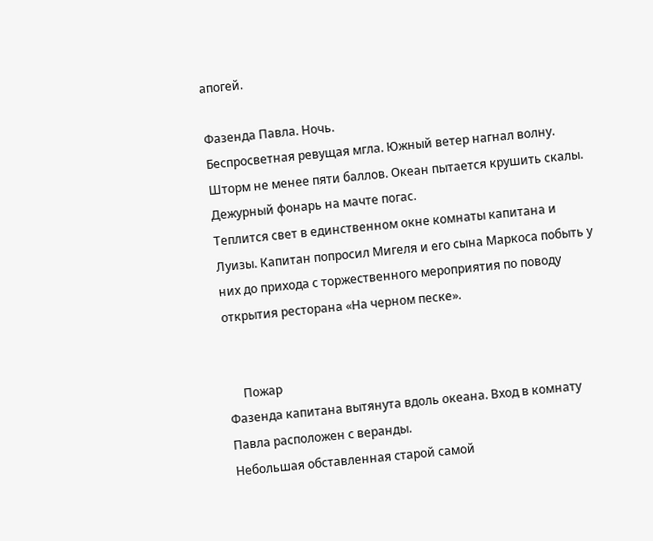апогей.

Фазенда Павла. Ночь.
Беспросветная ревущая мгла. Южный ветер нагнал волну. Шторм не менее пяти баллов. Океан пытается крушить скалы. Дежурный фонарь на мачте погас.
Теплится свет в единственном окне комнаты капитана и Луизы. Капитан попросил Мигеля и его сына Маркоса побыть у них до прихода с торжественного мероприятия по поводу открытия ресторана «На черном песке».


     Пожар
Фазенда капитана вытянута вдоль океана. Вход в комнату Павла расположен с веранды.
Небольшая обставленная старой самой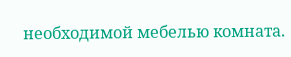необходимой мебелью комната.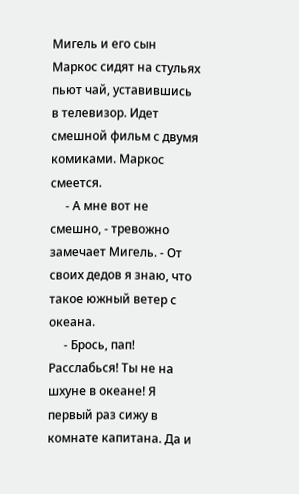Мигель и его сын Маркос сидят на стульях пьют чай, уставившись в телевизор. Идет смешной фильм с двумя комиками. Маркос смеется.
     - А мне вот не смешно, - тревожно замечает Мигель. - От своих дедов я знаю, что такое южный ветер с океана.
     - Брось, пап! Расслабься! Ты не на шхуне в океане! Я первый раз сижу в комнате капитана. Да и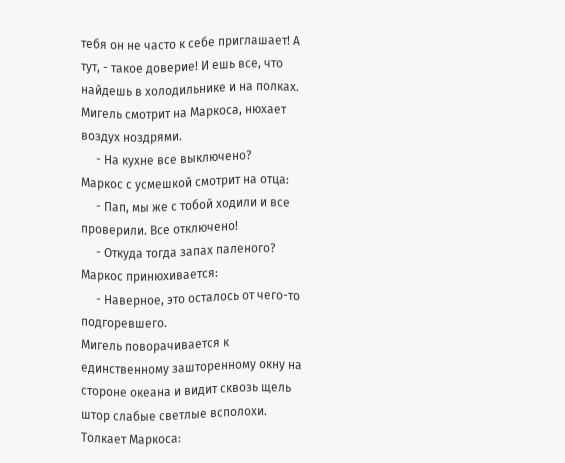тебя он не часто к себе приглашает! А тут, - такое доверие! И ешь все, что найдешь в холодильнике и на полках.
Мигель смотрит на Маркоса, нюхает воздух ноздрями.
     - На кухне все выключено?
Маркос с усмешкой смотрит на отца:
     - Пап, мы же с тобой ходили и все проверили. Все отключено!
     - Откуда тогда запах паленого?
Маркос принюхивается:
     - Наверное, это осталось от чего-то подгоревшего.
Мигель поворачивается к единственному зашторенному окну на стороне океана и видит сквозь щель штор слабые светлые всполохи.
Толкает Маркоса: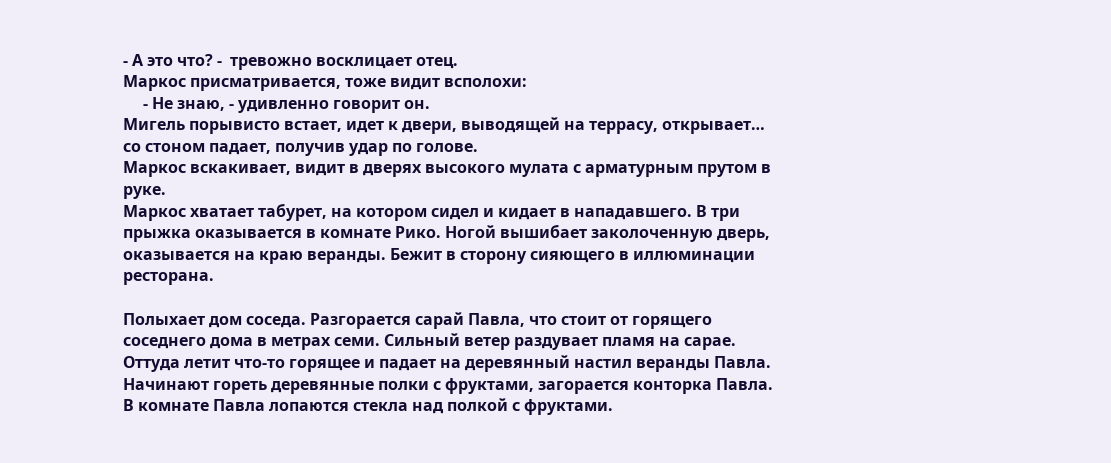- А это что? -  тревожно восклицает отец.
Маркос присматривается, тоже видит всполохи:
     - Не знаю, - удивленно говорит он.
Мигель порывисто встает, идет к двери, выводящей на террасу, открывает… со стоном падает, получив удар по голове.
Маркос вскакивает, видит в дверях высокого мулата с арматурным прутом в руке.
Маркос хватает табурет, на котором сидел и кидает в нападавшего. В три прыжка оказывается в комнате Рико. Ногой вышибает заколоченную дверь, оказывается на краю веранды. Бежит в сторону сияющего в иллюминации ресторана.

Полыхает дом соседа. Разгорается сарай Павла, что стоит от горящего соседнего дома в метрах семи. Сильный ветер раздувает пламя на сарае. Оттуда летит что-то горящее и падает на деревянный настил веранды Павла.                Начинают гореть деревянные полки с фруктами, загорается конторка Павла. В комнате Павла лопаются стекла над полкой с фруктами.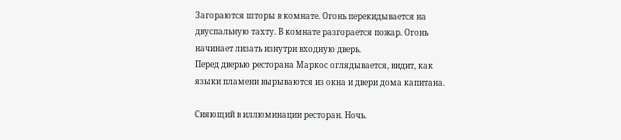Загораются шторы в комнате. Огонь перекидывается на двуспальную тахту. В комнате разгорается пожар. Огонь начинает лизать изнутри входную дверь.
Перед дверью ресторана Маркос оглядывается, видит, как языки пламени вырываются из окна и двери дома капитана.

Сияющий в иллюминации ресторан. Ночь.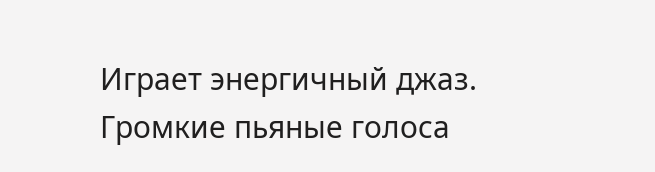Играет энергичный джаз. Громкие пьяные голоса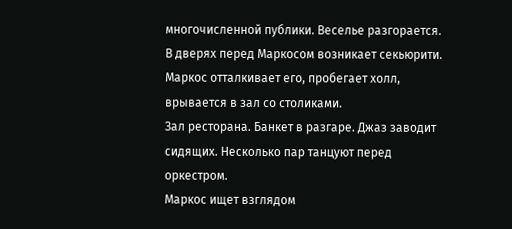многочисленной публики. Веселье разгорается.
В дверях перед Маркосом возникает секьюрити. Маркос отталкивает его, пробегает холл, врывается в зал со столиками.
Зал ресторана. Банкет в разгаре. Джаз заводит сидящих. Несколько пар танцуют перед оркестром.
Маркос ищет взглядом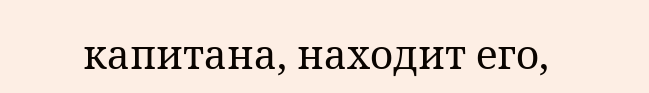капитана, находит его,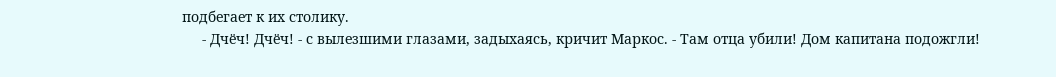подбегает к их столику.
     - Дчёч! Дчёч! - с вылезшими глазами, задыхаясь, кричит Маркос. - Там отца убили! Дом капитана подожгли!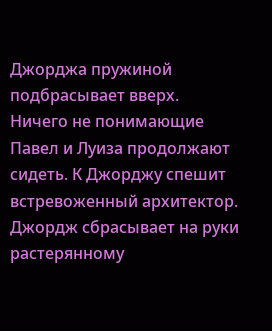Джорджа пружиной подбрасывает вверх. Ничего не понимающие Павел и Луиза продолжают сидеть. К Джорджу спешит встревоженный архитектор.
Джордж сбрасывает на руки растерянному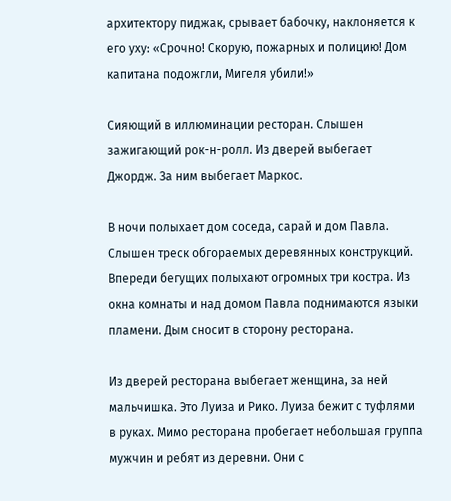архитектору пиджак, срывает бабочку, наклоняется к его уху: «Срочно! Скорую, пожарных и полицию! Дом капитана подожгли, Мигеля убили!»

Сияющий в иллюминации ресторан. Слышен зажигающий рок-н-ролл. Из дверей выбегает Джордж. За ним выбегает Маркос.

В ночи полыхает дом соседа, сарай и дом Павла. Слышен треск обгораемых деревянных конструкций. Впереди бегущих полыхают огромных три костра. Из окна комнаты и над домом Павла поднимаются языки пламени. Дым сносит в сторону ресторана.

Из дверей ресторана выбегает женщина, за ней мальчишка. Это Луиза и Рико. Луиза бежит с туфлями в руках. Мимо ресторана пробегает небольшая группа мужчин и ребят из деревни. Они с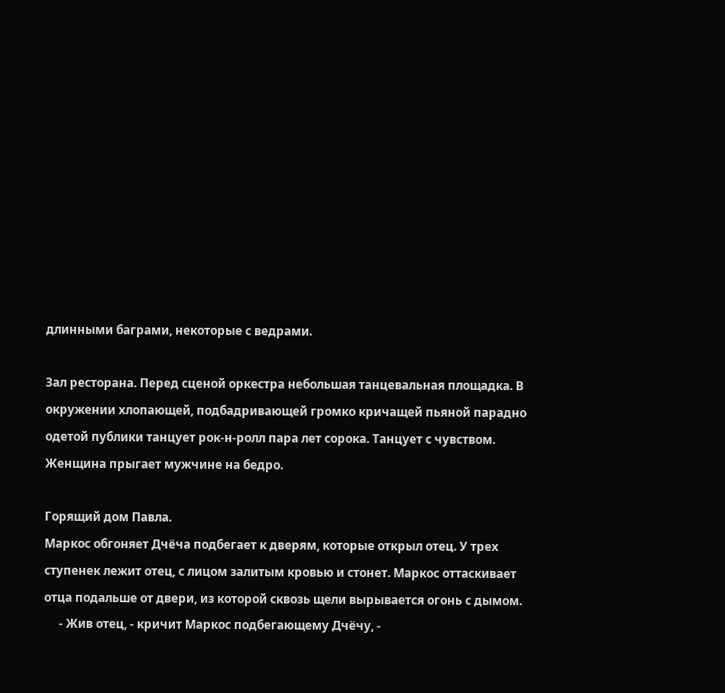длинными баграми, некоторые с ведрами.

Зал ресторана. Перед сценой оркестра небольшая танцевальная площадка. В окружении хлопающей, подбадривающей громко кричащей пьяной парадно одетой публики танцует рок-н-ролл пара лет сорока. Танцует с чувством. Женщина прыгает мужчине на бедро.

Горящий дом Павла.
Маркос обгоняет Дчёча подбегает к дверям, которые открыл отец. У трех ступенек лежит отец, с лицом залитым кровью и стонет. Маркос оттаскивает отца подальше от двери, из которой сквозь щели вырывается огонь с дымом.
     - Жив отец, - кричит Маркос подбегающему Дчёчу, -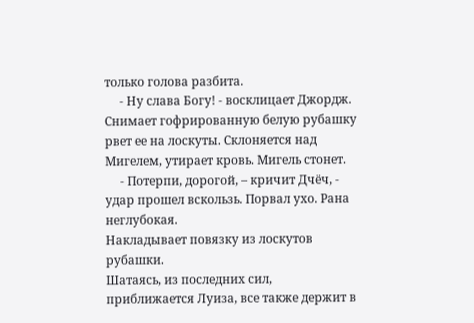только голова разбита.
     - Ну слава Богу! - восклицает Джордж.
Снимает гофрированную белую рубашку рвет ее на лоскуты. Склоняется над Мигелем, утирает кровь. Мигель стонет.
     - Потерпи, дорогой, – кричит Дчёч, - удар прошел вскользь. Порвал ухо. Рана неглубокая.
Накладывает повязку из лоскутов рубашки.
Шатаясь, из последних сил, приближается Луиза, все также держит в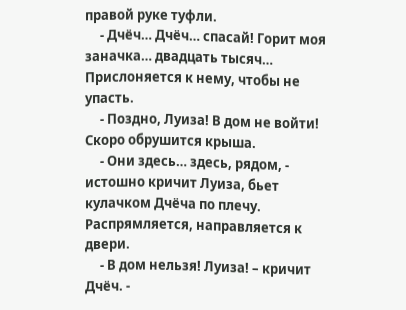правой руке туфли.
     - Дчёч… Дчёч… спасай! Горит моя заначка… двадцать тысяч…
Прислоняется к нему, чтобы не упасть.
     - Поздно, Луиза! В дом не войти! Скоро обрушится крыша.
     - Они здесь… здесь, рядом, - истошно кричит Луиза, бьет кулачком Дчёча по плечу.
Распрямляется, направляется к двери.
     - В дом нельзя! Луиза! – кричит Дчёч. -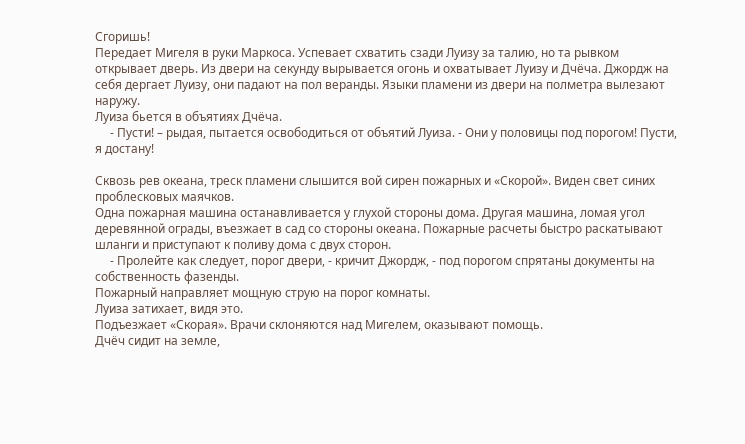Сгоришь!
Передает Мигеля в руки Маркоса. Успевает схватить сзади Луизу за талию, но та рывком открывает дверь. Из двери на секунду вырывается огонь и охватывает Луизу и Дчёча. Джордж на себя дергает Луизу, они падают на пол веранды. Языки пламени из двери на полметра вылезают наружу.
Луиза бьется в объятиях Дчёча.
     - Пусти! – рыдая, пытается освободиться от объятий Луиза. - Они у половицы под порогом! Пусти, я достану!

Сквозь рев океана, треск пламени слышится вой сирен пожарных и «Скорой». Виден свет синих проблесковых маячков.
Одна пожарная машина останавливается у глухой стороны дома. Другая машина, ломая угол деревянной ограды, въезжает в сад со стороны океана. Пожарные расчеты быстро раскатывают шланги и приступают к поливу дома с двух сторон.
     - Пролейте как следует, порог двери, - кричит Джордж, - под порогом спрятаны документы на собственность фазенды.
Пожарный направляет мощную струю на порог комнаты.
Луиза затихает, видя это.
Подъезжает «Скорая». Врачи склоняются над Мигелем, оказывают помощь.
Дчёч сидит на земле,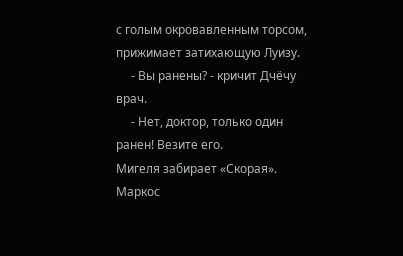с голым окровавленным торсом, прижимает затихающую Луизу.
     - Вы ранены? - кричит Дчёчу врач.
     - Нет, доктор, только один ранен! Везите его.
Мигеля забирает «Скорая». Маркос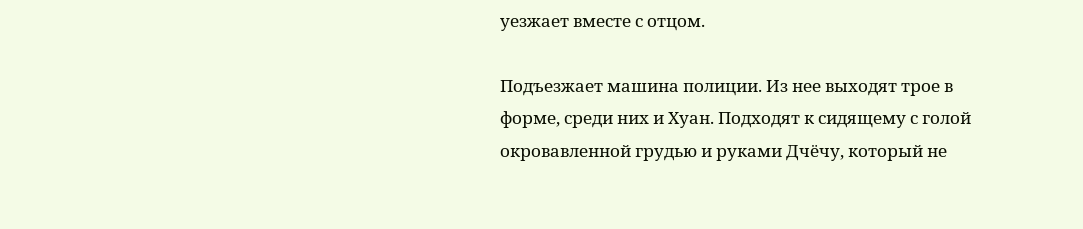уезжает вместе с отцом.

Подъезжает машина полиции. Из нее выходят трое в форме, среди них и Хуан. Подходят к сидящему с голой окровавленной грудью и руками Дчёчу, который не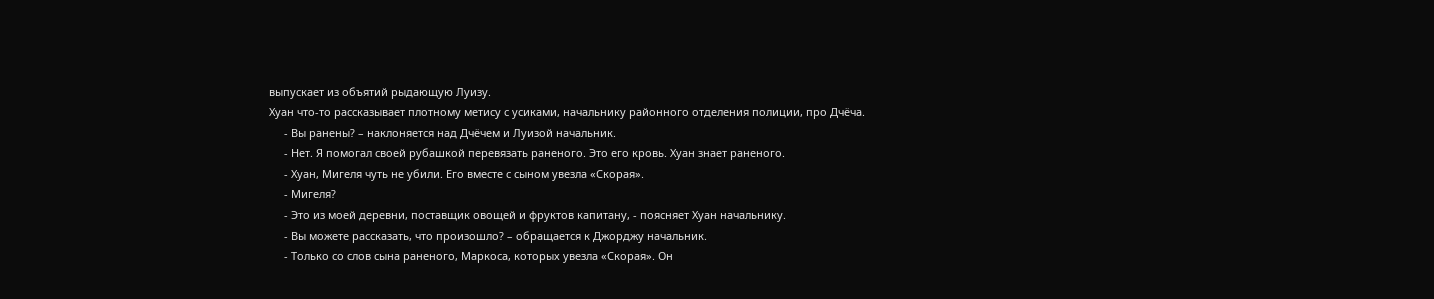выпускает из объятий рыдающую Луизу.
Хуан что-то рассказывает плотному метису с усиками, начальнику районного отделения полиции, про Дчёча.
     - Вы ранены? – наклоняется над Дчёчем и Луизой начальник.
     - Нет. Я помогал своей рубашкой перевязать раненого. Это его кровь. Хуан знает раненого.
     - Хуан, Мигеля чуть не убили. Его вместе с сыном увезла «Скорая».
     - Мигеля?
     - Это из моей деревни, поставщик овощей и фруктов капитану, - поясняет Хуан начальнику.
     - Вы можете рассказать, что произошло? – обращается к Джорджу начальник.
     - Только со слов сына раненого, Маркоса, которых увезла «Скорая». Он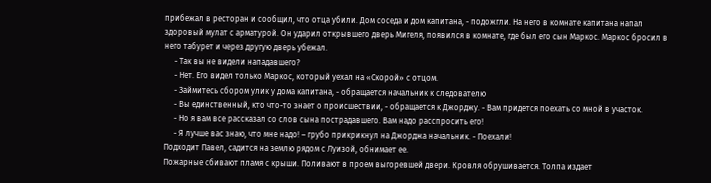прибежал в ресторан и сообщил, что отца убили. Дом соседа и дом капитана, - подожгли. На него в комнате капитана напал здоровый мулат с арматурой. Он ударил открывшего дверь Мигеля, появился в комнате, где был его сын Маркос. Маркос бросил в него табурет и через другую дверь убежал.
     - Так вы не видели нападавшего?
     - Нет. Его видел только Маркос, который уехал на «Скорой» с отцом.
     - Займитесь сбором улик у дома капитана, - обращается начальник к следователю
     - Вы единственный, кто что-то знает о происшествии, - обращается к Джорджу. - Вам придется поехать со мной в участок.
     - Но я вам все рассказал со слов сына пострадавшего. Вам надо расспросить его!
     - Я лучше вас знаю, что мне надо! – грубо прикрикнул на Джорджа начальник. - Поехали!
Подходит Павел, садится на землю рядом с Луизой, обнимает ее.
Пожарные сбивают пламя с крыши. Поливают в проем выгоревшей двери. Кровля обрушивается. Толпа издает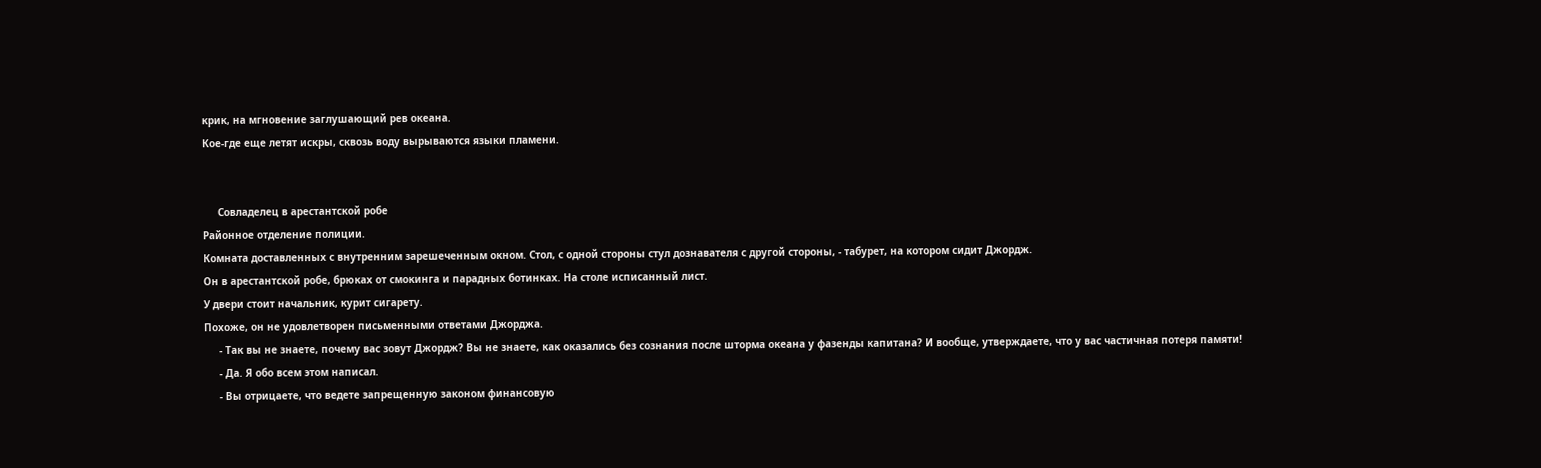крик, на мгновение заглушающий рев океана.
Кое-где еще летят искры, сквозь воду вырываются языки пламени.


     Совладелец в арестантской робе
Районное отделение полиции.
Комната доставленных с внутренним зарешеченным окном. Стол, с одной стороны стул дознавателя с другой стороны, - табурет, на котором сидит Джордж.
Он в арестантской робе, брюках от смокинга и парадных ботинках. На столе исписанный лист.
У двери стоит начальник, курит сигарету.
Похоже, он не удовлетворен письменными ответами Джорджа.
     - Так вы не знаете, почему вас зовут Джордж? Вы не знаете, как оказались без сознания после шторма океана у фазенды капитана? И вообще, утверждаете, что у вас частичная потеря памяти!
     - Да. Я обо всем этом написал.
     - Вы отрицаете, что ведете запрещенную законом финансовую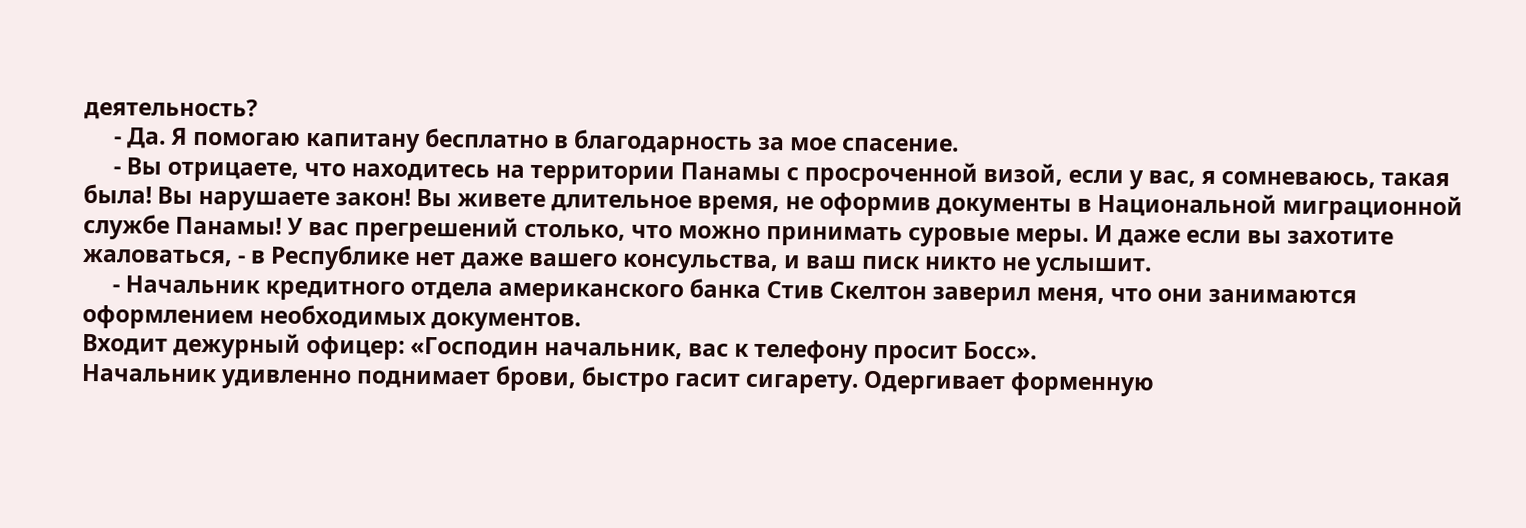деятельность?
     - Да. Я помогаю капитану бесплатно в благодарность за мое спасение.
     - Вы отрицаете, что находитесь на территории Панамы с просроченной визой, если у вас, я сомневаюсь, такая была! Вы нарушаете закон! Вы живете длительное время, не оформив документы в Национальной миграционной службе Панамы! У вас прегрешений столько, что можно принимать суровые меры. И даже если вы захотите жаловаться, - в Республике нет даже вашего консульства, и ваш писк никто не услышит.
     - Начальник кредитного отдела американского банка Стив Скелтон заверил меня, что они занимаются оформлением необходимых документов.
Входит дежурный офицер: «Господин начальник, вас к телефону просит Босс».
Начальник удивленно поднимает брови, быстро гасит сигарету. Одергивает форменную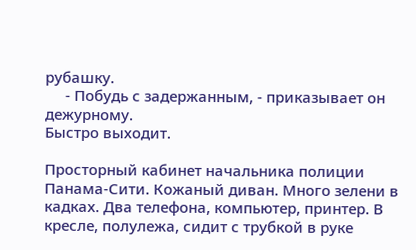рубашку.
     - Побудь с задержанным, - приказывает он дежурному.
Быстро выходит.

Просторный кабинет начальника полиции Панама-Сити. Кожаный диван. Много зелени в кадках. Два телефона, компьютер, принтер. В кресле, полулежа, сидит с трубкой в руке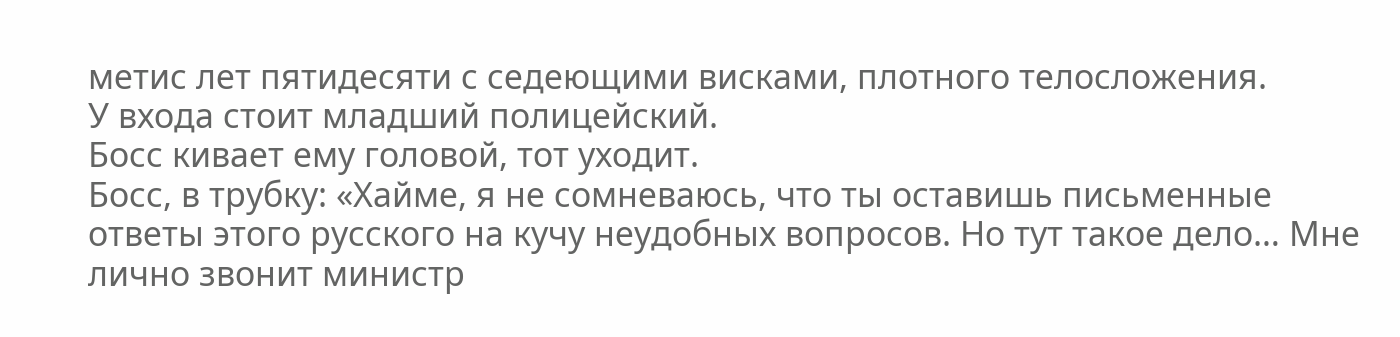метис лет пятидесяти с седеющими висками, плотного телосложения.
У входа стоит младший полицейский.
Босс кивает ему головой, тот уходит.
Босс, в трубку: «Хайме, я не сомневаюсь, что ты оставишь письменные ответы этого русского на кучу неудобных вопросов. Но тут такое дело… Мне лично звонит министр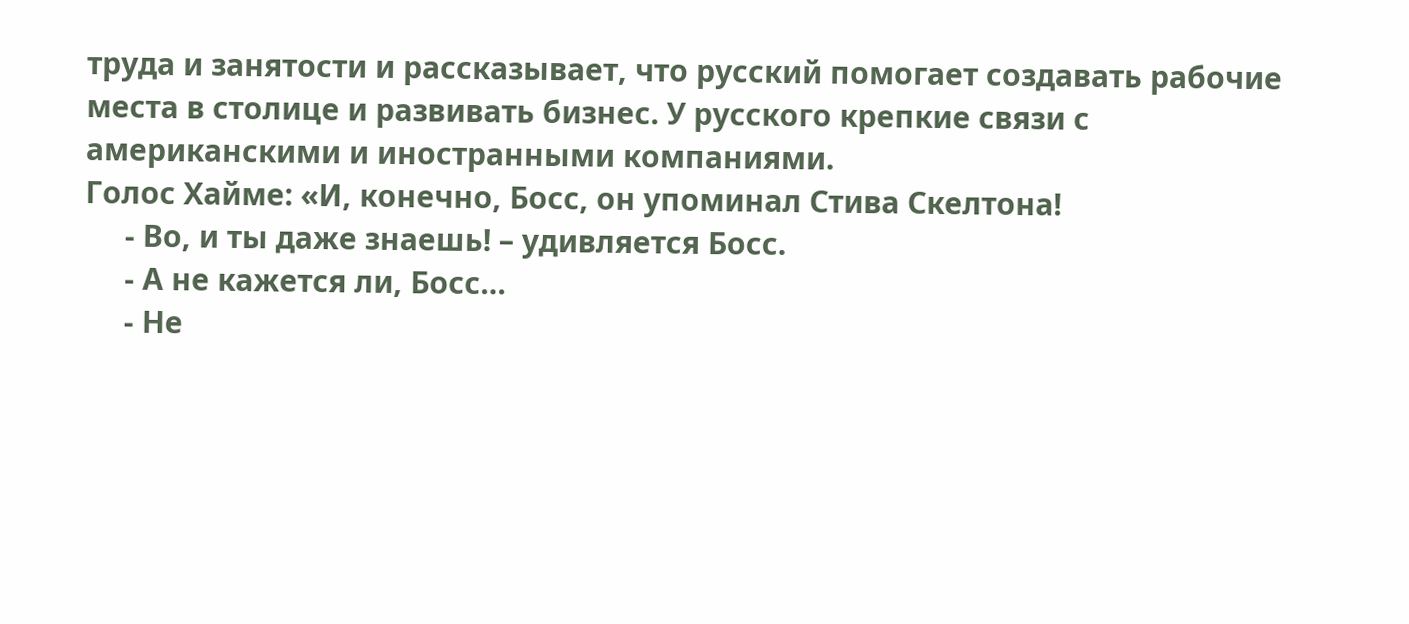труда и занятости и рассказывает, что русский помогает создавать рабочие места в столице и развивать бизнес. У русского крепкие связи с американскими и иностранными компаниями.
Голос Хайме: «И, конечно, Босс, он упоминал Стива Скелтона!
     - Во, и ты даже знаешь! – удивляется Босс.
     - А не кажется ли, Босс…
     - Не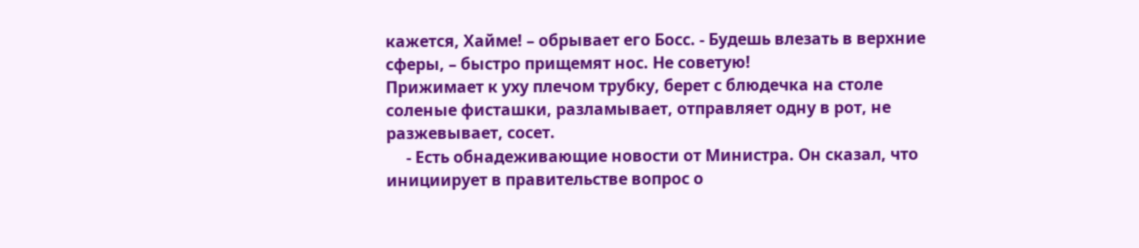кажется, Хайме! – обрывает его Босс. - Будешь влезать в верхние сферы, – быстро прищемят нос. Не советую!
Прижимает к уху плечом трубку, берет с блюдечка на столе соленые фисташки, разламывает, отправляет одну в рот, не разжевывает, сосет.
     - Есть обнадеживающие новости от Министра. Он сказал, что инициирует в правительстве вопрос о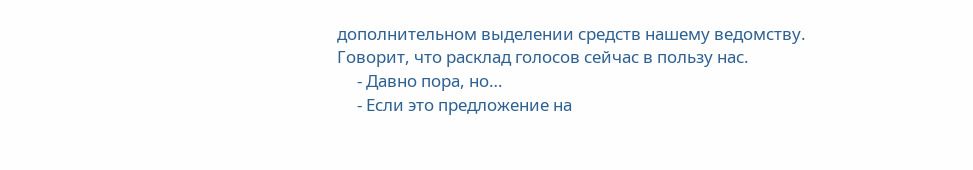дополнительном выделении средств нашему ведомству. Говорит, что расклад голосов сейчас в пользу нас.
     - Давно пора, но…
     - Если это предложение на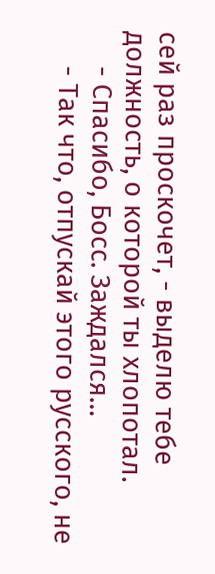сей раз проскочет, - выделю тебе должность, о которой ты хлопотал.
     - Спасибо, Босс. Заждался…
     - Так что, отпускай этого русского, не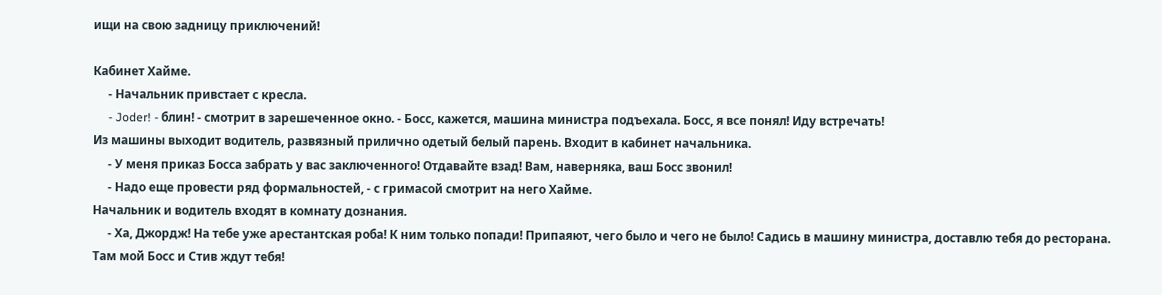ищи на свою задницу приключений!

Кабинет Хайме.
     - Начальник привстает с кресла.
     - Joder! - блин! - смотрит в зарешеченное окно. - Босс, кажется, машина министра подъехала. Босс, я все понял! Иду встречать!
Из машины выходит водитель, развязный прилично одетый белый парень. Входит в кабинет начальника.
     - У меня приказ Босса забрать у вас заключенного! Отдавайте взад! Вам, наверняка, ваш Босс звонил!
     - Надо еще провести ряд формальностей, - с гримасой смотрит на него Хайме.
Начальник и водитель входят в комнату дознания.
     - Ха, Джордж! На тебе уже арестантская роба! К ним только попади! Припаяют, чего было и чего не было! Садись в машину министра, доставлю тебя до ресторана. Там мой Босс и Стив ждут тебя!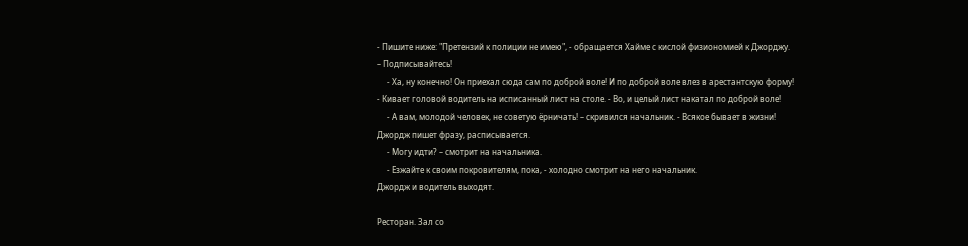- Пишите ниже: "Претензий к полиции не имею", - обращается Хайме с кислой физиономией к Джорджу. – Подписывайтесь!
     - Ха, ну конечно! Он приехал сюда сам по доброй воле! И по доброй воле влез в арестантскую форму! - Кивает головой водитель на исписанный лист на столе. - Во, и целый лист накатал по доброй воле!
     - А вам, молодой человек, не советую ёрничать! – скривился начальник. - Всякое бывает в жизни!
Джордж пишет фразу, расписывается.
     - Могу идти? – смотрит на начальника.
     - Езжайте к своим покровителям, пока, - холодно смотрит на него начальник.
Джордж и водитель выходят.

Ресторан. Зал со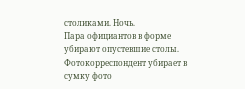столиками. Ночь.
Пара официантов в форме убирают опустевшие столы.
Фотокорреспондент убирает в сумку фото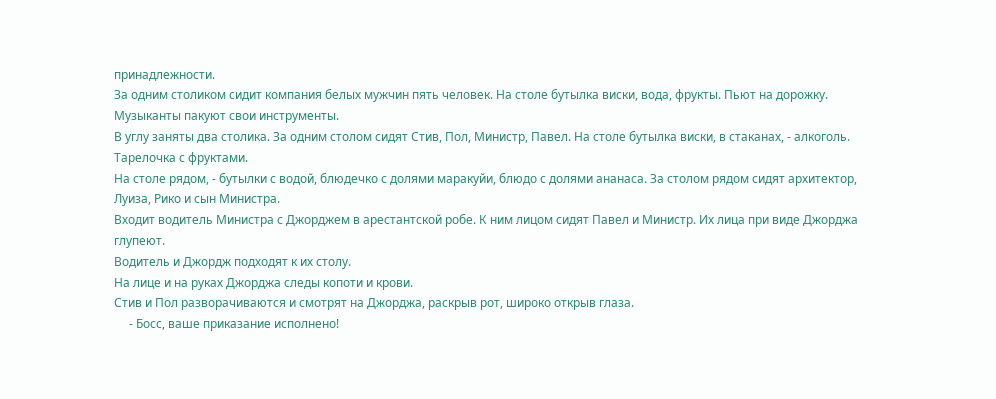принадлежности.
За одним столиком сидит компания белых мужчин пять человек. На столе бутылка виски, вода, фрукты. Пьют на дорожку.
Музыканты пакуют свои инструменты.
В углу заняты два столика. За одним столом сидят Стив, Пол, Министр, Павел. На столе бутылка виски, в стаканах, - алкоголь. Тарелочка с фруктами.
На столе рядом, - бутылки с водой, блюдечко с долями маракуйи, блюдо с долями ананаса. За столом рядом сидят архитектор, Луиза, Рико и сын Министра.
Входит водитель Министра с Джорджем в арестантской робе. К ним лицом сидят Павел и Министр. Их лица при виде Джорджа глупеют.
Водитель и Джордж подходят к их столу.
На лице и на руках Джорджа следы копоти и крови.
Стив и Пол разворачиваются и смотрят на Джорджа, раскрыв рот, широко открыв глаза.
     - Босс, ваше приказание исполнено!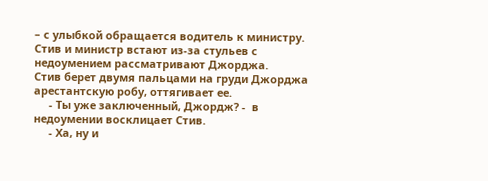– с улыбкой обращается водитель к министру.
Стив и министр встают из-за стульев с недоумением рассматривают Джорджа.
Стив берет двумя пальцами на груди Джорджа арестантскую робу, оттягивает ее.
     - Ты уже заключенный, Джордж? -  в недоумении восклицает Стив.
     - Ха, ну и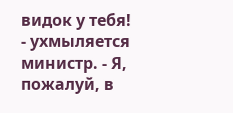видок у тебя! - ухмыляется министр. - Я, пожалуй, в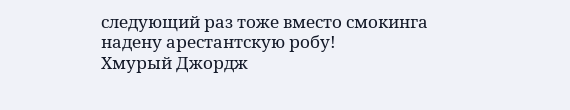следующий раз тоже вместо смокинга надену арестантскую робу!
Хмурый Джордж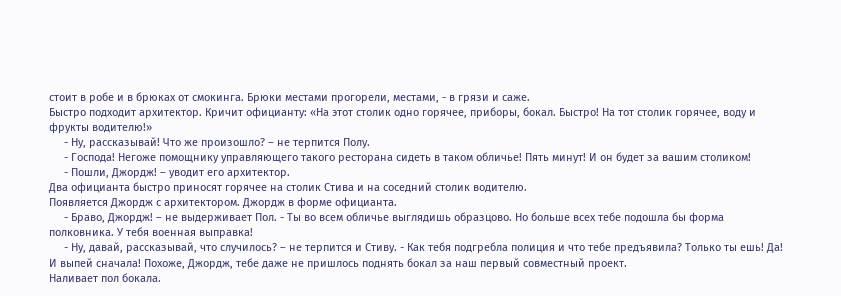стоит в робе и в брюках от смокинга. Брюки местами прогорели, местами, - в грязи и саже.
Быстро подходит архитектор. Кричит официанту: «На этот столик одно горячее, приборы, бокал. Быстро! На тот столик горячее, воду и фрукты водителю!»
     - Ну, рассказывай! Что же произошло? – не терпится Полу.
     - Господа! Негоже помощнику управляющего такого ресторана сидеть в таком обличье! Пять минут! И он будет за вашим столиком!
     - Пошли, Джордж! – уводит его архитектор.
Два официанта быстро приносят горячее на столик Стива и на соседний столик водителю.
Появляется Джордж с архитектором. Джордж в форме официанта.
     - Браво, Джордж! – не выдерживает Пол. - Ты во всем обличье выглядишь образцово. Но больше всех тебе подошла бы форма полковника. У тебя военная выправка!
     - Ну, давай, рассказывай, что случилось? – не терпится и Стиву. - Как тебя подгребла полиция и что тебе предъявила? Только ты ешь! Да! И выпей сначала! Похоже, Джордж, тебе даже не пришлось поднять бокал за наш первый совместный проект.
Наливает пол бокала.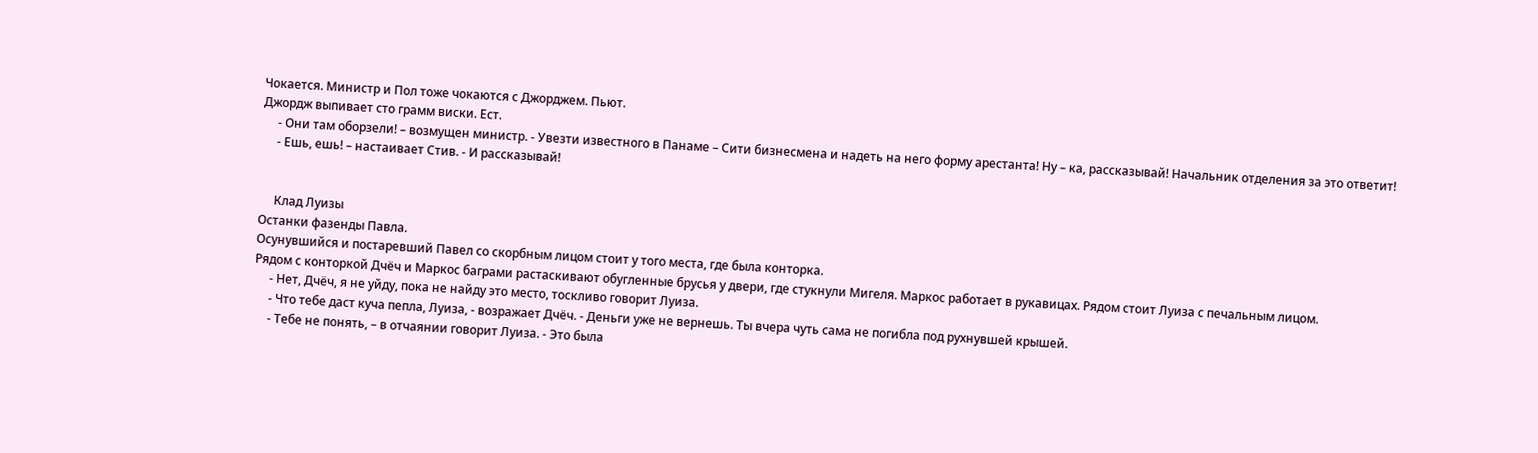Чокается. Министр и Пол тоже чокаются с Джорджем. Пьют.
Джордж выпивает сто грамм виски. Ест.
     - Они там оборзели! – возмущен министр. - Увезти известного в Панаме – Сити бизнесмена и надеть на него форму арестанта! Ну – ка, рассказывай! Начальник отделения за это ответит!
     - Ешь, ешь! – настаивает Стив. - И рассказывай!


     Клад Луизы
Останки фазенды Павла.
Осунувшийся и постаревший Павел со скорбным лицом стоит у того места, где была конторка.
Рядом с конторкой Дчёч и Маркос баграми растаскивают обугленные брусья у двери, где стукнули Мигеля. Маркос работает в рукавицах. Рядом стоит Луиза с печальным лицом.
     - Нет, Дчёч, я не уйду, пока не найду это место, тоскливо говорит Луиза.
     - Что тебе даст куча пепла, Луиза, - возражает Дчёч. - Деньги уже не вернешь. Ты вчера чуть сама не погибла под рухнувшей крышей.
     - Тебе не понять, – в отчаянии говорит Луиза. - Это была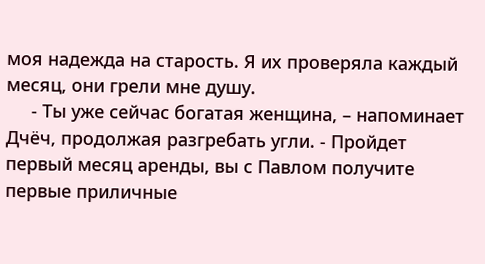моя надежда на старость. Я их проверяла каждый месяц, они грели мне душу.
     - Ты уже сейчас богатая женщина, – напоминает Дчёч, продолжая разгребать угли. - Пройдет первый месяц аренды, вы с Павлом получите первые приличные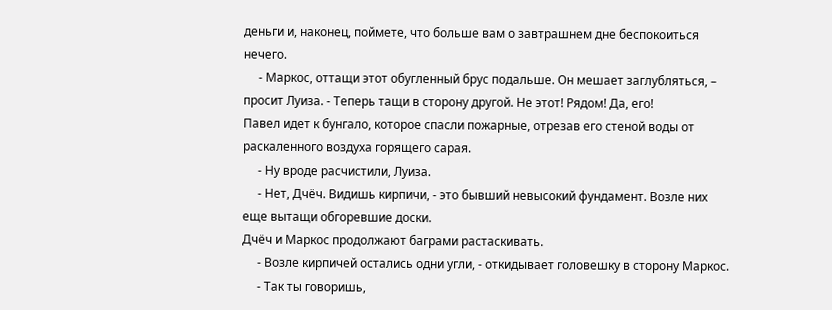деньги и, наконец, поймете, что больше вам о завтрашнем дне беспокоиться нечего.
     - Маркос, оттащи этот обугленный брус подальше. Он мешает заглубляться, – просит Луиза. - Теперь тащи в сторону другой. Не этот! Рядом! Да, его!
Павел идет к бунгало, которое спасли пожарные, отрезав его стеной воды от раскаленного воздуха горящего сарая.
     - Ну вроде расчистили, Луиза.
     - Нет, Дчёч. Видишь кирпичи, - это бывший невысокий фундамент. Возле них еще вытащи обгоревшие доски.
Дчёч и Маркос продолжают баграми растаскивать.
     - Возле кирпичей остались одни угли, - откидывает головешку в сторону Маркос.
     - Так ты говоришь,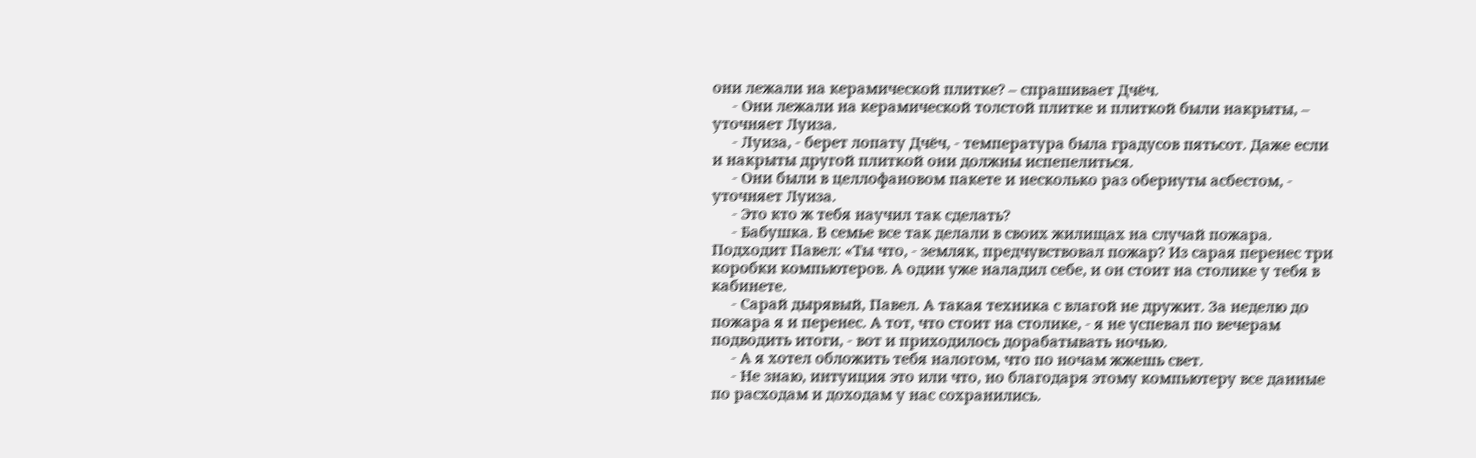они лежали на керамической плитке? – спрашивает Дчёч.
     - Они лежали на керамической толстой плитке и плиткой были накрыты, – уточняет Луиза.
     - Луиза, - берет лопату Дчёч, - температура была градусов пятьсот. Даже если и накрыты другой плиткой они должны испепелиться.
     - Они были в целлофановом пакете и несколько раз обернуты асбестом, - уточняет Луиза.
     - Это кто ж тебя научил так сделать?
     - Бабушка. В семье все так делали в своих жилищах на случай пожара.
Подходит Павел: «Ты что, - земляк, предчувствовал пожар? Из сарая перенес три коробки компьютеров. А один уже наладил себе, и он стоит на столике у тебя в кабинете.
     - Сарай дырявый, Павел. А такая техника с влагой не дружит. За неделю до пожара я и перенес. А тот, что стоит на столике, - я не успевал по вечерам подводить итоги, - вот и приходилось дорабатывать ночью.
     - А я хотел обложить тебя налогом, что по ночам жжешь свет.
     - Не знаю, интуиция это или что, но благодаря этому компьютеру все данные по расходам и доходам у нас сохранились.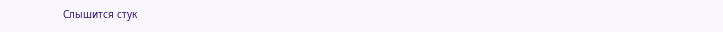Слышится стук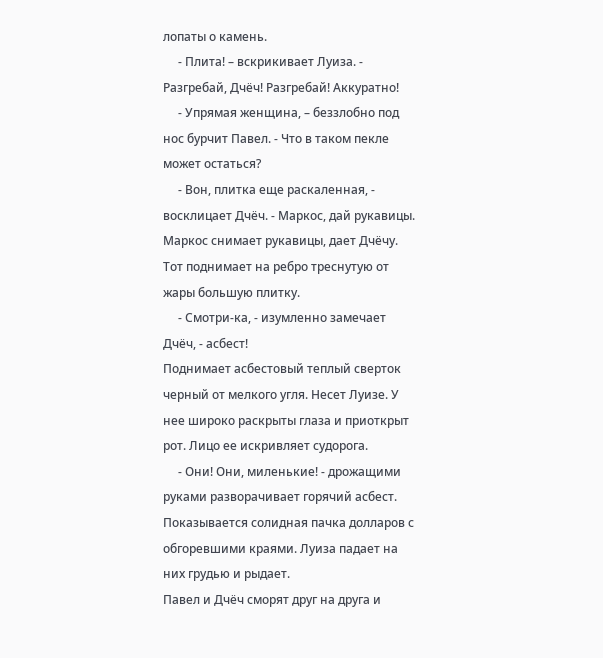лопаты о камень.
     - Плита! – вскрикивает Луиза. - Разгребай, Дчёч! Разгребай! Аккуратно!
     - Упрямая женщина, – беззлобно под нос бурчит Павел. - Что в таком пекле может остаться?
     - Вон, плитка еще раскаленная, - восклицает Дчёч. - Маркос, дай рукавицы.
Маркос снимает рукавицы, дает Дчёчу. Тот поднимает на ребро треснутую от жары большую плитку.
     - Смотри-ка, - изумленно замечает Дчёч, - асбест!
Поднимает асбестовый теплый сверток черный от мелкого угля. Несет Луизе. У нее широко раскрыты глаза и приоткрыт рот. Лицо ее искривляет судорога.
     - Они! Они, миленькие! - дрожащими руками разворачивает горячий асбест. Показывается солидная пачка долларов с обгоревшими краями. Луиза падает на них грудью и рыдает.
Павел и Дчёч сморят друг на друга и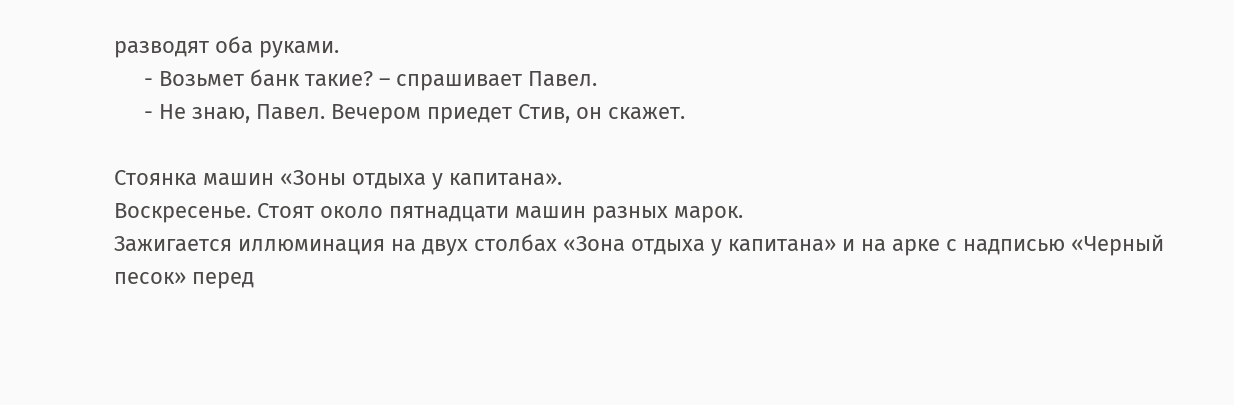разводят оба руками.
     - Возьмет банк такие? – спрашивает Павел.
     - Не знаю, Павел. Вечером приедет Стив, он скажет.

Стоянка машин «Зоны отдыха у капитана».
Воскресенье. Стоят около пятнадцати машин разных марок.
Зажигается иллюминация на двух столбах «Зона отдыха у капитана» и на арке с надписью «Черный песок» перед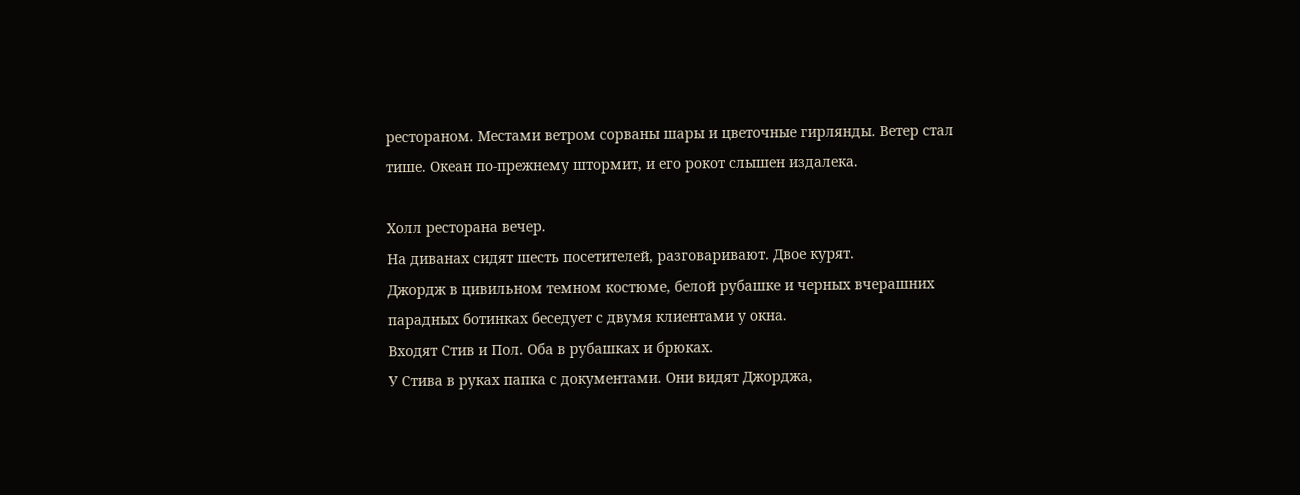рестораном. Местами ветром сорваны шары и цветочные гирлянды. Ветер стал тише. Океан по-прежнему штормит, и его рокот слышен издалека.

Холл ресторана вечер.
На диванах сидят шесть посетителей, разговаривают. Двое курят.
Джордж в цивильном темном костюме, белой рубашке и черных вчерашних парадных ботинках беседует с двумя клиентами у окна.
Входят Стив и Пол. Оба в рубашках и брюках.
У Стива в руках папка с документами. Они видят Джорджа,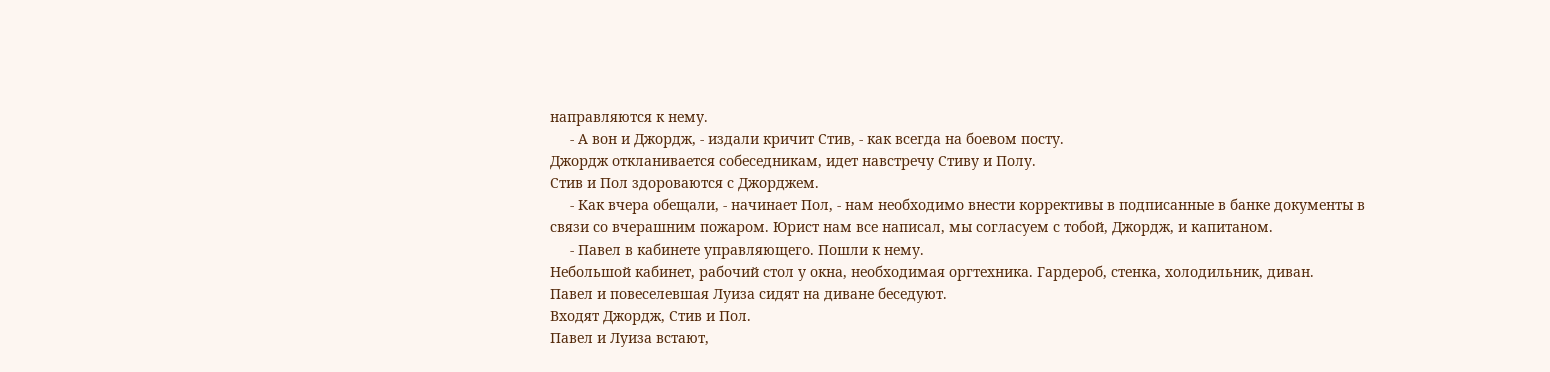направляются к нему.
     - А вон и Джордж, - издали кричит Стив, - как всегда на боевом посту.
Джордж откланивается собеседникам, идет навстречу Стиву и Полу.
Стив и Пол здороваются с Джорджем.
     - Как вчера обещали, - начинает Пол, - нам необходимо внести коррективы в подписанные в банке документы в связи со вчерашним пожаром. Юрист нам все написал, мы согласуем с тобой, Джордж, и капитаном.
     - Павел в кабинете управляющего. Пошли к нему.
Небольшой кабинет, рабочий стол у окна, необходимая оргтехника. Гардероб, стенка, холодильник, диван.
Павел и повеселевшая Луиза сидят на диване беседуют.
Входят Джордж, Стив и Пол.
Павел и Луиза встают,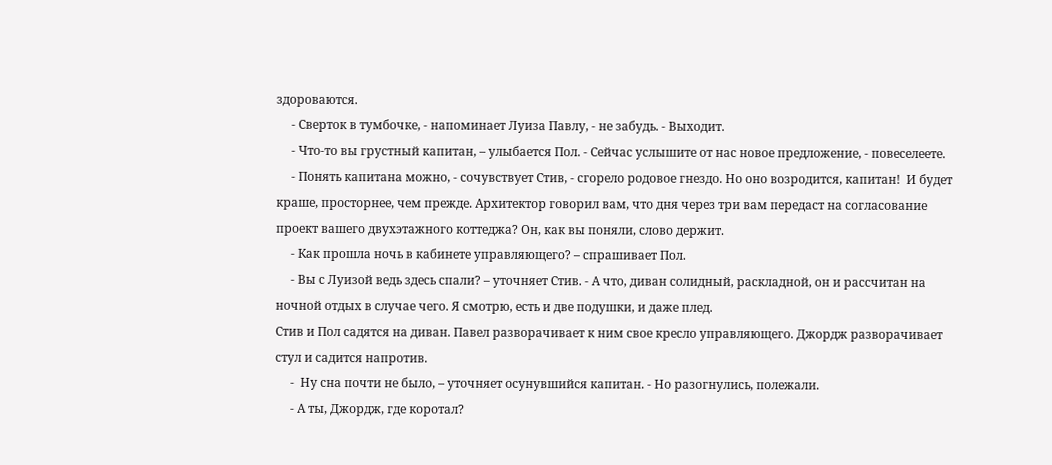здороваются.
     - Сверток в тумбочке, - напоминает Луиза Павлу, - не забудь. - Выходит.
     - Что-то вы грустный капитан, – улыбается Пол. - Сейчас услышите от нас новое предложение, - повеселеете.
     - Понять капитана можно, - сочувствует Стив, - сгорело родовое гнездо. Но оно возродится, капитан!  И будет краше, просторнее, чем прежде. Архитектор говорил вам, что дня через три вам передаст на согласование проект вашего двухэтажного коттеджа? Он, как вы поняли, слово держит.
     - Как прошла ночь в кабинете управляющего? – спрашивает Пол.
     - Вы с Луизой ведь здесь спали? – уточняет Стив. - А что, диван солидный, раскладной, он и рассчитан на ночной отдых в случае чего. Я смотрю, есть и две подушки, и даже плед.
Стив и Пол садятся на диван. Павел разворачивает к ним свое кресло управляющего. Джордж разворачивает стул и садится напротив.
     -  Ну сна почти не было, – уточняет осунувшийся капитан. - Но разогнулись, полежали.
     - А ты, Джордж, где коротал?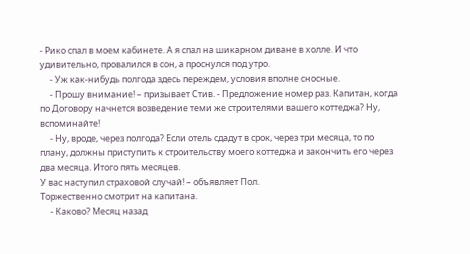- Рико спал в моем кабинете. А я спал на шикарном диване в холле. И что удивительно, провалился в сон, а проснулся под утро.
     - Уж как-нибудь полгода здесь переждем, условия вполне сносные.
     - Прошу внимание! – призывает Стив. - Предложение номер раз. Капитан, когда по Договору начнется возведение теми же строителями вашего коттеджа? Ну, вспоминайте!
     - Ну, вроде, через полгода? Если отель сдадут в срок, через три месяца, то по плану, должны приступить к строительству моего коттеджа и закончить его через два месяца. Итого пять месяцев.
У вас наступил страховой случай! – объявляет Пол.
Торжественно смотрит на капитана.
     - Каково? Месяц назад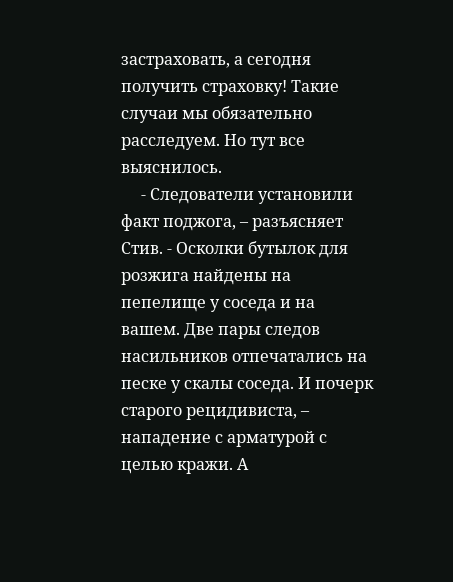застраховать, а сегодня получить страховку! Такие случаи мы обязательно расследуем. Но тут все выяснилось.
     - Следователи установили факт поджога, – разъясняет Стив. - Осколки бутылок для розжига найдены на пепелище у соседа и на вашем. Две пары следов насильников отпечатались на песке у скалы соседа. И почерк старого рецидивиста, – нападение с арматурой с целью кражи. А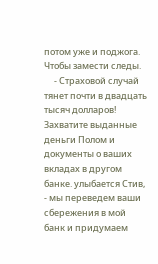потом уже и поджога. Чтобы замести следы.
     - Страховой случай тянет почти в двадцать тысяч долларов!
Захватите выданные деньги Полом и документы о ваших вкладах в другом банке. улыбается Стив, - мы переведем ваши сбережения в мой банк и придумаем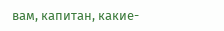вам, капитан, какие-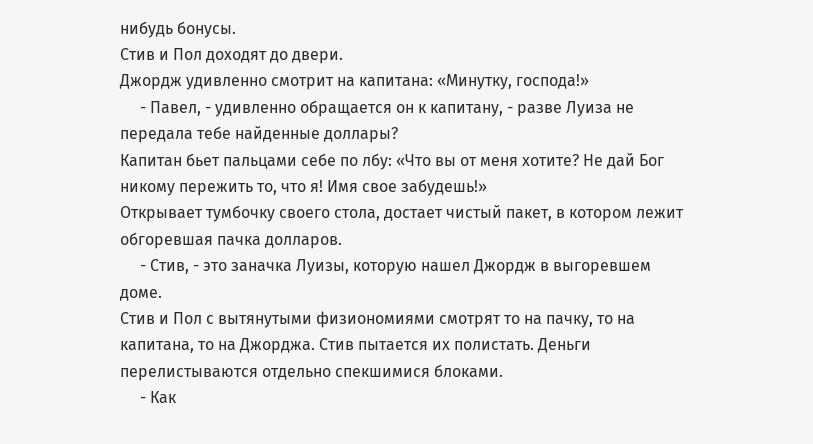нибудь бонусы.
Стив и Пол доходят до двери.
Джордж удивленно смотрит на капитана: «Минутку, господа!»
     - Павел, - удивленно обращается он к капитану, - разве Луиза не передала тебе найденные доллары?
Капитан бьет пальцами себе по лбу: «Что вы от меня хотите? Не дай Бог никому пережить то, что я! Имя свое забудешь!»
Открывает тумбочку своего стола, достает чистый пакет, в котором лежит обгоревшая пачка долларов.
     - Стив, - это заначка Луизы, которую нашел Джордж в выгоревшем доме.
Стив и Пол с вытянутыми физиономиями смотрят то на пачку, то на капитана, то на Джорджа. Стив пытается их полистать. Деньги перелистываются отдельно спекшимися блоками.
     - Как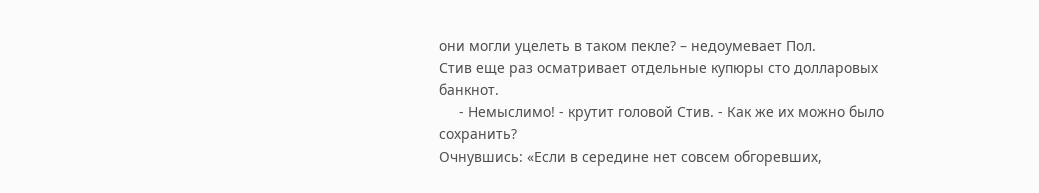они могли уцелеть в таком пекле? – недоумевает Пол.
Стив еще раз осматривает отдельные купюры сто долларовых банкнот.
     - Немыслимо! - крутит головой Стив. - Как же их можно было сохранить?
Очнувшись: «Если в середине нет совсем обгоревших,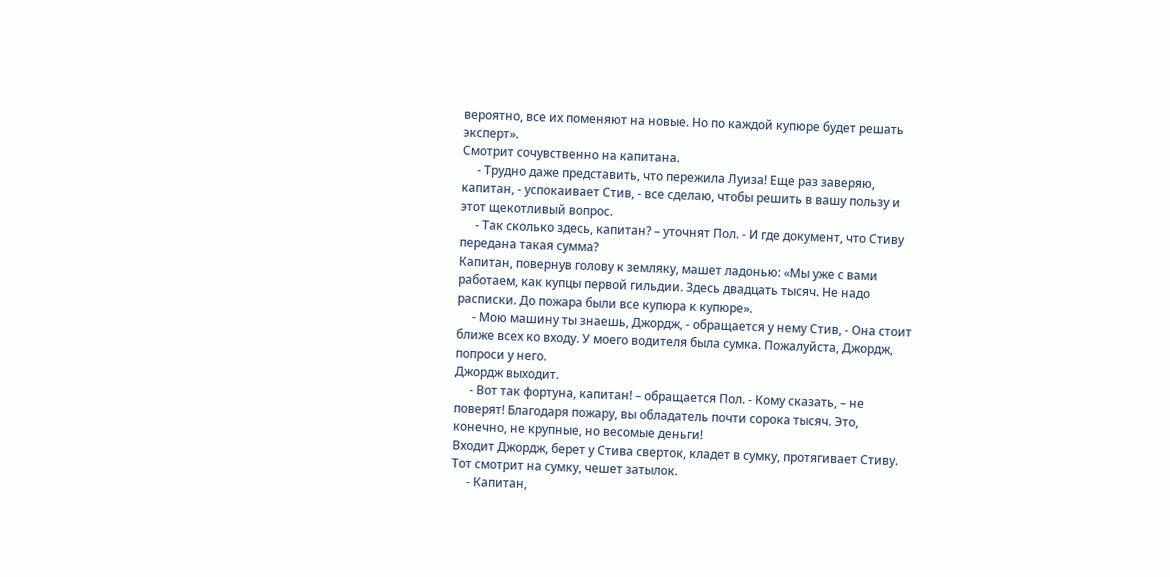вероятно, все их поменяют на новые. Но по каждой купюре будет решать эксперт».
Смотрит сочувственно на капитана.
     - Трудно даже представить, что пережила Луиза! Еще раз заверяю, капитан, - успокаивает Стив, - все сделаю, чтобы решить в вашу пользу и этот щекотливый вопрос.
     - Так сколько здесь, капитан? – уточнят Пол. - И где документ, что Стиву передана такая сумма?
Капитан, повернув голову к земляку, машет ладонью: «Мы уже с вами работаем, как купцы первой гильдии. Здесь двадцать тысяч. Не надо расписки. До пожара были все купюра к купюре».
     - Мою машину ты знаешь, Джордж, - обращается у нему Стив, - Она стоит ближе всех ко входу. У моего водителя была сумка. Пожалуйста, Джордж, попроси у него.
Джордж выходит.
     - Вот так фортуна, капитан! – обращается Пол. - Кому сказать, – не поверят! Благодаря пожару, вы обладатель почти сорока тысяч. Это, конечно, не крупные, но весомые деньги!
Входит Джордж, берет у Стива сверток, кладет в сумку, протягивает Стиву. Тот смотрит на сумку, чешет затылок.
     - Капитан,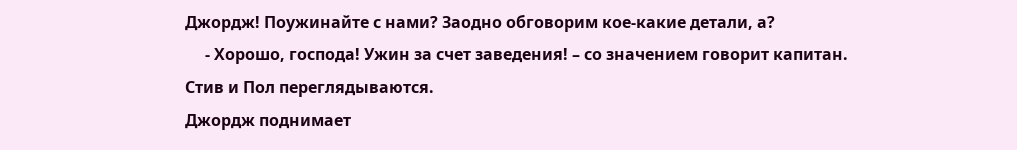Джордж! Поужинайте с нами? Заодно обговорим кое-какие детали, а?
     - Хорошо, господа! Ужин за счет заведения! – со значением говорит капитан.
Стив и Пол переглядываются.
Джордж поднимает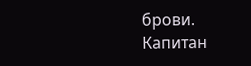брови.
Капитан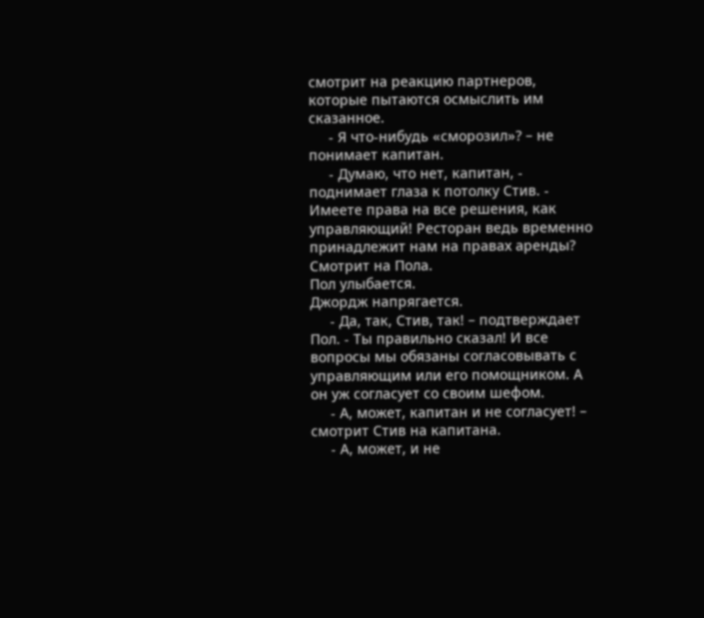смотрит на реакцию партнеров, которые пытаются осмыслить им сказанное.
     - Я что-нибудь «сморозил»? – не понимает капитан.
     - Думаю, что нет, капитан, - поднимает глаза к потолку Стив. - Имеете права на все решения, как управляющий! Ресторан ведь временно принадлежит нам на правах аренды?
Смотрит на Пола.
Пол улыбается.
Джордж напрягается.
     - Да, так, Стив, так! – подтверждает Пол. - Ты правильно сказал! И все вопросы мы обязаны согласовывать с управляющим или его помощником. А он уж согласует со своим шефом.
     - А, может, капитан и не согласует! – смотрит Стив на капитана.
     - А, может, и не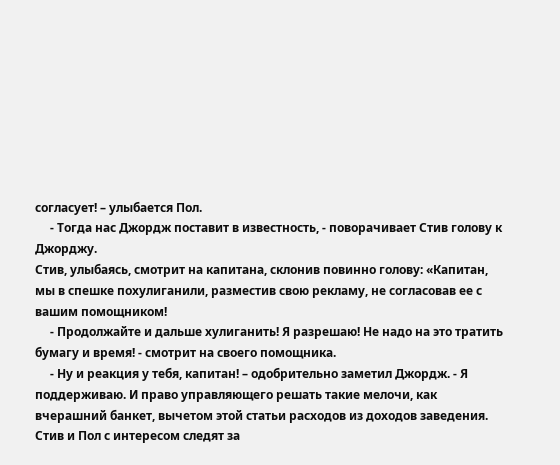согласует! – улыбается Пол.
     - Тогда нас Джордж поставит в известность, - поворачивает Стив голову к Джорджу.
Стив, улыбаясь, смотрит на капитана, склонив повинно голову: «Капитан, мы в спешке похулиганили, разместив свою рекламу, не согласовав ее с вашим помощником!
     - Продолжайте и дальше хулиганить! Я разрешаю! Не надо на это тратить бумагу и время! - смотрит на своего помощника.
     - Ну и реакция у тебя, капитан! – одобрительно заметил Джордж. - Я поддерживаю. И право управляющего решать такие мелочи, как вчерашний банкет, вычетом этой статьи расходов из доходов заведения.
Стив и Пол с интересом следят за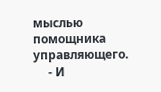мыслью помощника управляющего.
     - И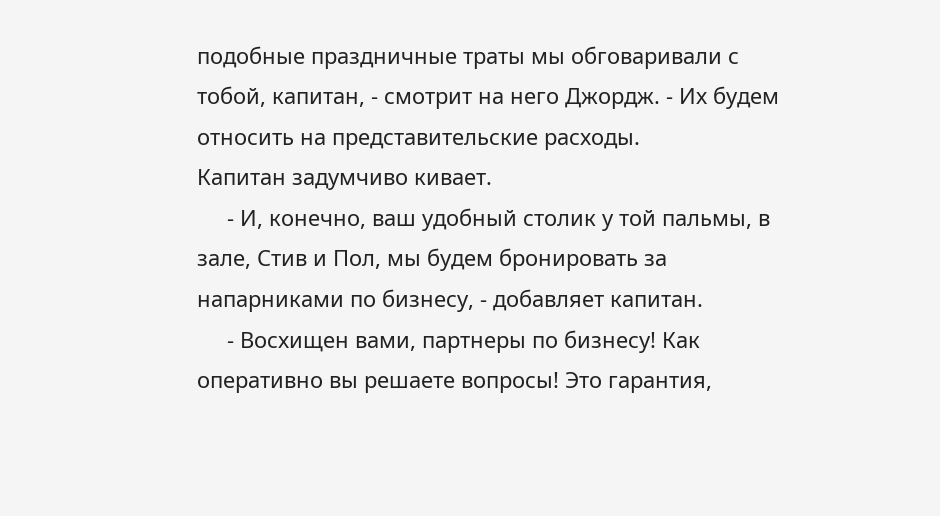подобные праздничные траты мы обговаривали с тобой, капитан, - смотрит на него Джордж. - Их будем относить на представительские расходы.
Капитан задумчиво кивает.
     - И, конечно, ваш удобный столик у той пальмы, в зале, Стив и Пол, мы будем бронировать за напарниками по бизнесу, - добавляет капитан.
     - Восхищен вами, партнеры по бизнесу! Как оперативно вы решаете вопросы! Это гарантия,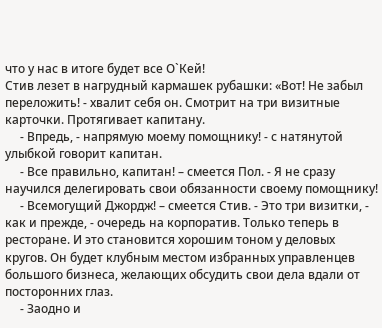что у нас в итоге будет все О`Кей!
Стив лезет в нагрудный кармашек рубашки: «Вот! Не забыл переложить! - хвалит себя он. Смотрит на три визитные карточки. Протягивает капитану.
     - Впредь, - напрямую моему помощнику! - с натянутой улыбкой говорит капитан.
     - Все правильно, капитан! – смеется Пол. - Я не сразу научился делегировать свои обязанности своему помощнику!
     - Всемогущий Джордж! – смеется Стив. - Это три визитки, - как и прежде, - очередь на корпоратив. Только теперь в ресторане. И это становится хорошим тоном у деловых кругов. Он будет клубным местом избранных управленцев большого бизнеса, желающих обсудить свои дела вдали от посторонних глаз.
     - Заодно и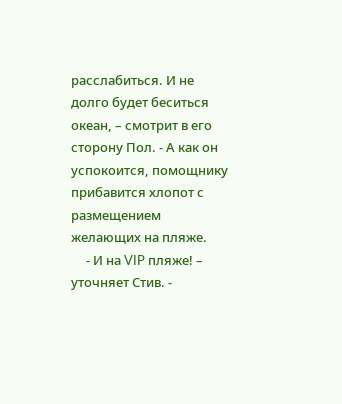расслабиться. И не долго будет беситься океан, – смотрит в его сторону Пол. - А как он успокоится, помощнику прибавится хлопот с размещением желающих на пляже.
     - И на VIP пляже! – уточняет Стив. -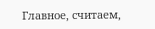Главное, считаем,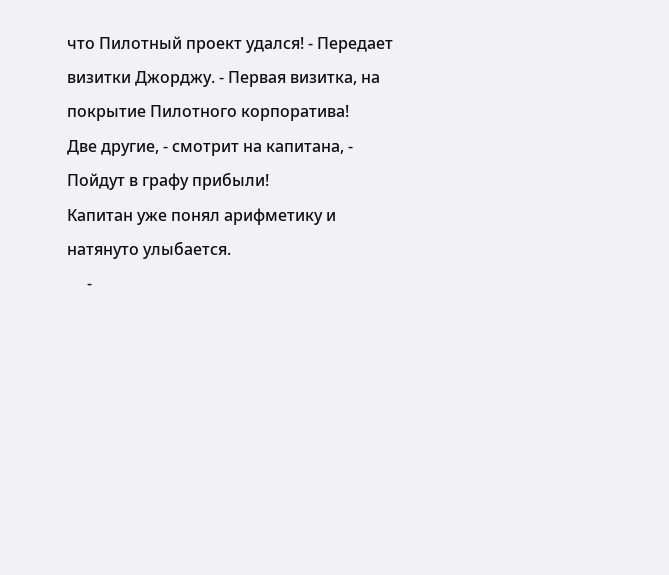что Пилотный проект удался! - Передает визитки Джорджу. - Первая визитка, на покрытие Пилотного корпоратива!
Две другие, - смотрит на капитана, - Пойдут в графу прибыли!
Капитан уже понял арифметику и натянуто улыбается.
     -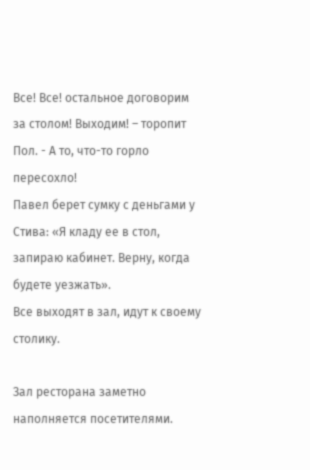Все! Все! остальное договорим за столом! Выходим! – торопит Пол. - А то, что-то горло пересохло!
Павел берет сумку с деньгами у Стива: «Я кладу ее в стол, запираю кабинет. Верну, когда будете уезжать».
Все выходят в зал, идут к своему столику.

Зал ресторана заметно наполняется посетителями.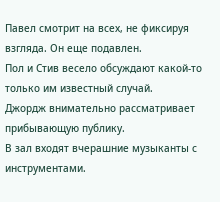Павел смотрит на всех, не фиксируя взгляда. Он еще подавлен.
Пол и Стив весело обсуждают какой-то только им известный случай.
Джордж внимательно рассматривает прибывающую публику.
В зал входят вчерашние музыканты с инструментами.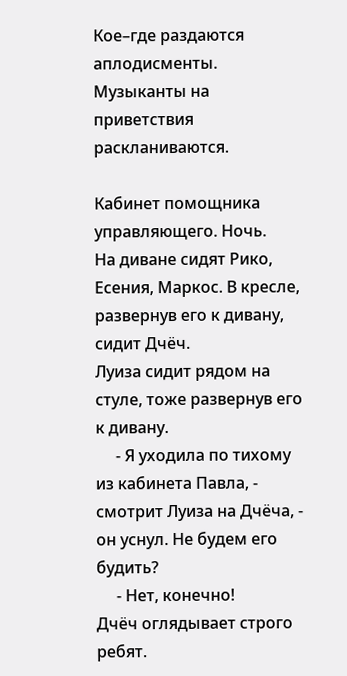Кое–где раздаются аплодисменты. Музыканты на приветствия раскланиваются.

Кабинет помощника управляющего. Ночь.
На диване сидят Рико, Есения, Маркос. В кресле, развернув его к дивану, сидит Дчёч.
Луиза сидит рядом на стуле, тоже развернув его к дивану.
     - Я уходила по тихому из кабинета Павла, - смотрит Луиза на Дчёча, - он уснул. Не будем его будить?
     - Нет, конечно!
Дчёч оглядывает строго ребят.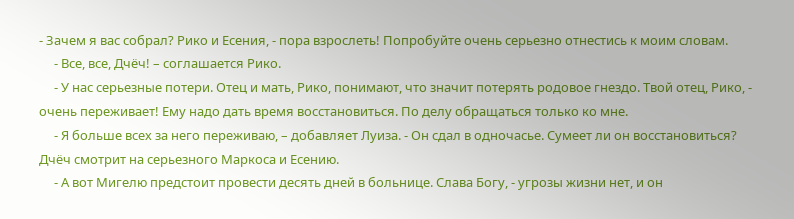- Зачем я вас собрал? Рико и Есения, - пора взрослеть! Попробуйте очень серьезно отнестись к моим словам.
     - Все, все, Дчёч! – соглашается Рико.
     - У нас серьезные потери. Отец и мать, Рико, понимают, что значит потерять родовое гнездо. Твой отец, Рико, - очень переживает! Ему надо дать время восстановиться. По делу обращаться только ко мне.
     - Я больше всех за него переживаю, – добавляет Луиза. - Он сдал в одночасье. Сумеет ли он восстановиться?
Дчёч смотрит на серьезного Маркоса и Есению.
     - А вот Мигелю предстоит провести десять дней в больнице. Слава Богу, - угрозы жизни нет, и он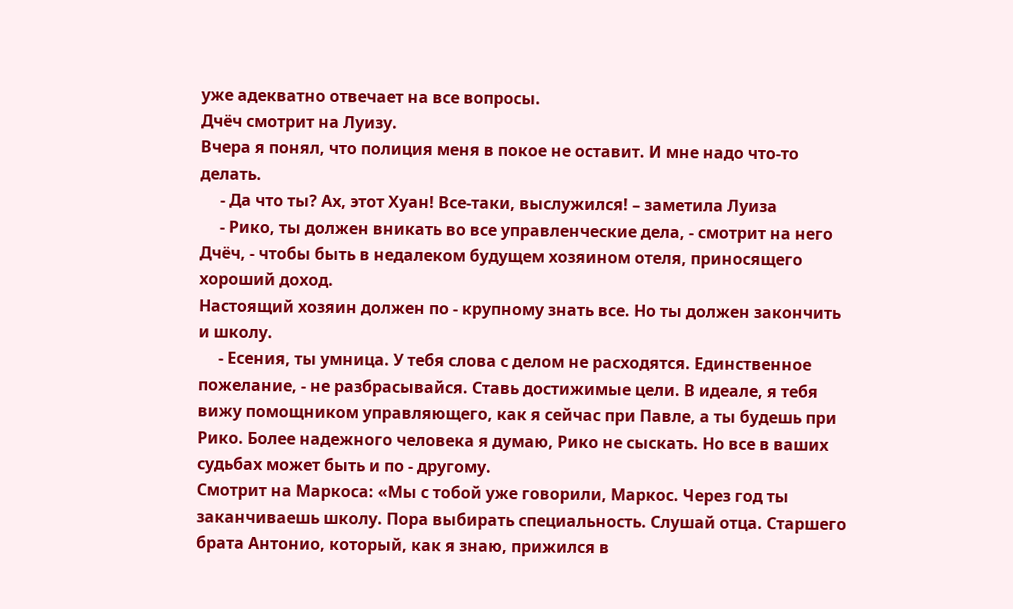уже адекватно отвечает на все вопросы.
Дчёч смотрит на Луизу.
Вчера я понял, что полиция меня в покое не оставит. И мне надо что-то делать.
     - Да что ты? Ах, этот Хуан! Все-таки, выслужился! – заметила Луиза
     - Рико, ты должен вникать во все управленческие дела, - смотрит на него Дчёч, - чтобы быть в недалеком будущем хозяином отеля, приносящего хороший доход.
Настоящий хозяин должен по - крупному знать все. Но ты должен закончить и школу.
     - Есения, ты умница. У тебя слова с делом не расходятся. Единственное пожелание, - не разбрасывайся. Ставь достижимые цели. В идеале, я тебя вижу помощником управляющего, как я сейчас при Павле, а ты будешь при Рико. Более надежного человека я думаю, Рико не сыскать. Но все в ваших судьбах может быть и по - другому.
Смотрит на Маркоса: «Мы с тобой уже говорили, Маркос. Через год ты заканчиваешь школу. Пора выбирать специальность. Слушай отца. Старшего брата Антонио, который, как я знаю, прижился в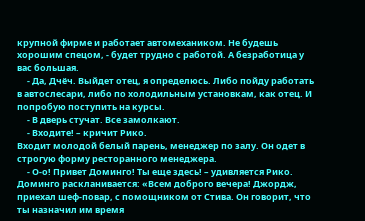крупной фирме и работает автомехаником. Не будешь хорошим спецом, - будет трудно с работой. А безработица у вас большая.
     - Да, Дчёч. Выйдет отец, я определюсь. Либо пойду работать в автослесари, либо по холодильным установкам, как отец. И попробую поступить на курсы.
     - В дверь стучат. Все замолкают.
     - Входите! – кричит Рико.
Входит молодой белый парень, менеджер по залу. Он одет в строгую форму ресторанного менеджера.
     - О-о! Привет Доминго! Ты еще здесь! – удивляется Рико.
Доминго раскланивается: «Всем доброго вечера! Джордж, приехал шеф-повар, с помощником от Стива. Он говорит, что ты назначил им время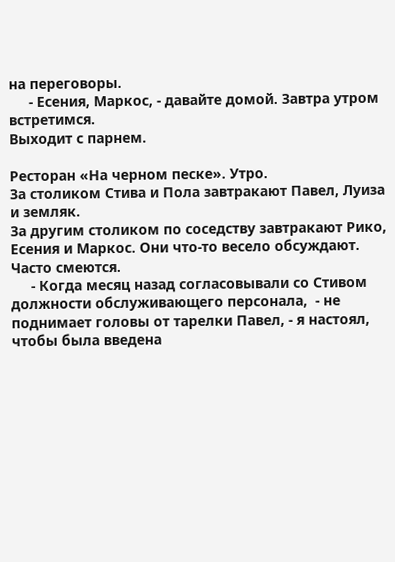на переговоры.
     - Есения, Маркос, - давайте домой. Завтра утром встретимся.
Выходит с парнем.

Ресторан «На черном песке». Утро.
За столиком Стива и Пола завтракают Павел, Луиза и земляк.
За другим столиком по соседству завтракают Рико, Есения и Маркос. Они что-то весело обсуждают. Часто смеются.
     - Когда месяц назад согласовывали со Стивом должности обслуживающего персонала,  - не поднимает головы от тарелки Павел, - я настоял, чтобы была введена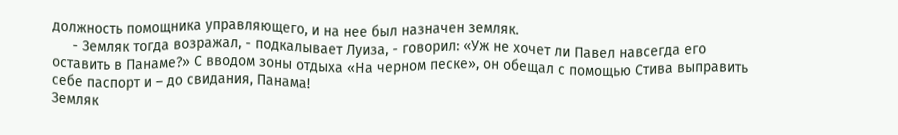должность помощника управляющего, и на нее был назначен земляк.
     - Земляк тогда возражал, - подкалывает Луиза, - говорил: «Уж не хочет ли Павел навсегда его оставить в Панаме?» С вводом зоны отдыха «На черном песке», он обещал с помощью Стива выправить себе паспорт и – до свидания, Панама!
Земляк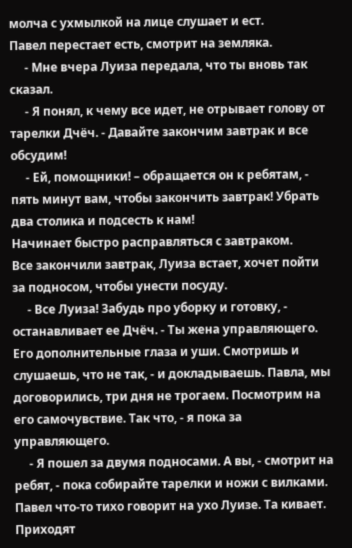молча с ухмылкой на лице слушает и ест.
Павел перестает есть, смотрит на земляка.
     - Мне вчера Луиза передала, что ты вновь так сказал.
     - Я понял, к чему все идет, не отрывает голову от тарелки Дчёч. - Давайте закончим завтрак и все обсудим!
     - Ей, помощники! – обращается он к ребятам, - пять минут вам, чтобы закончить завтрак! Убрать два столика и подсесть к нам!
Начинает быстро расправляться с завтраком.
Все закончили завтрак, Луиза встает, хочет пойти за подносом, чтобы унести посуду.
     - Все Луиза! Забудь про уборку и готовку, - останавливает ее Дчёч. - Ты жена управляющего. Его дополнительные глаза и уши. Смотришь и слушаешь, что не так, - и докладываешь. Павла, мы договорились, три дня не трогаем. Посмотрим на его самочувствие. Так что, - я пока за управляющего.
     - Я пошел за двумя подносами. А вы, - смотрит на ребят, - пока собирайте тарелки и ножи с вилками.
Павел что-то тихо говорит на ухо Луизе. Та кивает.
Приходят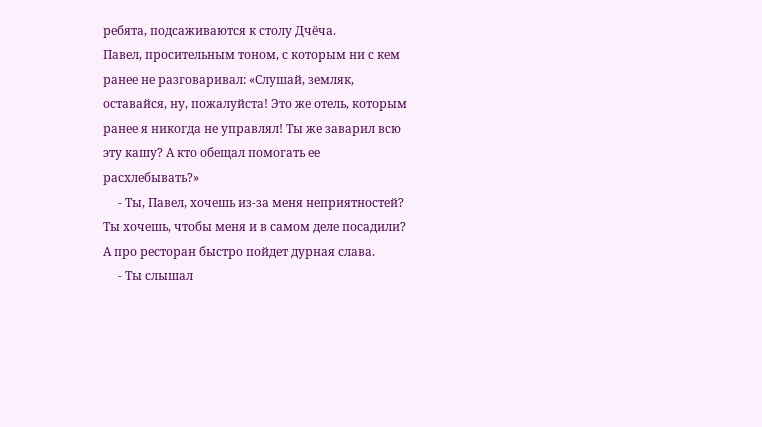ребята, подсаживаются к столу Дчёча.
Павел, просительным тоном, с которым ни с кем ранее не разговаривал: «Слушай, земляк, оставайся, ну, пожалуйста! Это же отель, которым ранее я никогда не управлял! Ты же заварил всю эту кашу? А кто обещал помогать ее расхлебывать?»
     - Ты, Павел, хочешь из-за меня неприятностей? Ты хочешь, чтобы меня и в самом деле посадили? А про ресторан быстро пойдет дурная слава.
     - Ты слышал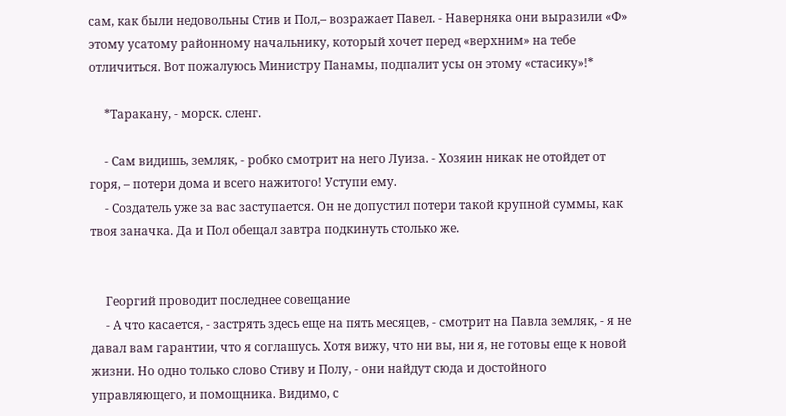сам, как были недовольны Стив и Пол,– возражает Павел. - Наверняка они выразили «Ф» этому усатому районному начальнику, который хочет перед «верхним» на тебе отличиться. Вот пожалуюсь Министру Панамы, подпалит усы он этому «стасику»!*

     *Таракану, - морск. сленг.

     - Сам видишь, земляк, - робко смотрит на него Луиза. - Хозяин никак не отойдет от горя, – потери дома и всего нажитого! Уступи ему.
     - Создатель уже за вас заступается. Он не допустил потери такой крупной суммы, как твоя заначка. Да и Пол обещал завтра подкинуть столько же.


     Георгий проводит последнее совещание
     - А что касается, - застрять здесь еще на пять месяцев, - смотрит на Павла земляк, - я не давал вам гарантии, что я соглашусь. Хотя вижу, что ни вы, ни я, не готовы еще к новой жизни. Но одно только слово Стиву и Полу, - они найдут сюда и достойного управляющего, и помощника. Видимо, с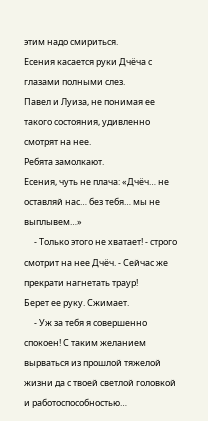этим надо смириться.
Есения касается руки Дчёча с глазами полными слез.
Павел и Луиза, не понимая ее такого состояния, удивленно смотрят на нее.
Ребята замолкают.
Есения, чуть не плача: «Дчёч… не оставляй нас… без тебя… мы не выплывем…»
     - Только этого не хватает! - строго смотрит на нее Дчёч. - Сейчас же прекрати нагнетать траур!
Берет ее руку. Сжимает.
     - Уж за тебя я совершенно спокоен! С таким желанием вырваться из прошлой тяжелой жизни да с твоей светлой головкой и работоспособностью…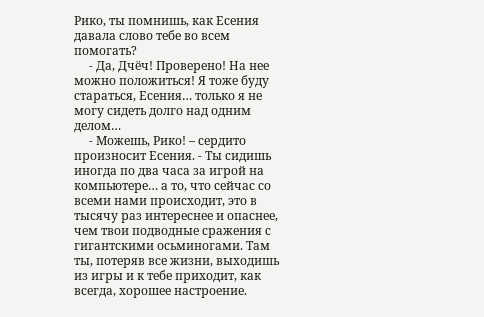Рико, ты помнишь, как Есения давала слово тебе во всем помогать?
     - Да, Дчёч! Проверено! На нее можно положиться! Я тоже буду стараться, Есения… только я не могу сидеть долго над одним делом…
     - Можешь, Рико! – сердито произносит Есения. - Ты сидишь иногда по два часа за игрой на компьютере… а то, что сейчас со всеми нами происходит, это в тысячу раз интереснее и опаснее, чем твои подводные сражения с гигантскими осьминогами. Там ты, потеряв все жизни, выходишь из игры и к тебе приходит, как всегда, хорошее настроение.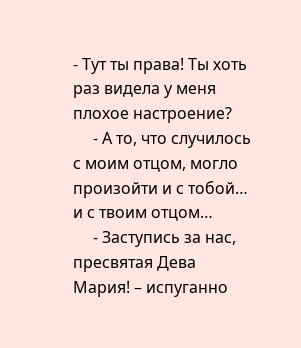- Тут ты права! Ты хоть раз видела у меня плохое настроение?
     - А то, что случилось с моим отцом, могло произойти и с тобой… и с твоим отцом…
     - Заступись за нас, пресвятая Дева Мария! – испуганно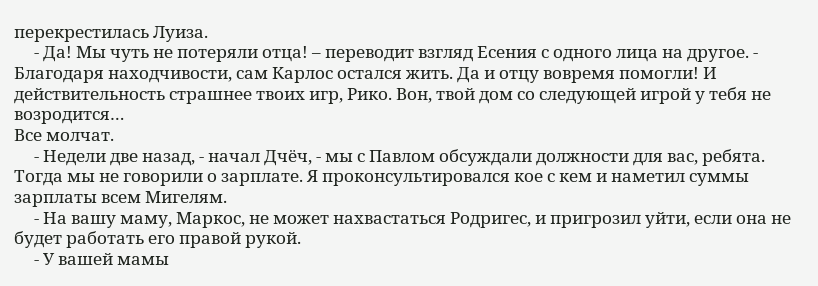перекрестилась Луиза.
     - Да! Мы чуть не потеряли отца! – переводит взгляд Есения с одного лица на другое. - Благодаря находчивости, сам Карлос остался жить. Да и отцу вовремя помогли! И действительность страшнее твоих игр, Рико. Вон, твой дом со следующей игрой у тебя не возродится…
Все молчат.
     - Недели две назад, - начал Дчёч, - мы с Павлом обсуждали должности для вас, ребята. Тогда мы не говорили о зарплате. Я проконсультировался кое с кем и наметил суммы зарплаты всем Мигелям.
     - На вашу маму, Маркос, не может нахвастаться Родригес, и пригрозил уйти, если она не будет работать его правой рукой.
     - У вашей мамы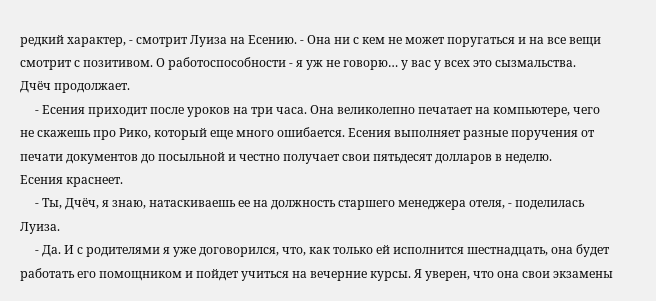редкий характер, - смотрит Луиза на Есению. - Она ни с кем не может поругаться и на все вещи смотрит с позитивом. О работоспособности - я уж не говорю… у вас у всех это сызмальства.
Дчёч продолжает.
     - Есения приходит после уроков на три часа. Она великолепно печатает на компьютере, чего не скажешь про Рико, который еще много ошибается. Есения выполняет разные поручения от печати документов до посыльной и честно получает свои пятьдесят долларов в неделю.
Есения краснеет.
     - Ты, Дчёч, я знаю, натаскиваешь ее на должность старшего менеджера отеля, - поделилась Луиза.
     - Да. И с родителями я уже договорился, что, как только ей исполнится шестнадцать, она будет работать его помощником и пойдет учиться на вечерние курсы. Я уверен, что она свои экзамены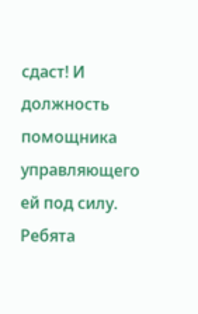сдаст! И должность помощника управляющего ей под силу.
Ребята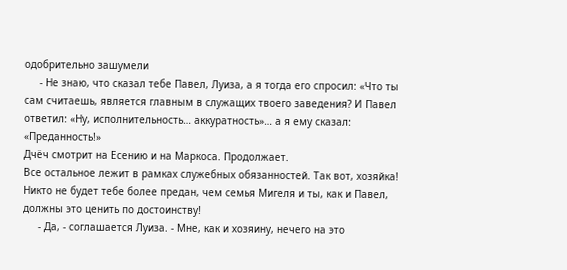одобрительно зашумели
     - Не знаю, что сказал тебе Павел, Луиза, а я тогда его спросил: «Что ты сам считаешь, является главным в служащих твоего заведения? И Павел ответил: «Ну, исполнительность… аккуратность»… а я ему сказал: «Преданность!»
Дчёч смотрит на Есению и на Маркоса. Продолжает.
Все остальное лежит в рамках служебных обязанностей. Так вот, хозяйка! Никто не будет тебе более предан, чем семья Мигеля и ты, как и Павел, должны это ценить по достоинству!
     - Да, - соглашается Луиза. - Мне, как и хозяину, нечего на это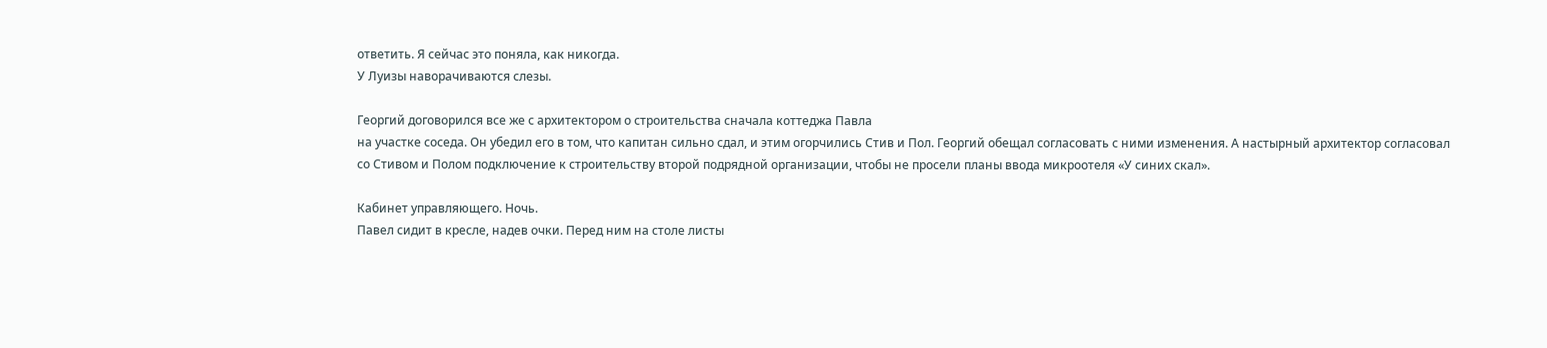ответить. Я сейчас это поняла, как никогда.
У Луизы наворачиваются слезы.

Георгий договорился все же с архитектором о строительства сначала коттеджа Павла
на участке соседа. Он убедил его в том, что капитан сильно сдал, и этим огорчились Стив и Пол. Георгий обещал согласовать с ними изменения. А настырный архитектор согласовал со Стивом и Полом подключение к строительству второй подрядной организации, чтобы не просели планы ввода микроотеля «У синих скал».

Кабинет управляющего. Ночь.
Павел сидит в кресле, надев очки. Перед ним на столе листы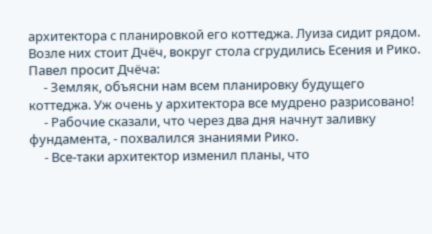архитектора с планировкой его коттеджа. Луиза сидит рядом. Возле них стоит Дчёч, вокруг стола сгрудились Есения и Рико.
Павел просит Дчёча:
     - Земляк, объясни нам всем планировку будущего коттеджа. Уж очень у архитектора все мудрено разрисовано!
     - Рабочие сказали, что через два дня начнут заливку фундамента, - похвалился знаниями Рико.
     - Все-таки архитектор изменил планы, что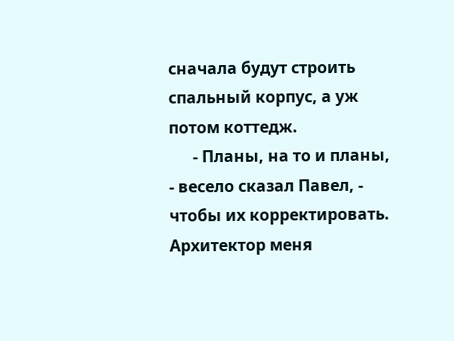сначала будут строить спальный корпус, а уж потом коттедж.
      - Планы, на то и планы, - весело сказал Павел, - чтобы их корректировать. Архитектор меня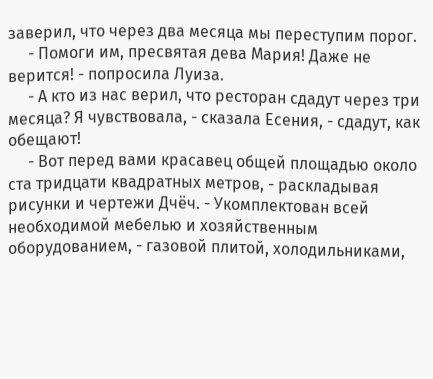заверил, что через два месяца мы переступим порог.
     - Помоги им, пресвятая дева Мария! Даже не верится! - попросила Луиза.
     - А кто из нас верил, что ресторан сдадут через три месяца? Я чувствовала, - сказала Есения, - сдадут, как обещают!
     - Вот перед вами красавец общей площадью около ста тридцати квадратных метров, - раскладывая рисунки и чертежи Дчёч. - Укомплектован всей необходимой мебелью и хозяйственным оборудованием, - газовой плитой, холодильниками,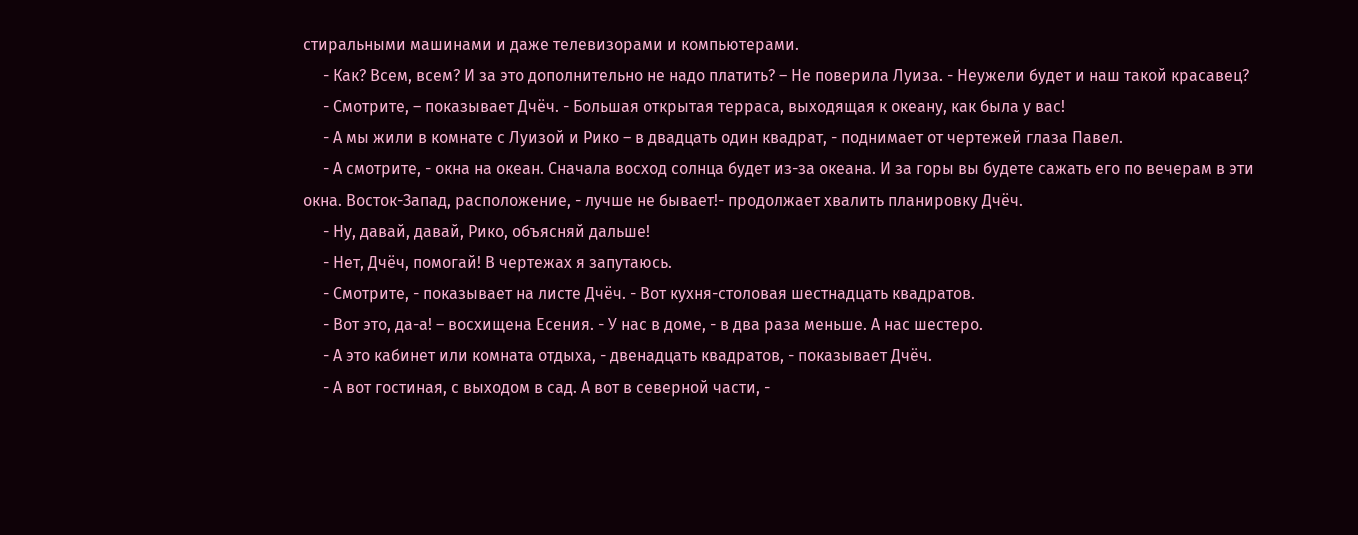стиральными машинами и даже телевизорами и компьютерами.
     - Как? Всем, всем? И за это дополнительно не надо платить? – Не поверила Луиза. - Неужели будет и наш такой красавец?
     - Смотрите, – показывает Дчёч. - Большая открытая терраса, выходящая к океану, как была у вас!
     - А мы жили в комнате с Луизой и Рико – в двадцать один квадрат, - поднимает от чертежей глаза Павел.
     - А смотрите, - окна на океан. Сначала восход солнца будет из-за океана. И за горы вы будете сажать его по вечерам в эти окна. Восток-Запад, расположение, - лучше не бывает!- продолжает хвалить планировку Дчёч.
     - Ну, давай, давай, Рико, объясняй дальше!
     - Нет, Дчёч, помогай! В чертежах я запутаюсь.
     - Смотрите, - показывает на листе Дчёч. - Вот кухня-столовая шестнадцать квадратов.
     - Вот это, да-а! – восхищена Есения. - У нас в доме, - в два раза меньше. А нас шестеро.
     - А это кабинет или комната отдыха, - двенадцать квадратов, - показывает Дчёч.
     - А вот гостиная, с выходом в сад. А вот в северной части, -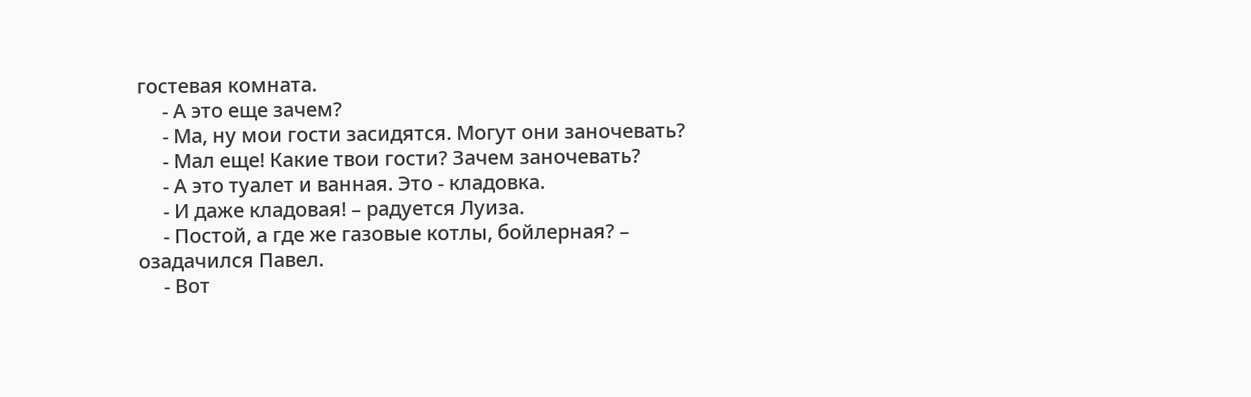гостевая комната.
     - А это еще зачем?
     - Ма, ну мои гости засидятся. Могут они заночевать?
     - Мал еще! Какие твои гости? Зачем заночевать?
     - А это туалет и ванная. Это - кладовка.
     - И даже кладовая! – радуется Луиза.
     - Постой, а где же газовые котлы, бойлерная? – озадачился Павел.
     - Вот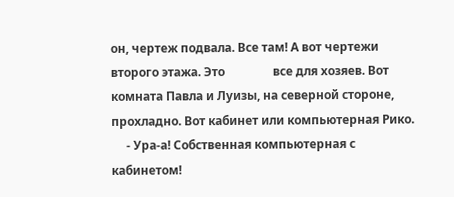он, чертеж подвала. Все там! А вот чертежи второго этажа. Это                все для хозяев. Вот комната Павла и Луизы, на северной стороне, прохладно. Вот кабинет или компьютерная Рико.
     - Ура-а! Собственная компьютерная с кабинетом!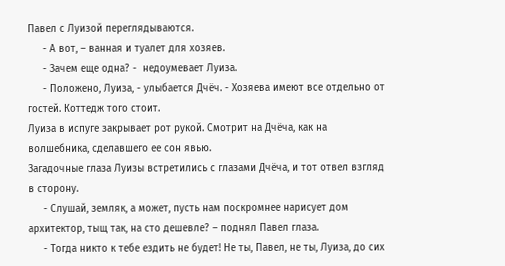Павел с Луизой переглядываются.
     - А вот, – ванная и туалет для хозяев.
     - Зачем еще одна? -  недоумевает Луиза.
     - Положено, Луиза, - улыбается Дчёч. - Хозяева имеют все отдельно от гостей. Коттедж того стоит.
Луиза в испуге закрывает рот рукой. Смотрит на Дчёча, как на волшебника, сделавшего ее сон явью.
Загадочные глаза Луизы встретились с глазами Дчёча, и тот отвел взгляд в сторону.
     - Слушай, земляк, а может, пусть нам поскромнее нарисует дом архитектор, тыщ так, на сто дешевле? – поднял Павел глаза.
     - Тогда никто к тебе ездить не будет! Не ты, Павел, не ты, Луиза, до сих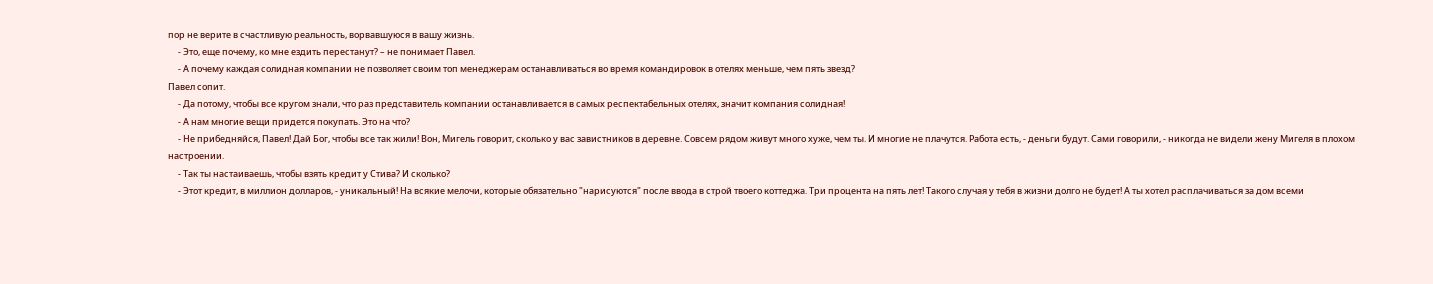пор не верите в счастливую реальность, ворвавшуюся в вашу жизнь.
     - Это, еще почему, ко мне ездить перестанут? – не понимает Павел.
     - А почему каждая солидная компании не позволяет своим топ менеджерам останавливаться во время командировок в отелях меньше, чем пять звезд?
Павел сопит.
     - Да потому, чтобы все кругом знали, что раз представитель компании останавливается в самых респектабельных отелях, значит компания солидная!
     - А нам многие вещи придется покупать. Это на что?
     - Не прибедняйся, Павел! Дай Бог, чтобы все так жили! Вон, Мигель говорит, сколько у вас завистников в деревне. Совсем рядом живут много хуже, чем ты. И многие не плачутся. Работа есть, - деньги будут. Сами говорили, - никогда не видели жену Мигеля в плохом настроении.
     - Так ты настаиваешь, чтобы взять кредит у Стива? И сколько?
     - Этот кредит, в миллион долларов, - уникальный! На всякие мелочи, которые обязательно "нарисуются" после ввода в строй твоего коттеджа. Три процента на пять лет! Такого случая у тебя в жизни долго не будет! А ты хотел расплачиваться за дом всеми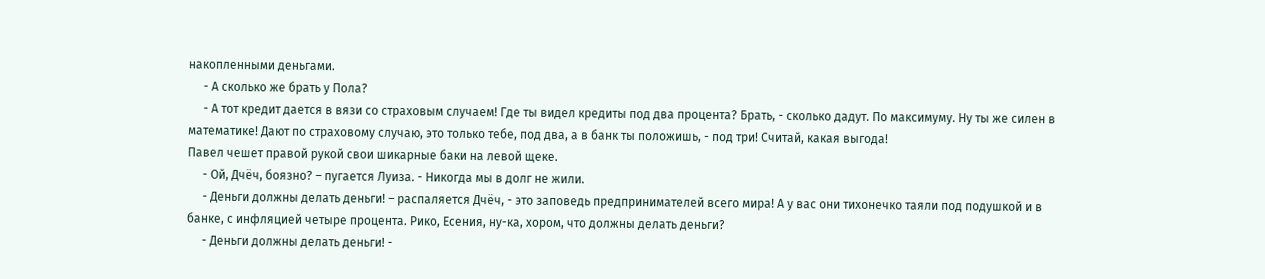накопленными деньгами.
     - А сколько же брать у Пола?
     - А тот кредит дается в вязи со страховым случаем! Где ты видел кредиты под два процента? Брать, - сколько дадут. По максимуму. Ну ты же силен в математике! Дают по страховому случаю, это только тебе, под два, а в банк ты положишь, - под три! Считай, какая выгода!
Павел чешет правой рукой свои шикарные баки на левой щеке.
     - Ой, Дчёч, боязно? – пугается Луиза. - Никогда мы в долг не жили.
     - Деньги должны делать деньги! – распаляется Дчёч, - это заповедь предпринимателей всего мира! А у вас они тихонечко таяли под подушкой и в банке, с инфляцией четыре процента. Рико, Есения, ну-ка, хором, что должны делать деньги?
     - Деньги должны делать деньги! -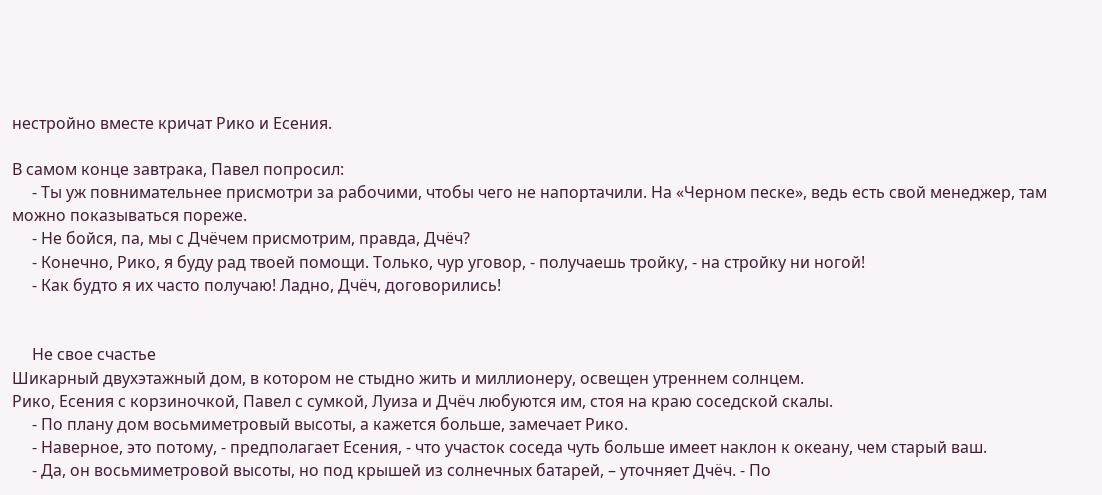нестройно вместе кричат Рико и Есения.

В самом конце завтрака, Павел попросил:
     - Ты уж повнимательнее присмотри за рабочими, чтобы чего не напортачили. На «Черном песке», ведь есть свой менеджер, там можно показываться пореже.
     - Не бойся, па, мы с Дчёчем присмотрим, правда, Дчёч?
     - Конечно, Рико, я буду рад твоей помощи. Только, чур уговор, - получаешь тройку, - на стройку ни ногой!
     - Как будто я их часто получаю! Ладно, Дчёч, договорились!


     Не свое счастье
Шикарный двухэтажный дом, в котором не стыдно жить и миллионеру, освещен утреннем солнцем.
Рико, Есения с корзиночкой, Павел с сумкой, Луиза и Дчёч любуются им, стоя на краю соседской скалы.
     - По плану дом восьмиметровый высоты, а кажется больше, замечает Рико.
     - Наверное, это потому, - предполагает Есения, - что участок соседа чуть больше имеет наклон к океану, чем старый ваш.
     - Да, он восьмиметровой высоты, но под крышей из солнечных батарей, – уточняет Дчёч. - По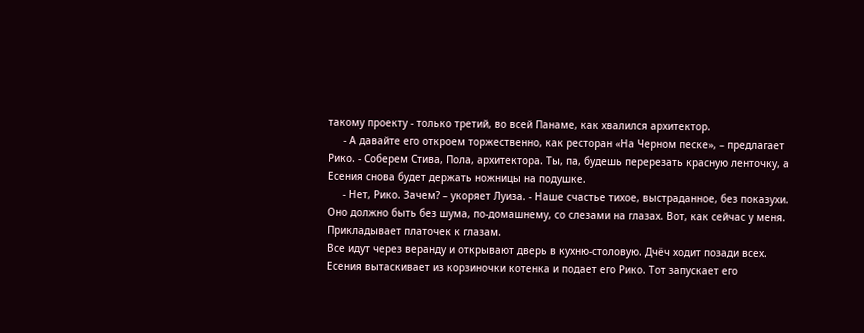такому проекту - только третий, во всей Панаме, как хвалился архитектор.
     - А давайте его откроем торжественно, как ресторан «На Черном песке», – предлагает Рико. - Соберем Стива, Пола, архитектора. Ты, па, будешь перерезать красную ленточку, а Есения снова будет держать ножницы на подушке.
     - Нет, Рико. Зачем? – укоряет Луиза. - Наше счастье тихое, выстраданное, без показухи. Оно должно быть без шума, по-домашнему, со слезами на глазах. Вот, как сейчас у меня.
Прикладывает платочек к глазам.
Все идут через веранду и открывают дверь в кухню-столовую. Дчёч ходит позади всех.
Есения вытаскивает из корзиночки котенка и подает его Рико. Тот запускает его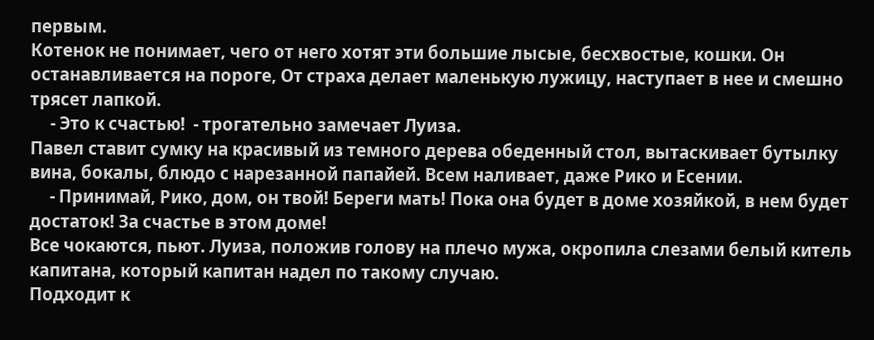первым.
Котенок не понимает, чего от него хотят эти большие лысые, бесхвостые, кошки. Он останавливается на пороге, От страха делает маленькую лужицу, наступает в нее и смешно трясет лапкой.
     - Это к счастью!  - трогательно замечает Луиза.
Павел ставит сумку на красивый из темного дерева обеденный стол, вытаскивает бутылку вина, бокалы, блюдо с нарезанной папайей. Всем наливает, даже Рико и Есении.
     - Принимай, Рико, дом, он твой! Береги мать! Пока она будет в доме хозяйкой, в нем будет достаток! За счастье в этом доме!
Все чокаются, пьют. Луиза, положив голову на плечо мужа, окропила слезами белый китель капитана, который капитан надел по такому случаю.
Подходит к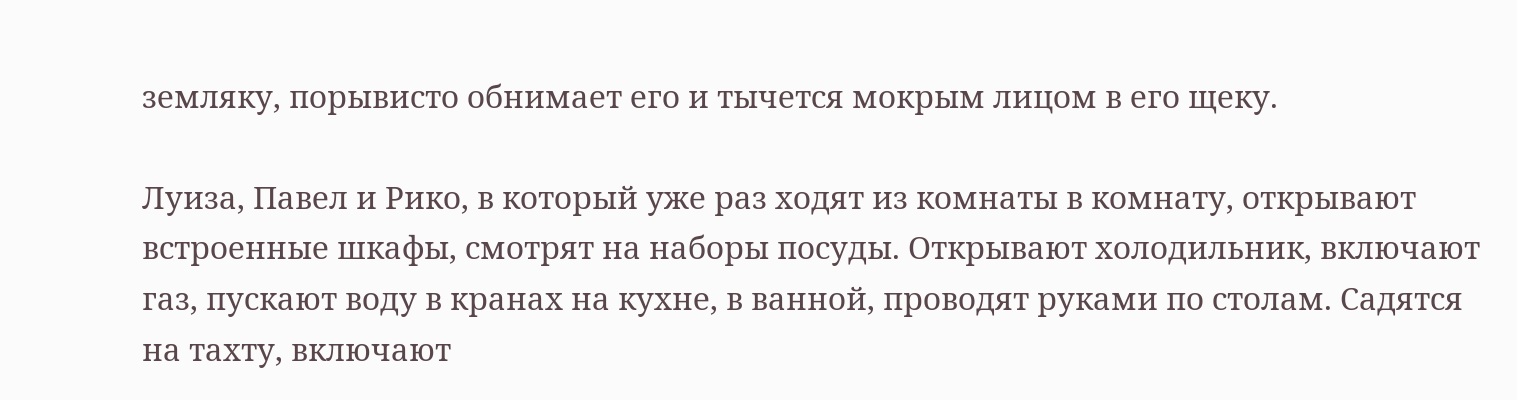земляку, порывисто обнимает его и тычется мокрым лицом в его щеку.

Луиза, Павел и Рико, в который уже раз ходят из комнаты в комнату, открывают встроенные шкафы, смотрят на наборы посуды. Открывают холодильник, включают газ, пускают воду в кранах на кухне, в ванной, проводят руками по столам. Садятся на тахту, включают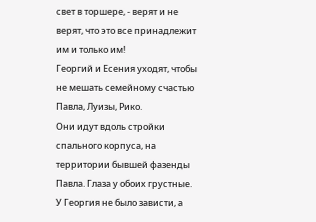свет в торшере, - верят и не верят, что это все принадлежит им и только им!
Георгий и Есения уходят, чтобы не мешать семейному счастью Павла, Луизы, Рико.
Они идут вдоль стройки спального корпуса, на территории бывшей фазенды Павла. Глаза у обоих грустные.
У Георгия не было зависти, а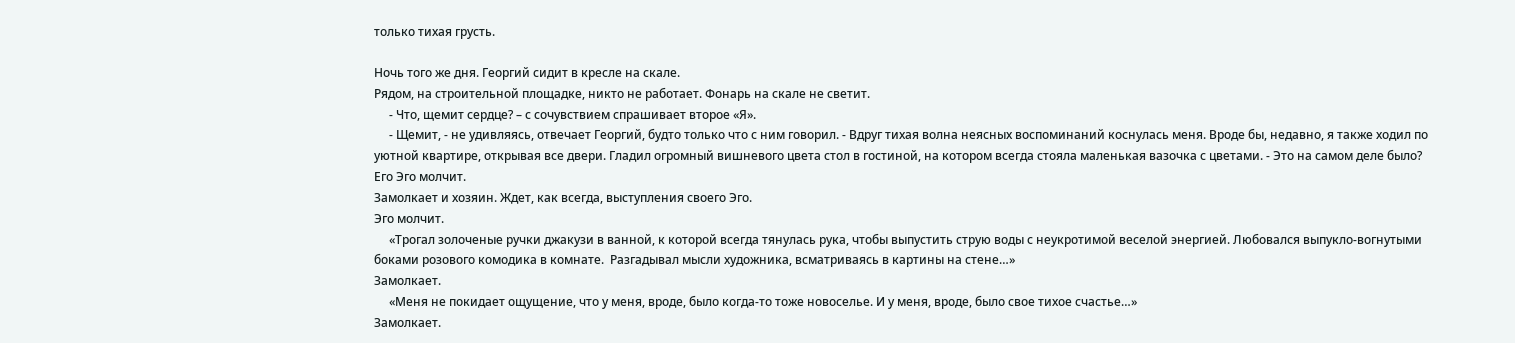только тихая грусть.

Ночь того же дня. Георгий сидит в кресле на скале.
Рядом, на строительной площадке, никто не работает. Фонарь на скале не светит.
     - Что, щемит сердце? – с сочувствием спрашивает второе «Я».
     - Щемит, - не удивляясь, отвечает Георгий, будто только что с ним говорил. - Вдруг тихая волна неясных воспоминаний коснулась меня. Вроде бы, недавно, я также ходил по уютной квартире, открывая все двери. Гладил огромный вишневого цвета стол в гостиной, на котором всегда стояла маленькая вазочка с цветами. - Это на самом деле было?
Его Эго молчит.
Замолкает и хозяин. Ждет, как всегда, выступления своего Эго.
Эго молчит.
     «Трогал золоченые ручки джакузи в ванной, к которой всегда тянулась рука, чтобы выпустить струю воды с неукротимой веселой энергией. Любовался выпукло-вогнутыми боками розового комодика в комнате.  Разгадывал мысли художника, всматриваясь в картины на стене…»
Замолкает.
     «Меня не покидает ощущение, что у меня, вроде, было когда-то тоже новоселье. И у меня, вроде, было свое тихое счастье…»
Замолкает.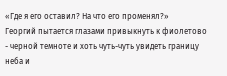«Где я его оставил? На что его променял?»
Георгий пытается глазами привыкнуть к фиолетово - черной темноте и хоть чуть-чуть увидеть границу неба и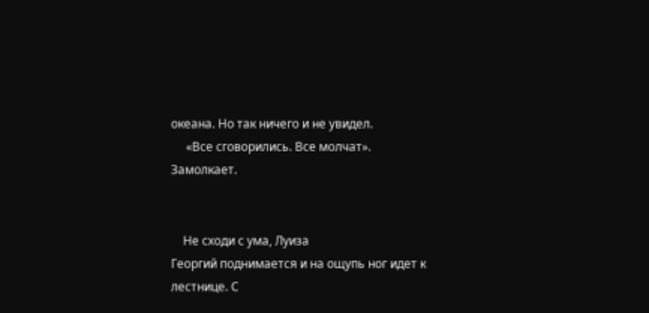океана. Но так ничего и не увидел.
     «Все сговорились. Все молчат».
Замолкает.


    Не сходи с ума, Луиза
Георгий поднимается и на ощупь ног идет к лестнице. С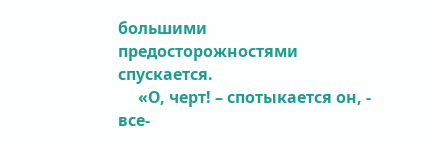большими предосторожностями спускается.
     «О, черт! – спотыкается он, - все-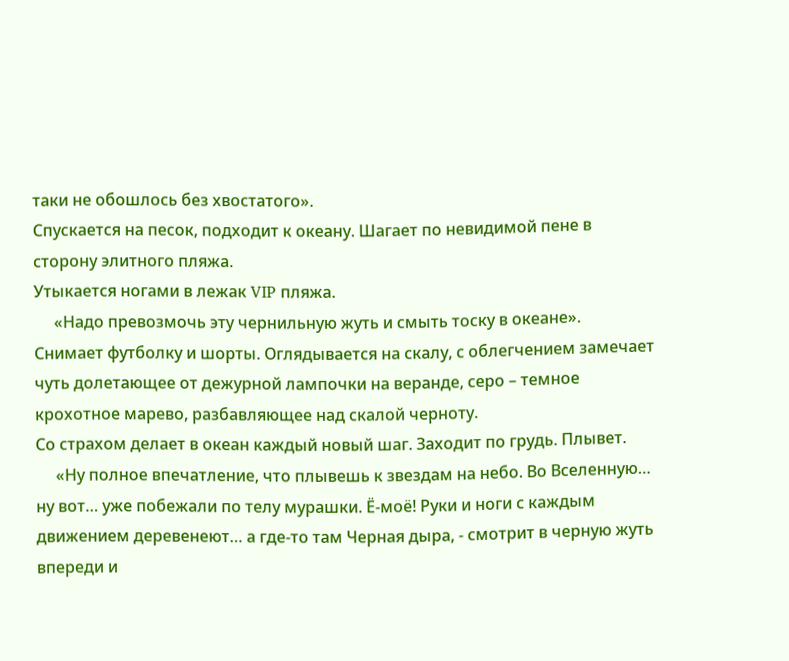таки не обошлось без хвостатого».
Спускается на песок, подходит к океану. Шагает по невидимой пене в сторону элитного пляжа.
Утыкается ногами в лежак VIP пляжа.
     «Надо превозмочь эту чернильную жуть и смыть тоску в океане».
Снимает футболку и шорты. Оглядывается на скалу, с облегчением замечает чуть долетающее от дежурной лампочки на веранде, серо – темное крохотное марево, разбавляющее над скалой черноту.
Со страхом делает в океан каждый новый шаг. Заходит по грудь. Плывет.
     «Ну полное впечатление, что плывешь к звездам на небо. Во Вселенную… ну вот… уже побежали по телу мурашки. Ё-моё! Руки и ноги с каждым движением деревенеют… а где-то там Черная дыра, - смотрит в черную жуть впереди и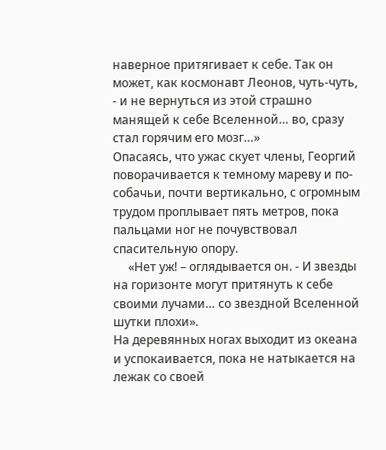наверное притягивает к себе. Так он может, как космонавт Леонов, чуть-чуть, - и не вернуться из этой страшно манящей к себе Вселенной… во, сразу стал горячим его мозг…»
Опасаясь, что ужас скует члены, Георгий поворачивается к темному мареву и по-собачьи, почти вертикально, с огромным трудом проплывает пять метров, пока пальцами ног не почувствовал спасительную опору.
     «Нет уж! – оглядывается он. - И звезды на горизонте могут притянуть к себе своими лучами… со звездной Вселенной шутки плохи».
На деревянных ногах выходит из океана и успокаивается, пока не натыкается на лежак со своей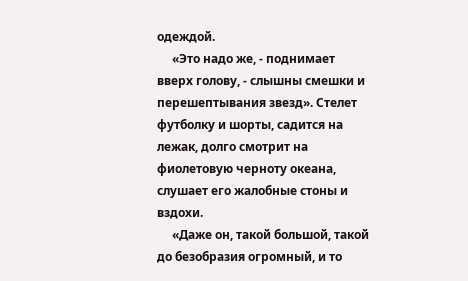одеждой.
     «Это надо же, - поднимает вверх голову, - слышны смешки и перешептывания звезд». Стелет футболку и шорты, садится на лежак, долго смотрит на фиолетовую черноту океана, слушает его жалобные стоны и вздохи.
     «Даже он, такой большой, такой до безобразия огромный, и то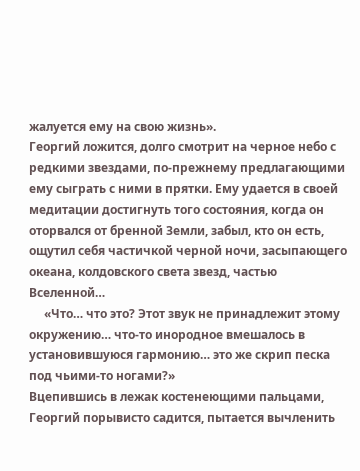жалуется ему на свою жизнь».
Георгий ложится, долго смотрит на черное небо с редкими звездами, по-прежнему предлагающими ему сыграть с ними в прятки. Ему удается в своей медитации достигнуть того состояния, когда он оторвался от бренной Земли, забыл, кто он есть, ощутил себя частичкой черной ночи, засыпающего океана, колдовского света звезд, частью Вселенной…
     «Что… что это? Этот звук не принадлежит этому окружению… что-то инородное вмешалось в установившуюся гармонию… это же скрип песка под чьими-то ногами?»
Вцепившись в лежак костенеющими пальцами, Георгий порывисто садится, пытается вычленить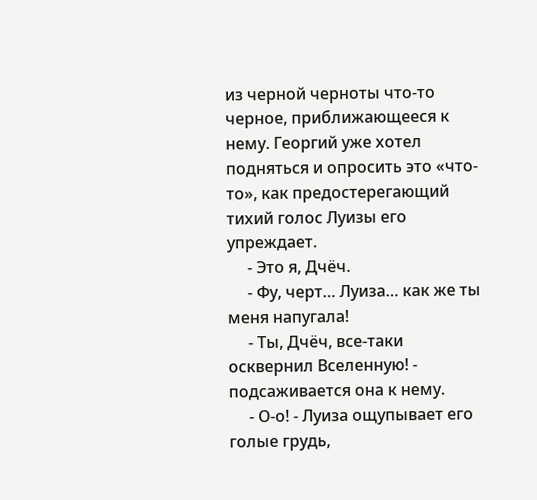из черной черноты что-то черное, приближающееся к нему. Георгий уже хотел подняться и опросить это «что-то», как предостерегающий тихий голос Луизы его упреждает.
     - Это я, Дчёч.
     - Фу, черт… Луиза… как же ты меня напугала!
     - Ты, Дчёч, все-таки осквернил Вселенную! - подсаживается она к нему.
     - О-о! - Луиза ощупывает его голые грудь,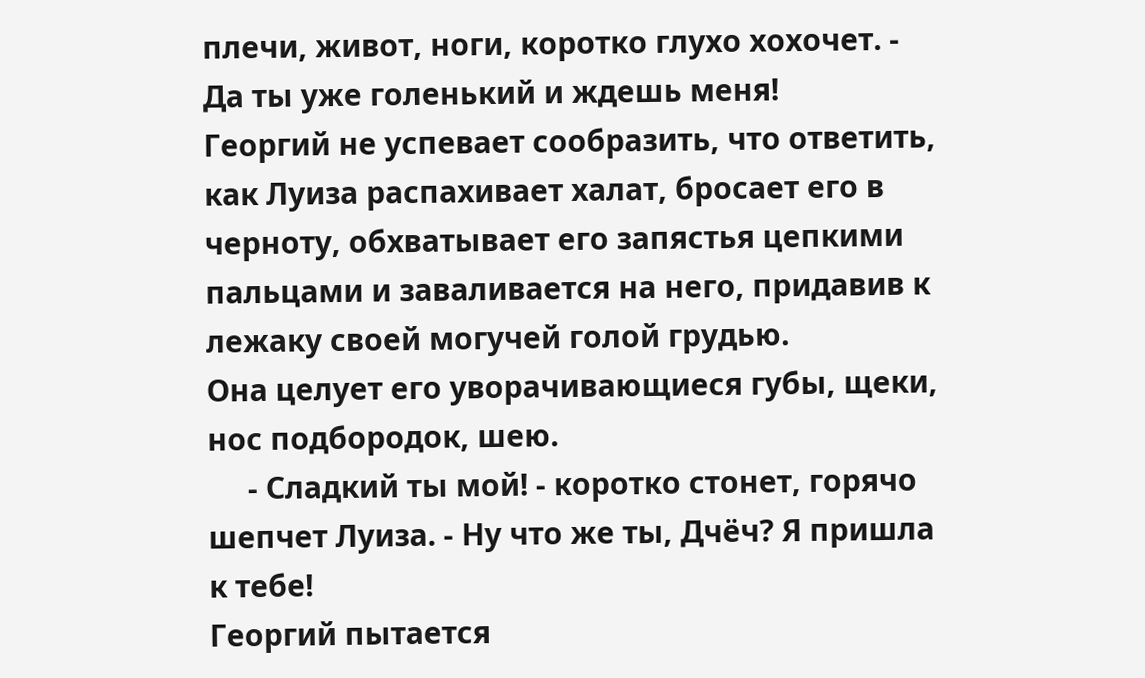плечи, живот, ноги, коротко глухо хохочет. - Да ты уже голенький и ждешь меня!
Георгий не успевает сообразить, что ответить, как Луиза распахивает халат, бросает его в черноту, обхватывает его запястья цепкими пальцами и заваливается на него, придавив к лежаку своей могучей голой грудью.
Она целует его уворачивающиеся губы, щеки, нос подбородок, шею.
     - Сладкий ты мой! - коротко стонет, горячо шепчет Луиза. - Ну что же ты, Дчёч? Я пришла к тебе!
Георгий пытается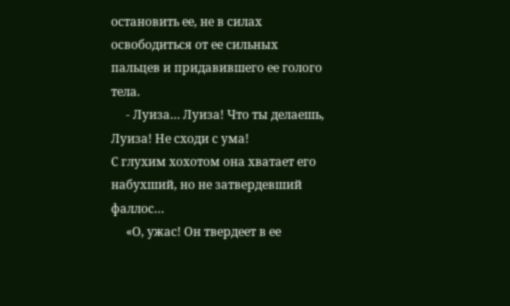остановить ее, не в силах освободиться от ее сильных пальцев и придавившего ее голого тела.
     - Луиза… Луиза! Что ты делаешь, Луиза! Не сходи с ума!
С глухим хохотом она хватает его набухший, но не затвердевший фаллос…
     «О, ужас! Он твердеет в ее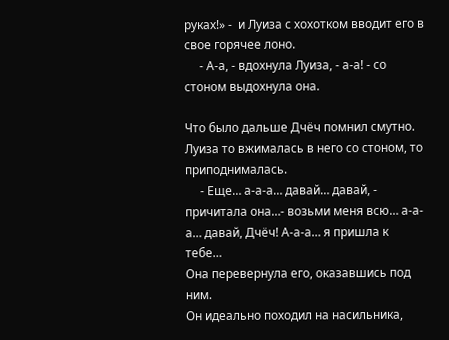руках!» -  и Луиза с хохотком вводит его в свое горячее лоно.
     - А-а, - вдохнула Луиза, - а-а! - со стоном выдохнула она.

Что было дальше Дчёч помнил смутно. Луиза то вжималась в него со стоном, то приподнималась.
     - Еще… а-а-а… давай… давай, - причитала она…- возьми меня всю… а-а-а… давай, Дчёч! А-а-а… я пришла к тебе…
Она перевернула его, оказавшись под ним.
Он идеально походил на насильника,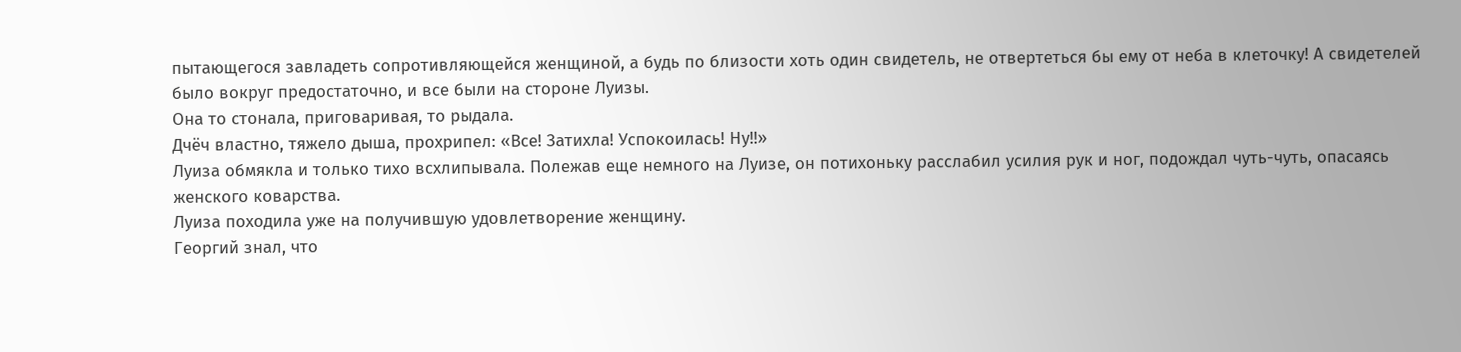пытающегося завладеть сопротивляющейся женщиной, а будь по близости хоть один свидетель, не отвертеться бы ему от неба в клеточку! А свидетелей было вокруг предостаточно, и все были на стороне Луизы.
Она то стонала, приговаривая, то рыдала.
Дчёч властно, тяжело дыша, прохрипел: «Все! Затихла! Успокоилась! Ну!!»
Луиза обмякла и только тихо всхлипывала. Полежав еще немного на Луизе, он потихоньку расслабил усилия рук и ног, подождал чуть-чуть, опасаясь женского коварства.
Луиза походила уже на получившую удовлетворение женщину.
Георгий знал, что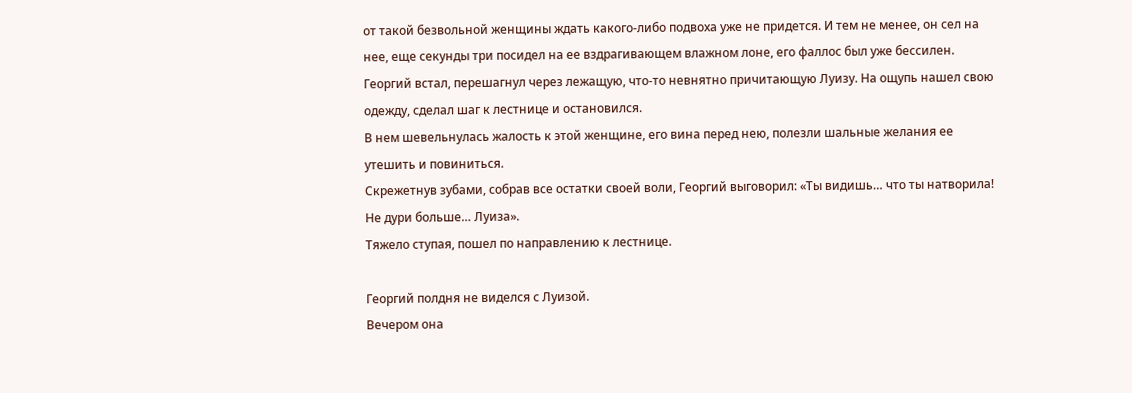от такой безвольной женщины ждать какого-либо подвоха уже не придется. И тем не менее, он сел на нее, еще секунды три посидел на ее вздрагивающем влажном лоне, его фаллос был уже бессилен.
Георгий встал, перешагнул через лежащую, что-то невнятно причитающую Луизу. На ощупь нашел свою одежду, сделал шаг к лестнице и остановился.
В нем шевельнулась жалость к этой женщине, его вина перед нею, полезли шальные желания ее утешить и повиниться.
Скрежетнув зубами, собрав все остатки своей воли, Георгий выговорил: «Ты видишь… что ты натворила! Не дури больше… Луиза».
Тяжело ступая, пошел по направлению к лестнице.

Георгий полдня не виделся с Луизой.
Вечером она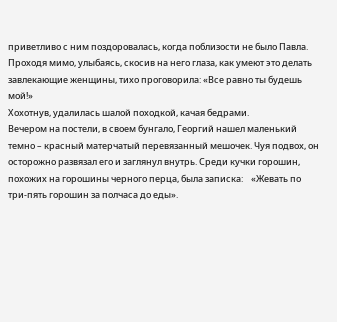приветливо с ним поздоровалась, когда поблизости не было Павла. Проходя мимо, улыбаясь, скосив на него глаза, как умеют это делать завлекающие женщины, тихо проговорила: «Все равно ты будешь мой!»
Хохотнув, удалилась шалой походкой, качая бедрами.
Вечером на постели, в своем бунгало, Георгий нашел маленький темно – красный матерчатый перевязанный мешочек. Чуя подвох, он осторожно развязал его и заглянул внутрь. Среди кучки горошин, похожих на горошины черного перца, была записка:    «Жевать по три-пять горошин за полчаса до еды».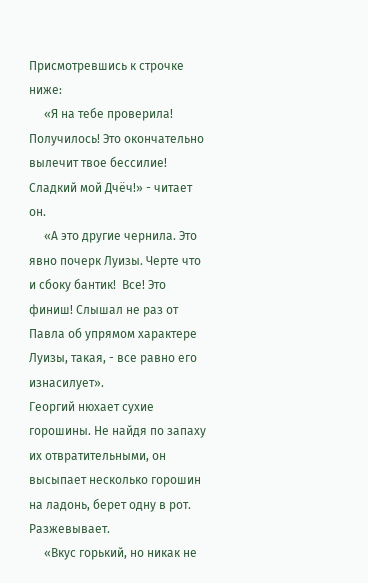Присмотревшись к строчке ниже:
     «Я на тебе проверила! Получилось! Это окончательно вылечит твое бессилие! Сладкий мой Дчёч!» - читает он.
     «А это другие чернила. Это явно почерк Луизы. Черте что и сбоку бантик!  Все! Это финиш! Слышал не раз от Павла об упрямом характере Луизы, такая, - все равно его изнасилует».
Георгий нюхает сухие горошины. Не найдя по запаху их отвратительными, он высыпает несколько горошин на ладонь, берет одну в рот. Разжевывает.
     «Вкус горький, но никак не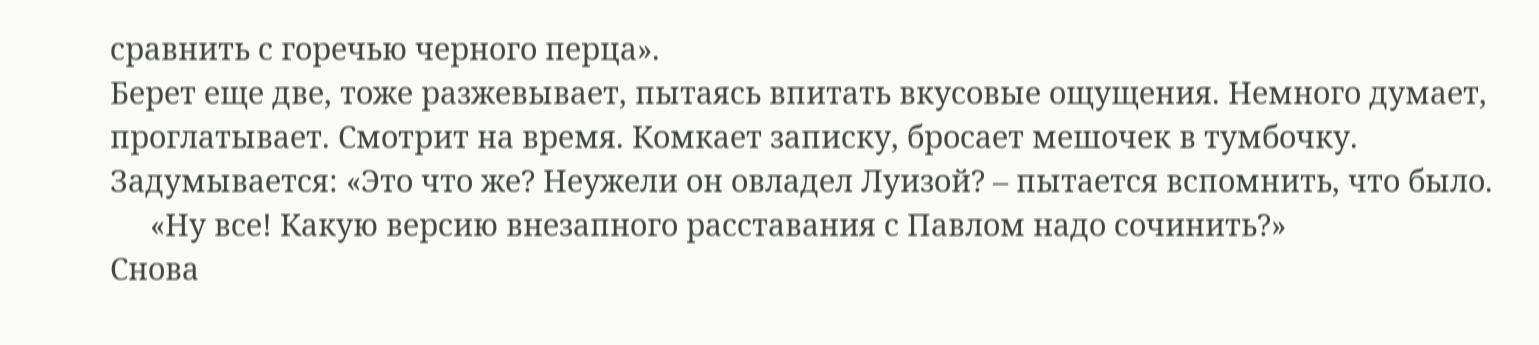сравнить с горечью черного перца».
Берет еще две, тоже разжевывает, пытаясь впитать вкусовые ощущения. Немного думает, проглатывает. Смотрит на время. Комкает записку, бросает мешочек в тумбочку.
Задумывается: «Это что же? Неужели он овладел Луизой? – пытается вспомнить, что было.
     «Ну все! Какую версию внезапного расставания с Павлом надо сочинить?»
Снова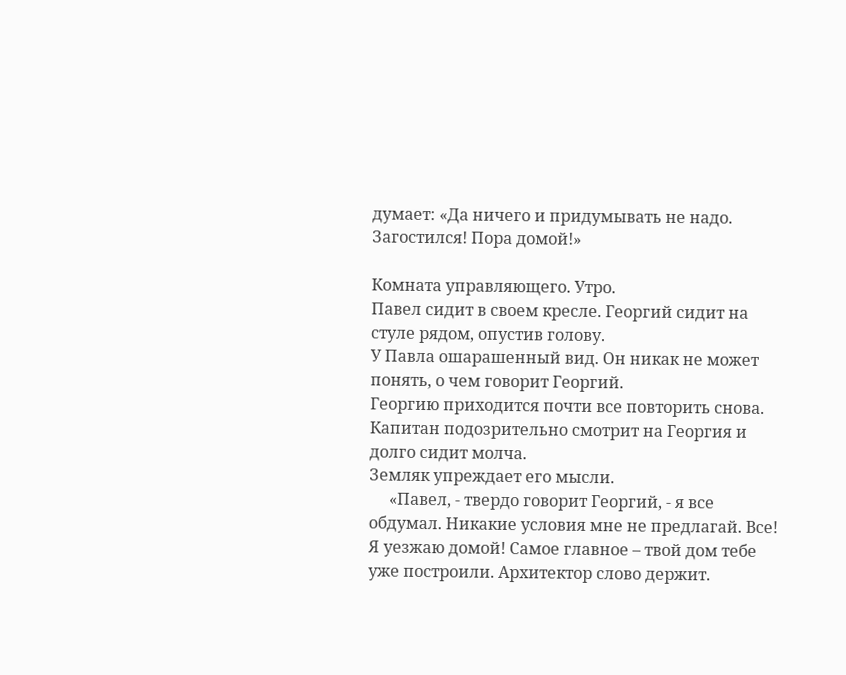думает: «Да ничего и придумывать не надо. Загостился! Пора домой!»

Комната управляющего. Утро.
Павел сидит в своем кресле. Георгий сидит на стуле рядом, опустив голову.
У Павла ошарашенный вид. Он никак не может понять, о чем говорит Георгий.
Георгию приходится почти все повторить снова.
Капитан подозрительно смотрит на Георгия и долго сидит молча.
Земляк упреждает его мысли.
     «Павел, - твердо говорит Георгий, - я все обдумал. Никакие условия мне не предлагай. Все! Я уезжаю домой! Самое главное – твой дом тебе уже построили. Архитектор слово держит.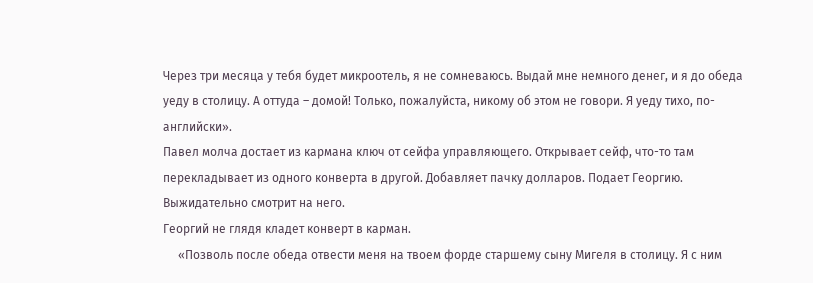Через три месяца у тебя будет микроотель, я не сомневаюсь. Выдай мне немного денег, и я до обеда уеду в столицу. А оттуда – домой! Только, пожалуйста, никому об этом не говори. Я уеду тихо, по-английски».
Павел молча достает из кармана ключ от сейфа управляющего. Открывает сейф, что-то там перекладывает из одного конверта в другой. Добавляет пачку долларов. Подает Георгию. Выжидательно смотрит на него.
Георгий не глядя кладет конверт в карман.
     «Позволь после обеда отвести меня на твоем форде старшему сыну Мигеля в столицу. Я с ним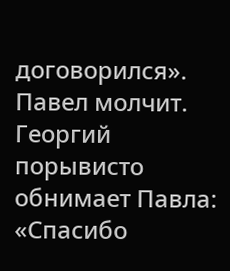договорился».
Павел молчит.
Георгий порывисто обнимает Павла: «Спасибо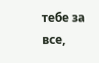тебе за все,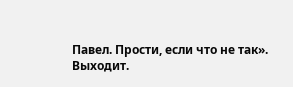Павел. Прости, если что не так».
Выходит.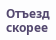Отъезд скорее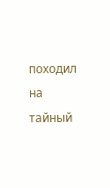походил на тайный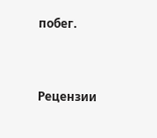побег.


Рецензии